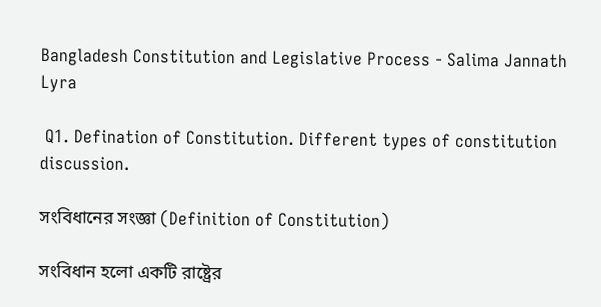Bangladesh Constitution and Legislative Process - Salima Jannath Lyra

 Q1. Defination of Constitution. Different types of constitution discussion.

সংবিধানের সংজ্ঞা (Definition of Constitution)

সংবিধান হলো একটি রাষ্ট্রের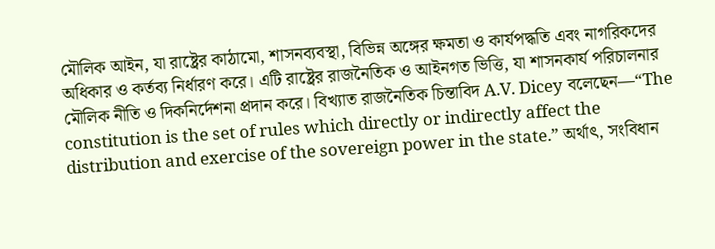মৌলিক আইন, যা রাষ্ট্রের কাঠামো, শাসনব্যবস্থা, বিভিন্ন অঙ্গের ক্ষমতা ও কার্যপদ্ধতি এবং নাগরিকদের অধিকার ও কর্তব্য নির্ধারণ করে। এটি রাষ্ট্রের রাজনৈতিক ও আইনগত ভিত্তি, যা শাসনকার্য পরিচালনার মৌলিক নীতি ও দিকনির্দেশনা প্রদান করে। বিখ্যাত রাজনৈতিক চিন্তাবিদ A.V. Dicey বলেছেন—“The constitution is the set of rules which directly or indirectly affect the distribution and exercise of the sovereign power in the state.” অর্থাৎ, সংবিধান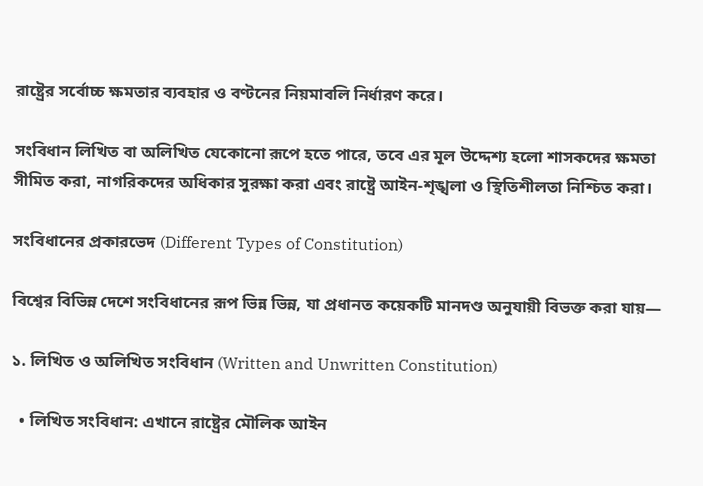রাষ্ট্রের সর্বোচ্চ ক্ষমতার ব্যবহার ও বণ্টনের নিয়মাবলি নির্ধারণ করে।

সংবিধান লিখিত বা অলিখিত যেকোনো রূপে হতে পারে, তবে এর মূল উদ্দেশ্য হলো শাসকদের ক্ষমতা সীমিত করা, নাগরিকদের অধিকার সুরক্ষা করা এবং রাষ্ট্রে আইন-শৃঙ্খলা ও স্থিতিশীলতা নিশ্চিত করা।

সংবিধানের প্রকারভেদ (Different Types of Constitution)

বিশ্বের বিভিন্ন দেশে সংবিধানের রূপ ভিন্ন ভিন্ন, যা প্রধানত কয়েকটি মানদণ্ড অনুযায়ী বিভক্ত করা যায়—

১. লিখিত ও অলিখিত সংবিধান (Written and Unwritten Constitution)

  • লিখিত সংবিধান: এখানে রাষ্ট্রের মৌলিক আইন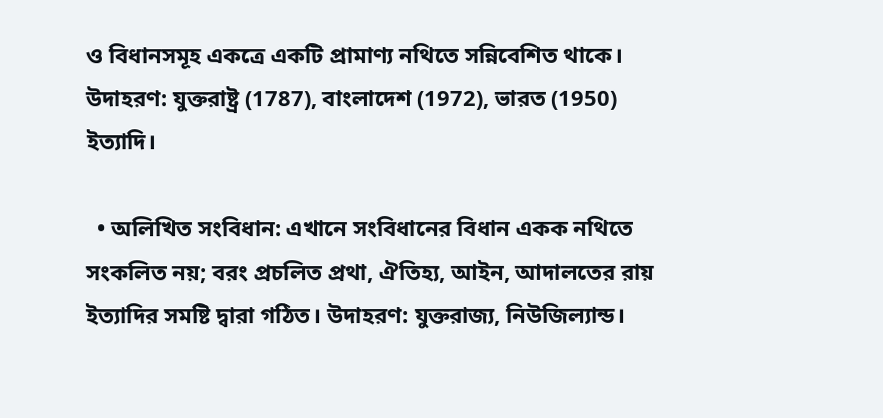ও বিধানসমূহ একত্রে একটি প্রামাণ্য নথিতে সন্নিবেশিত থাকে। উদাহরণ: যুক্তরাষ্ট্র (1787), বাংলাদেশ (1972), ভারত (1950) ইত্যাদি।

  • অলিখিত সংবিধান: এখানে সংবিধানের বিধান একক নথিতে সংকলিত নয়; বরং প্রচলিত প্রথা, ঐতিহ্য, আইন, আদালতের রায় ইত্যাদির সমষ্টি দ্বারা গঠিত। উদাহরণ: যুক্তরাজ্য, নিউজিল্যান্ড।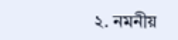২. নমনীয়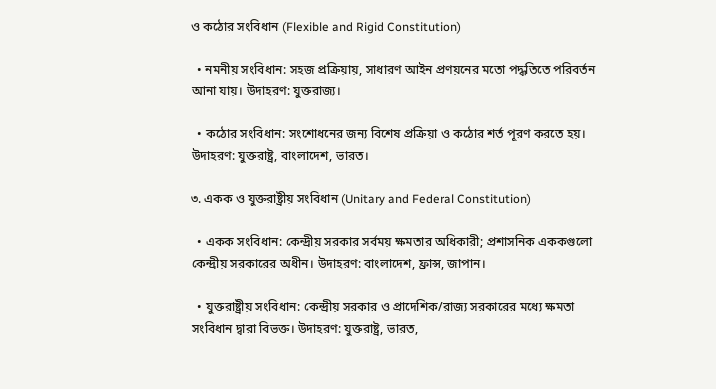ও কঠোর সংবিধান (Flexible and Rigid Constitution)

  • নমনীয় সংবিধান: সহজ প্রক্রিয়ায়, সাধারণ আইন প্রণয়নের মতো পদ্ধতিতে পরিবর্তন আনা যায়। উদাহরণ: যুক্তরাজ্য।

  • কঠোর সংবিধান: সংশোধনের জন্য বিশেষ প্রক্রিয়া ও কঠোর শর্ত পূরণ করতে হয়। উদাহরণ: যুক্তরাষ্ট্র, বাংলাদেশ, ভারত।

৩. একক ও যুক্তরাষ্ট্রীয় সংবিধান (Unitary and Federal Constitution)

  • একক সংবিধান: কেন্দ্রীয় সরকার সর্বময় ক্ষমতার অধিকারী; প্রশাসনিক এককগুলো কেন্দ্রীয় সরকারের অধীন। উদাহরণ: বাংলাদেশ, ফ্রান্স, জাপান।

  • যুক্তরাষ্ট্রীয় সংবিধান: কেন্দ্রীয় সরকার ও প্রাদেশিক/রাজ্য সরকারের মধ্যে ক্ষমতা সংবিধান দ্বারা বিভক্ত। উদাহরণ: যুক্তরাষ্ট্র, ভারত,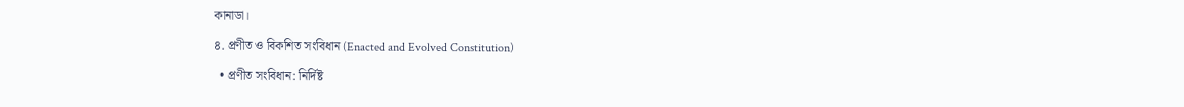কানাডা।

৪. প্রণীত ও বিকশিত সংবিধান (Enacted and Evolved Constitution)

  • প্রণীত সংবিধান: নির্দিষ্ট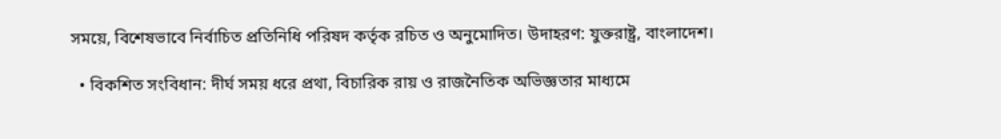সময়ে, বিশেষভাবে নির্বাচিত প্রতিনিধি পরিষদ কর্তৃক রচিত ও অনুমোদিত। উদাহরণ: যুক্তরাষ্ট্র, বাংলাদেশ।

  • বিকশিত সংবিধান: দীর্ঘ সময় ধরে প্রথা, বিচারিক রায় ও রাজনৈতিক অভিজ্ঞতার মাধ্যমে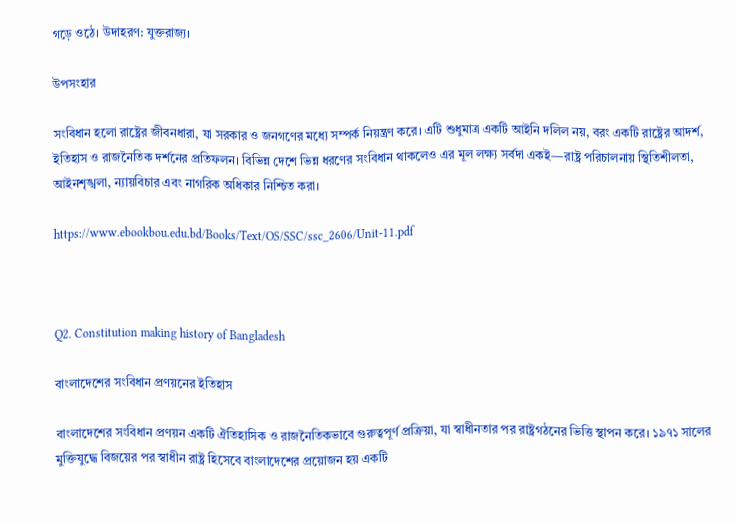গড়ে ওঠে। উদাহরণ: যুক্তরাজ্য।

উপসংহার

সংবিধান হলো রাষ্ট্রের জীবনধারা, যা সরকার ও জনগণের মধ্যে সম্পর্ক নিয়ন্ত্রণ করে। এটি শুধুমাত্র একটি আইনি দলিল নয়, বরং একটি রাষ্ট্রের আদর্শ, ইতিহাস ও রাজনৈতিক দর্শনের প্রতিফলন। বিভিন্ন দেশে ভিন্ন ধরণের সংবিধান থাকলেও এর মূল লক্ষ্য সর্বদা একই—রাষ্ট্র পরিচালনায় স্থিতিশীলতা, আইনশৃঙ্খলা, ন্যায়বিচার এবং নাগরিক অধিকার নিশ্চিত করা।

https://www.ebookbou.edu.bd/Books/Text/OS/SSC/ssc_2606/Unit-11.pdf



Q2. Constitution making history of Bangladesh

বাংলাদেশের সংবিধান প্রণয়নের ইতিহাস

বাংলাদেশের সংবিধান প্রণয়ন একটি ঐতিহাসিক ও রাজনৈতিকভাবে গুরুত্বপূর্ণ প্রক্রিয়া, যা স্বাধীনতার পর রাষ্ট্রগঠনের ভিত্তি স্থাপন করে। ১৯৭১ সালের মুক্তিযুদ্ধে বিজয়ের পর স্বাধীন রাষ্ট্র হিসেবে বাংলাদেশের প্রয়োজন হয় একটি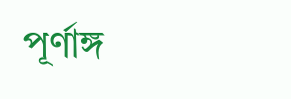পূর্ণাঙ্গ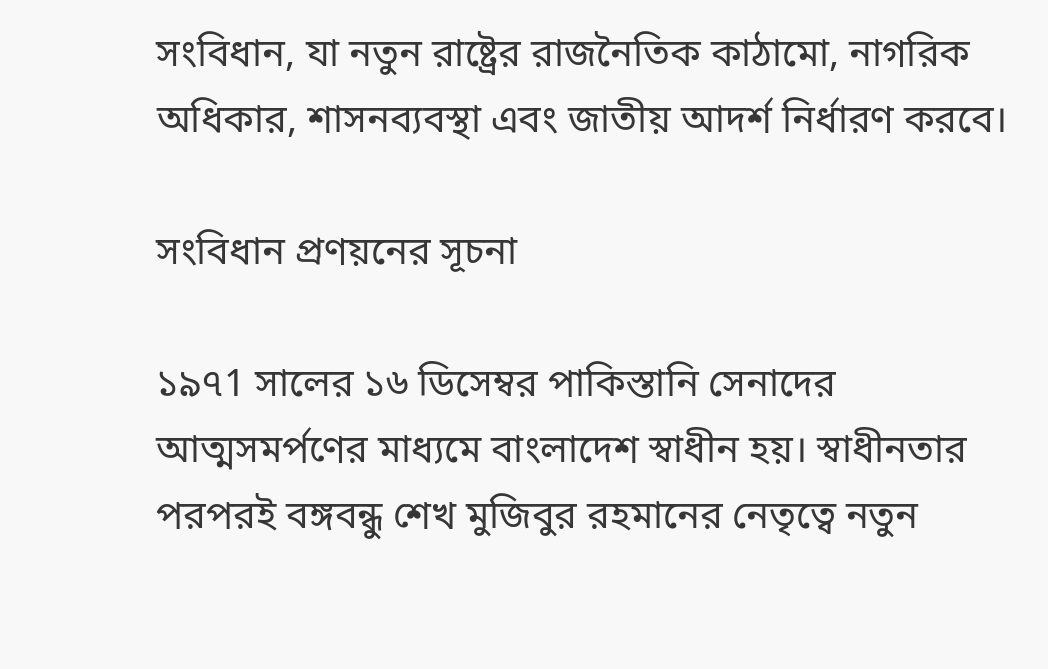সংবিধান, যা নতুন রাষ্ট্রের রাজনৈতিক কাঠামো, নাগরিক অধিকার, শাসনব্যবস্থা এবং জাতীয় আদর্শ নির্ধারণ করবে।

সংবিধান প্রণয়নের সূচনা

১৯৭1 সালের ১৬ ডিসেম্বর পাকিস্তানি সেনাদের আত্মসমর্পণের মাধ্যমে বাংলাদেশ স্বাধীন হয়। স্বাধীনতার পরপরই বঙ্গবন্ধু শেখ মুজিবুর রহমানের নেতৃত্বে নতুন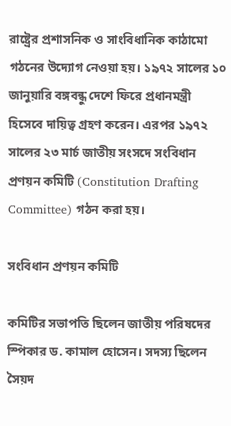রাষ্ট্রের প্রশাসনিক ও সাংবিধানিক কাঠামো গঠনের উদ্যোগ নেওয়া হয়। ১৯৭২ সালের ১০ জানুয়ারি বঙ্গবন্ধু দেশে ফিরে প্রধানমন্ত্রী হিসেবে দায়িত্ব গ্রহণ করেন। এরপর ১৯৭২ সালের ২৩ মার্চ জাতীয় সংসদে সংবিধান প্রণয়ন কমিটি (Constitution Drafting Committee) গঠন করা হয়।

সংবিধান প্রণয়ন কমিটি

কমিটির সভাপতি ছিলেন জাতীয় পরিষদের স্পিকার ড. কামাল হোসেন। সদস্য ছিলেন সৈয়দ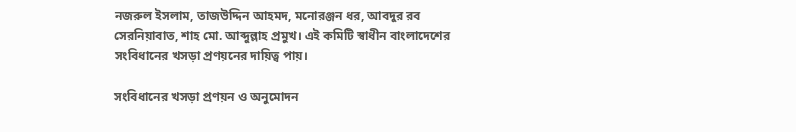নজরুল ইসলাম, তাজউদ্দিন আহমদ, মনোরঞ্জন ধর, আবদুর রব সেরনিয়াবাত, শাহ মো. আব্দুল্লাহ প্রমুখ। এই কমিটি স্বাধীন বাংলাদেশের সংবিধানের খসড়া প্রণয়নের দায়িত্ব পায়।

সংবিধানের খসড়া প্রণয়ন ও অনুমোদন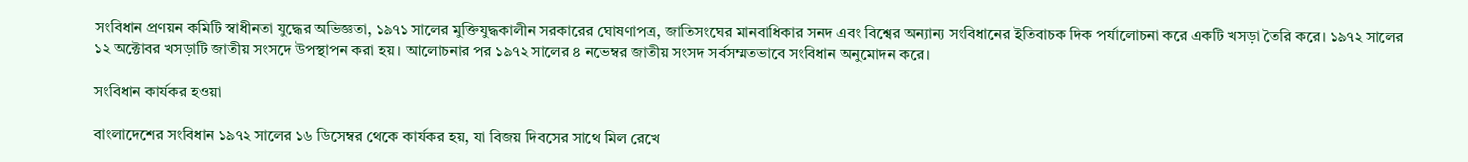সংবিধান প্রণয়ন কমিটি স্বাধীনতা যুদ্ধের অভিজ্ঞতা, ১৯৭১ সালের মুক্তিযুদ্ধকালীন সরকারের ঘোষণাপত্র, জাতিসংঘের মানবাধিকার সনদ এবং বিশ্বের অন্যান্য সংবিধানের ইতিবাচক দিক পর্যালোচনা করে একটি খসড়া তৈরি করে। ১৯৭২ সালের ১২ অক্টোবর খসড়াটি জাতীয় সংসদে উপস্থাপন করা হয়। আলোচনার পর ১৯৭২ সালের ৪ নভেম্বর জাতীয় সংসদ সর্বসম্মতভাবে সংবিধান অনুমোদন করে।

সংবিধান কার্যকর হওয়া

বাংলাদেশের সংবিধান ১৯৭২ সালের ১৬ ডিসেম্বর থেকে কার্যকর হয়, যা বিজয় দিবসের সাথে মিল রেখে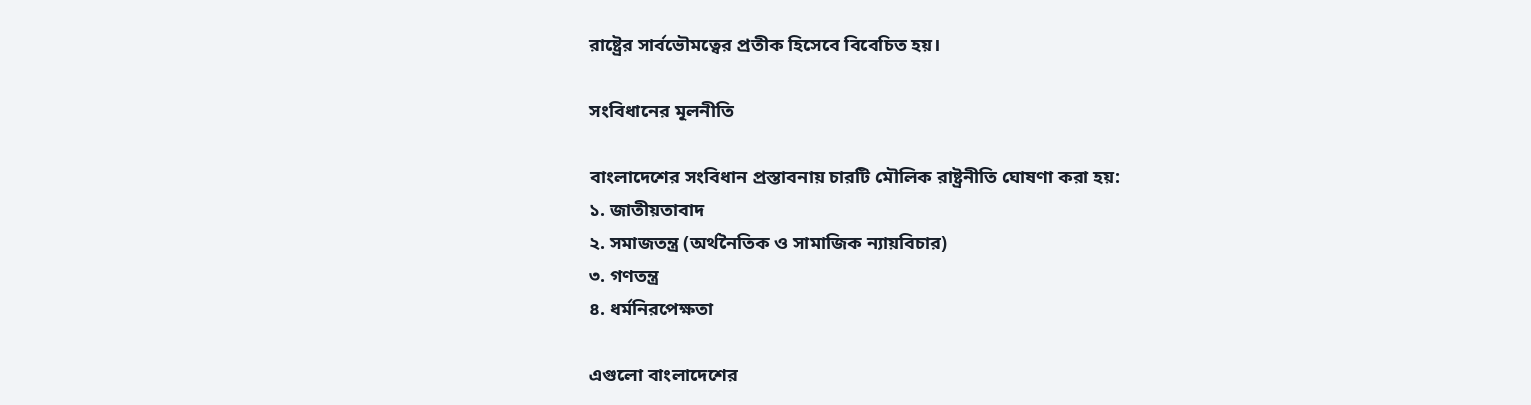রাষ্ট্রের সার্বভৌমত্বের প্রতীক হিসেবে বিবেচিত হয়।

সংবিধানের মূলনীতি

বাংলাদেশের সংবিধান প্রস্তাবনায় চারটি মৌলিক রাষ্ট্রনীতি ঘোষণা করা হয়:
১. জাতীয়তাবাদ
২. সমাজতন্ত্র (অর্থনৈতিক ও সামাজিক ন্যায়বিচার)
৩. গণতন্ত্র
৪. ধর্মনিরপেক্ষতা

এগুলো বাংলাদেশের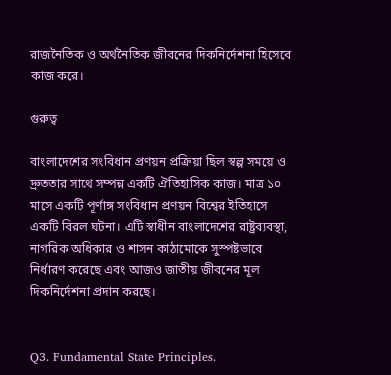রাজনৈতিক ও অর্থনৈতিক জীবনের দিকনির্দেশনা হিসেবে কাজ করে।

গুরুত্ব

বাংলাদেশের সংবিধান প্রণয়ন প্রক্রিয়া ছিল স্বল্প সময়ে ও দ্রুততার সাথে সম্পন্ন একটি ঐতিহাসিক কাজ। মাত্র ১০ মাসে একটি পূর্ণাঙ্গ সংবিধান প্রণয়ন বিশ্বের ইতিহাসে একটি বিরল ঘটনা। এটি স্বাধীন বাংলাদেশের রাষ্ট্রব্যবস্থা, নাগরিক অধিকার ও শাসন কাঠামোকে সুস্পষ্টভাবে নির্ধারণ করেছে এবং আজও জাতীয় জীবনের মূল দিকনির্দেশনা প্রদান করছে।


Q3. Fundamental State Principles.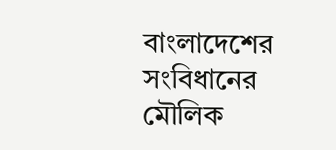বাংলাদেশের সংবিধানের মৌলিক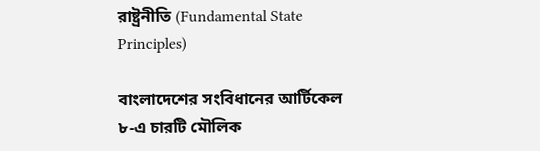রাষ্ট্রনীতি (Fundamental State Principles)

বাংলাদেশের সংবিধানের আর্টিকেল ৮-এ চারটি মৌলিক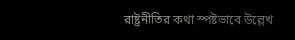রাষ্ট্রনীতির কথা স্পষ্টভাবে উল্লেখ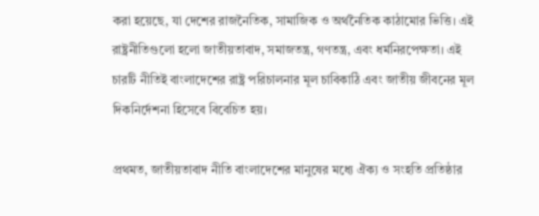করা হয়েছে, যা দেশের রাজনৈতিক, সামাজিক ও অর্থনৈতিক কাঠামোর ভিত্তি। এই রাষ্ট্রনীতিগুলো হলো জাতীয়তাবাদ, সমাজতন্ত্র, গণতন্ত্র, এবং ধর্মনিরপেক্ষতা। এই চারটি নীতিই বাংলাদেশের রাষ্ট্র পরিচালনার মূল চাবিকাঠি এবং জাতীয় জীবনের মূল দিকনির্দেশনা হিসেবে বিবেচিত হয়।

প্রথমত, জাতীয়তাবাদ নীতি বাংলাদেশের মানুষের মধ্যে ঐক্য ও সংহতি প্রতিষ্ঠার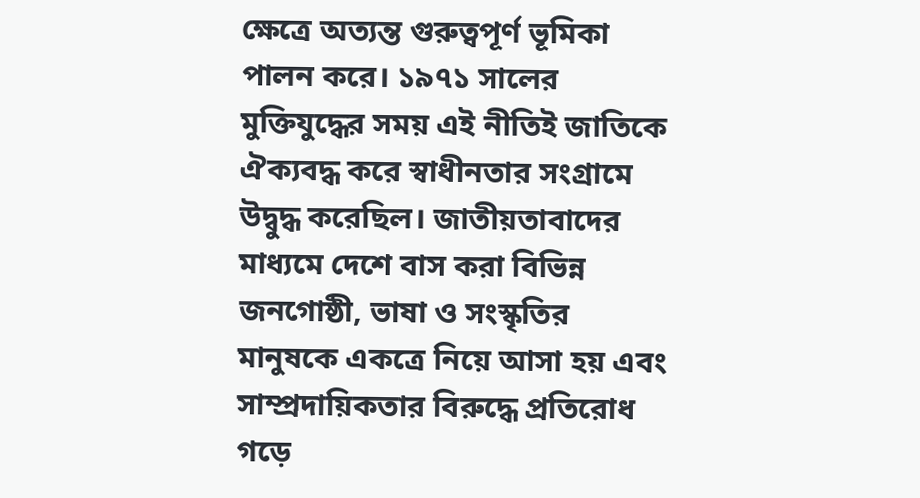ক্ষেত্রে অত্যন্ত গুরুত্বপূর্ণ ভূমিকা পালন করে। ১৯৭১ সালের মুক্তিযুদ্ধের সময় এই নীতিই জাতিকে ঐক্যবদ্ধ করে স্বাধীনতার সংগ্রামে উদ্বুদ্ধ করেছিল। জাতীয়তাবাদের মাধ্যমে দেশে বাস করা বিভিন্ন জনগোষ্ঠী, ভাষা ও সংস্কৃতির মানুষকে একত্রে নিয়ে আসা হয় এবং সাম্প্রদায়িকতার বিরুদ্ধে প্রতিরোধ গড়ে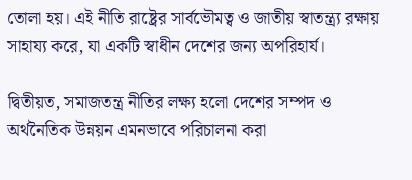তোলা হয়। এই নীতি রাষ্ট্রের সার্বভৌমত্ব ও জাতীয় স্বাতন্ত্র্য রক্ষায় সাহায্য করে, যা একটি স্বাধীন দেশের জন্য অপরিহার্য।

দ্বিতীয়ত, সমাজতন্ত্র নীতির লক্ষ্য হলো দেশের সম্পদ ও অর্থনৈতিক উন্নয়ন এমনভাবে পরিচালনা করা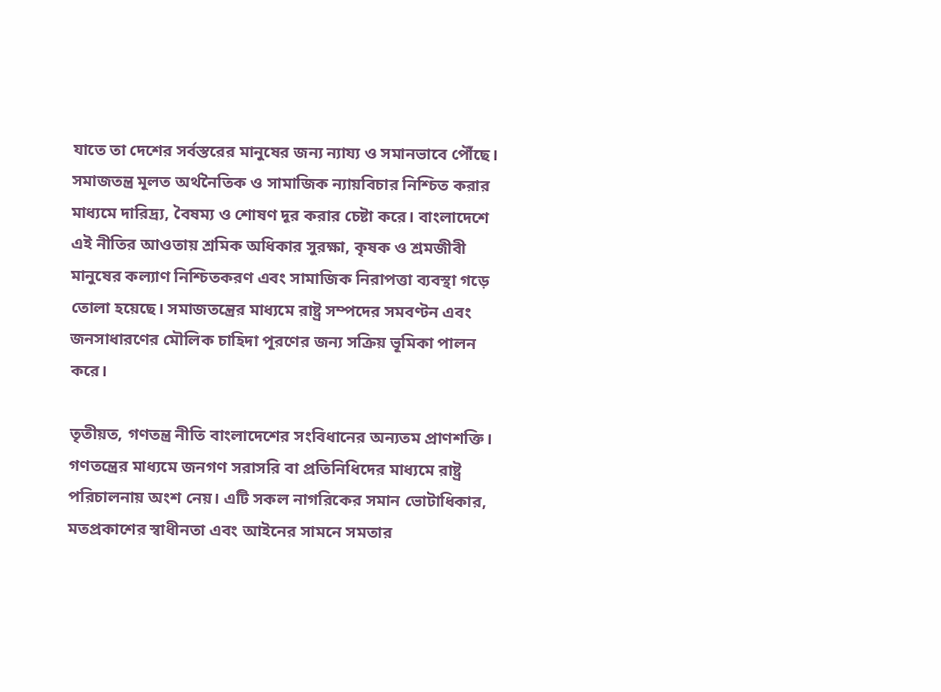যাতে তা দেশের সর্বস্তরের মানুষের জন্য ন্যায্য ও সমানভাবে পৌঁছে। সমাজতন্ত্র মূলত অর্থনৈতিক ও সামাজিক ন্যায়বিচার নিশ্চিত করার মাধ্যমে দারিদ্র্য, বৈষম্য ও শোষণ দূর করার চেষ্টা করে। বাংলাদেশে এই নীতির আওতায় শ্রমিক অধিকার সুরক্ষা, কৃষক ও শ্রমজীবী মানুষের কল্যাণ নিশ্চিতকরণ এবং সামাজিক নিরাপত্তা ব্যবস্থা গড়ে তোলা হয়েছে। সমাজতন্ত্রের মাধ্যমে রাষ্ট্র সম্পদের সমবণ্টন এবং জনসাধারণের মৌলিক চাহিদা পূরণের জন্য সক্রিয় ভূমিকা পালন করে।

তৃতীয়ত, গণতন্ত্র নীতি বাংলাদেশের সংবিধানের অন্যতম প্রাণশক্তি। গণতন্ত্রের মাধ্যমে জনগণ সরাসরি বা প্রতিনিধিদের মাধ্যমে রাষ্ট্র পরিচালনায় অংশ নেয়। এটি সকল নাগরিকের সমান ভোটাধিকার, মতপ্রকাশের স্বাধীনতা এবং আইনের সামনে সমতার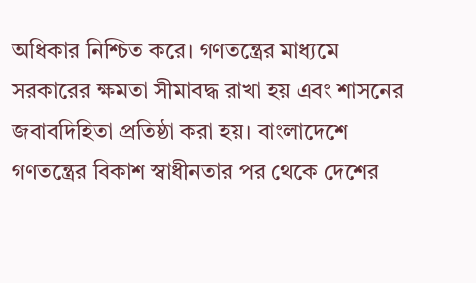অধিকার নিশ্চিত করে। গণতন্ত্রের মাধ্যমে সরকারের ক্ষমতা সীমাবদ্ধ রাখা হয় এবং শাসনের জবাবদিহিতা প্রতিষ্ঠা করা হয়। বাংলাদেশে গণতন্ত্রের বিকাশ স্বাধীনতার পর থেকে দেশের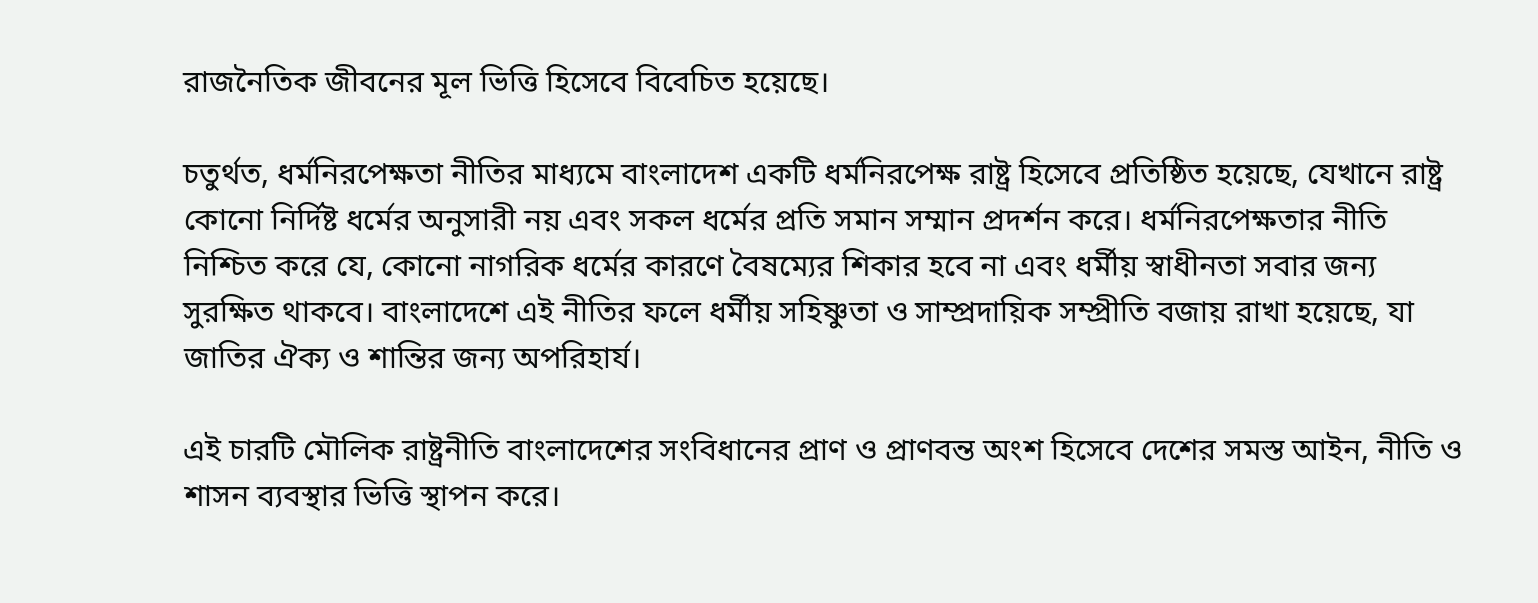রাজনৈতিক জীবনের মূল ভিত্তি হিসেবে বিবেচিত হয়েছে।

চতুর্থত, ধর্মনিরপেক্ষতা নীতির মাধ্যমে বাংলাদেশ একটি ধর্মনিরপেক্ষ রাষ্ট্র হিসেবে প্রতিষ্ঠিত হয়েছে, যেখানে রাষ্ট্র কোনো নির্দিষ্ট ধর্মের অনুসারী নয় এবং সকল ধর্মের প্রতি সমান সম্মান প্রদর্শন করে। ধর্মনিরপেক্ষতার নীতি নিশ্চিত করে যে, কোনো নাগরিক ধর্মের কারণে বৈষম্যের শিকার হবে না এবং ধর্মীয় স্বাধীনতা সবার জন্য সুরক্ষিত থাকবে। বাংলাদেশে এই নীতির ফলে ধর্মীয় সহিষ্ণুতা ও সাম্প্রদায়িক সম্প্রীতি বজায় রাখা হয়েছে, যা জাতির ঐক্য ও শান্তির জন্য অপরিহার্য।

এই চারটি মৌলিক রাষ্ট্রনীতি বাংলাদেশের সংবিধানের প্রাণ ও প্রাণবন্ত অংশ হিসেবে দেশের সমস্ত আইন, নীতি ও শাসন ব্যবস্থার ভিত্তি স্থাপন করে।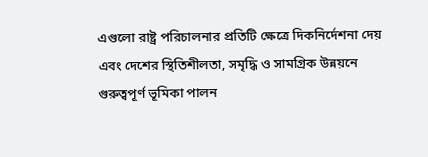এগুলো রাষ্ট্র পরিচালনার প্রতিটি ক্ষেত্রে দিকনির্দেশনা দেয় এবং দেশের স্থিতিশীলতা, সমৃদ্ধি ও সামগ্রিক উন্নয়নে গুরুত্বপূর্ণ ভূমিকা পালন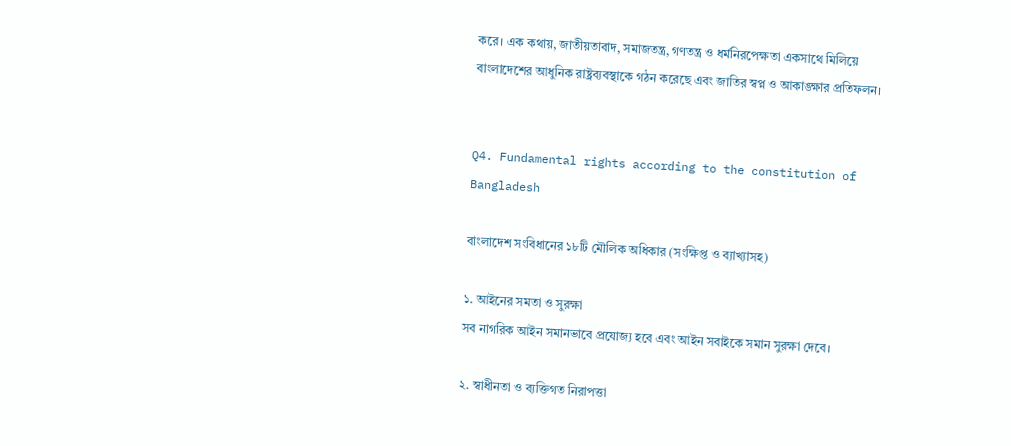করে। এক কথায়, জাতীয়তাবাদ, সমাজতন্ত্র, গণতন্ত্র ও ধর্মনিরপেক্ষতা একসাথে মিলিয়ে বাংলাদেশের আধুনিক রাষ্ট্রব্যবস্থাকে গঠন করেছে এবং জাতির স্বপ্ন ও আকাঙ্ক্ষার প্রতিফলন।


Q4. Fundamental rights according to the constitution of Bangladesh

বাংলাদেশ সংবিধানের ১৮টি মৌলিক অধিকার (সংক্ষিপ্ত ও ব্যাখ্যাসহ)

১. আইনের সমতা ও সুরক্ষা
সব নাগরিক আইন সমানভাবে প্রযোজ্য হবে এবং আইন সবাইকে সমান সুরক্ষা দেবে।

২. স্বাধীনতা ও ব্যক্তিগত নিরাপত্তা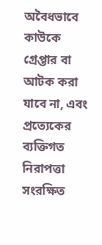অবৈধভাবে কাউকে গ্রেপ্তার বা আটক করা যাবে না, এবং প্রত্যেকের ব্যক্তিগত নিরাপত্তা সংরক্ষিত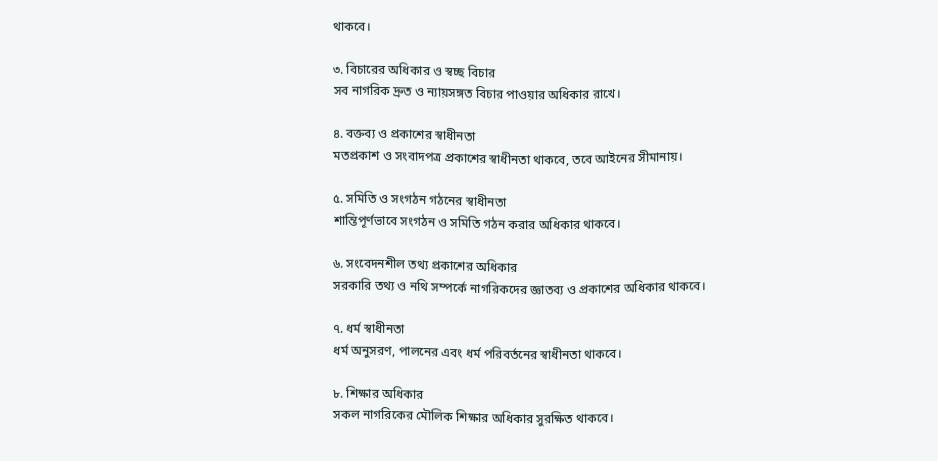থাকবে।

৩. বিচারের অধিকার ও স্বচ্ছ বিচার
সব নাগরিক দ্রুত ও ন্যায়সঙ্গত বিচার পাওয়ার অধিকার রাখে।

৪. বক্তব্য ও প্রকাশের স্বাধীনতা
মতপ্রকাশ ও সংবাদপত্র প্রকাশের স্বাধীনতা থাকবে, তবে আইনের সীমানায়।

৫. সমিতি ও সংগঠন গঠনের স্বাধীনতা
শান্তিপূর্ণভাবে সংগঠন ও সমিতি গঠন করার অধিকার থাকবে।

৬. সংবেদনশীল তথ্য প্রকাশের অধিকার
সরকারি তথ্য ও নথি সম্পর্কে নাগরিকদের জ্ঞাতব্য ও প্রকাশের অধিকার থাকবে।

৭. ধর্ম স্বাধীনতা
ধর্ম অনুসরণ, পালনের এবং ধর্ম পরিবর্তনের স্বাধীনতা থাকবে।

৮. শিক্ষার অধিকার
সকল নাগরিকের মৌলিক শিক্ষার অধিকার সুরক্ষিত থাকবে।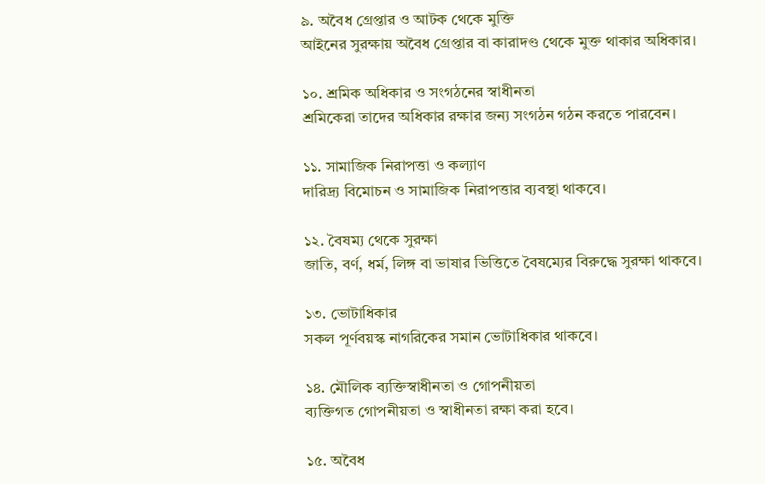৯. অবৈধ গ্রেপ্তার ও আটক থেকে মুক্তি
আইনের সুরক্ষায় অবৈধ গ্রেপ্তার বা কারাদণ্ড থেকে মুক্ত থাকার অধিকার।

১০. শ্রমিক অধিকার ও সংগঠনের স্বাধীনতা
শ্রমিকেরা তাদের অধিকার রক্ষার জন্য সংগঠন গঠন করতে পারবেন।

১১. সামাজিক নিরাপত্তা ও কল্যাণ
দারিদ্র্য বিমোচন ও সামাজিক নিরাপত্তার ব্যবস্থা থাকবে।

১২. বৈষম্য থেকে সুরক্ষা
জাতি, বর্ণ, ধর্ম, লিঙ্গ বা ভাষার ভিত্তিতে বৈষম্যের বিরুদ্ধে সুরক্ষা থাকবে।

১৩. ভোটাধিকার
সকল পূর্ণবয়স্ক নাগরিকের সমান ভোটাধিকার থাকবে।

১৪. মৌলিক ব্যক্তিস্বাধীনতা ও গোপনীয়তা
ব্যক্তিগত গোপনীয়তা ও স্বাধীনতা রক্ষা করা হবে।

১৫. অবৈধ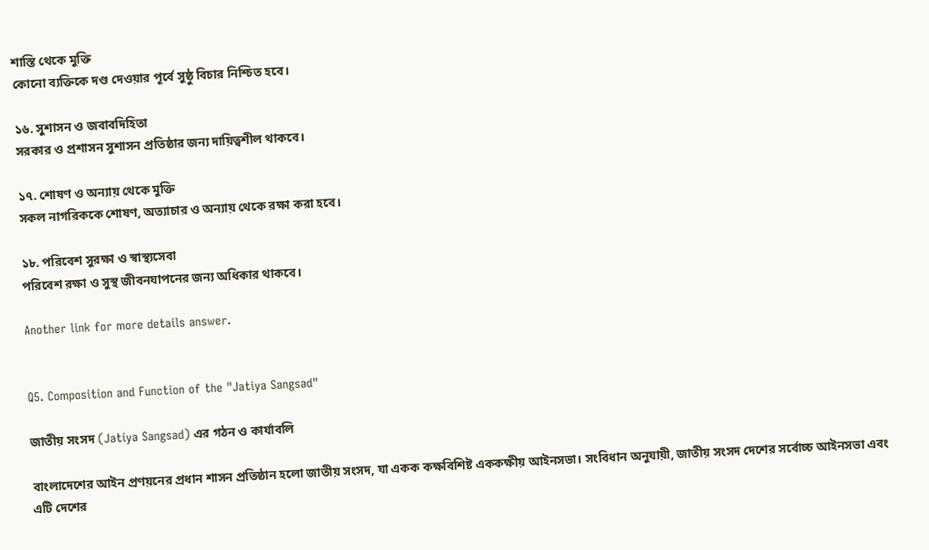শাস্তি থেকে মুক্তি
কোনো ব্যক্তিকে দণ্ড দেওয়ার পূর্বে সুষ্ঠু বিচার নিশ্চিত হবে।

১৬. সুশাসন ও জবাবদিহিতা
সরকার ও প্রশাসন সুশাসন প্রতিষ্ঠার জন্য দায়িত্বশীল থাকবে।

১৭. শোষণ ও অন্যায় থেকে মুক্তি
সকল নাগরিককে শোষণ, অত্যাচার ও অন্যায় থেকে রক্ষা করা হবে।

১৮. পরিবেশ সুরক্ষা ও স্বাস্থ্যসেবা
পরিবেশ রক্ষা ও সুস্থ জীবনযাপনের জন্য অধিকার থাকবে।

Another link for more details answer.


Q5. Composition and Function of the "Jatiya Sangsad"

জাতীয় সংসদ (Jatiya Sangsad) এর গঠন ও কার্যাবলি

বাংলাদেশের আইন প্রণয়নের প্রধান শাসন প্রতিষ্ঠান হলো জাতীয় সংসদ, যা একক কক্ষবিশিষ্ট এককক্ষীয় আইনসভা। সংবিধান অনুযায়ী, জাতীয় সংসদ দেশের সর্বোচ্চ আইনসভা এবং এটি দেশের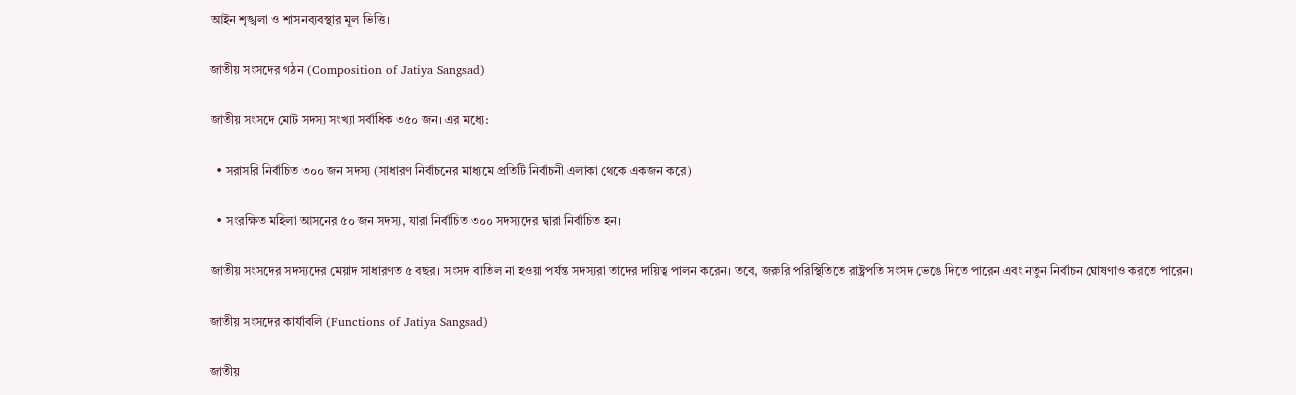আইন শৃঙ্খলা ও শাসনব্যবস্থার মূল ভিত্তি।

জাতীয় সংসদের গঠন (Composition of Jatiya Sangsad)

জাতীয় সংসদে মোট সদস্য সংখ্যা সর্বাধিক ৩৫০ জন। এর মধ্যে:

  • সরাসরি নির্বাচিত ৩০০ জন সদস্য (সাধারণ নির্বাচনের মাধ্যমে প্রতিটি নির্বাচনী এলাকা থেকে একজন করে)

  • সংরক্ষিত মহিলা আসনের ৫০ জন সদস্য, যারা নির্বাচিত ৩০০ সদস্যদের দ্বারা নির্বাচিত হন।

জাতীয় সংসদের সদস্যদের মেয়াদ সাধারণত ৫ বছর। সংসদ বাতিল না হওয়া পর্যন্ত সদস্যরা তাদের দায়িত্ব পালন করেন। তবে, জরুরি পরিস্থিতিতে রাষ্ট্রপতি সংসদ ভেঙে দিতে পারেন এবং নতুন নির্বাচন ঘোষণাও করতে পারেন।

জাতীয় সংসদের কার্যাবলি (Functions of Jatiya Sangsad)

জাতীয়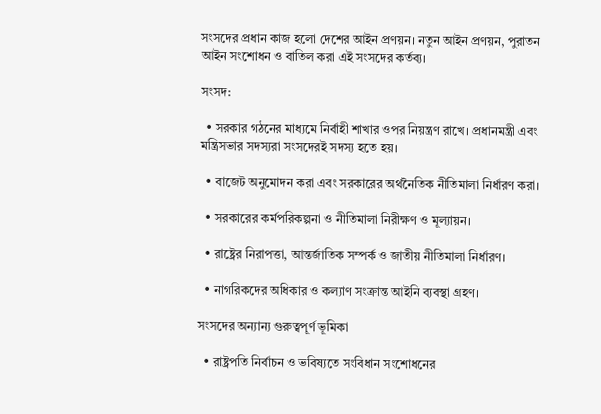সংসদের প্রধান কাজ হলো দেশের আইন প্রণয়ন। নতুন আইন প্রণয়ন, পুরাতন আইন সংশোধন ও বাতিল করা এই সংসদের কর্তব্য।

সংসদ:

  • সরকার গঠনের মাধ্যমে নির্বাহী শাখার ওপর নিয়ন্ত্রণ রাখে। প্রধানমন্ত্রী এবং মন্ত্রিসভার সদস্যরা সংসদেরই সদস্য হতে হয়।

  • বাজেট অনুমোদন করা এবং সরকারের অর্থনৈতিক নীতিমালা নির্ধারণ করা।

  • সরকারের কর্মপরিকল্পনা ও নীতিমালা নিরীক্ষণ ও মূল্যায়ন।

  • রাষ্ট্রের নিরাপত্তা, আন্তর্জাতিক সম্পর্ক ও জাতীয় নীতিমালা নির্ধারণ।

  • নাগরিকদের অধিকার ও কল্যাণ সংক্রান্ত আইনি ব্যবস্থা গ্রহণ।

সংসদের অন্যান্য গুরুত্বপূর্ণ ভূমিকা

  • রাষ্ট্রপতি নির্বাচন ও ভবিষ্যতে সংবিধান সংশোধনের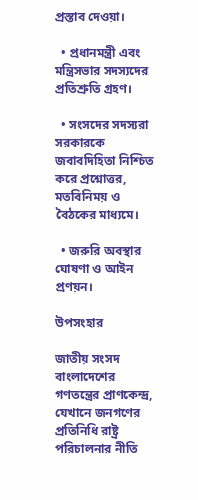প্রস্তাব দেওয়া।

  • প্রধানমন্ত্রী এবং মন্ত্রিসভার সদস্যদের প্রতিশ্রুতি গ্রহণ।

  • সংসদের সদস্যরা সরকারকে জবাবদিহিতা নিশ্চিত করে প্রশ্নোত্তর, মতবিনিময় ও বৈঠকের মাধ্যমে।

  • জরুরি অবস্থার ঘোষণা ও আইন প্রণয়ন।

উপসংহার

জাতীয় সংসদ বাংলাদেশের গণতন্ত্রের প্রাণকেন্দ্র, যেখানে জনগণের প্রতিনিধি রাষ্ট্র পরিচালনার নীতি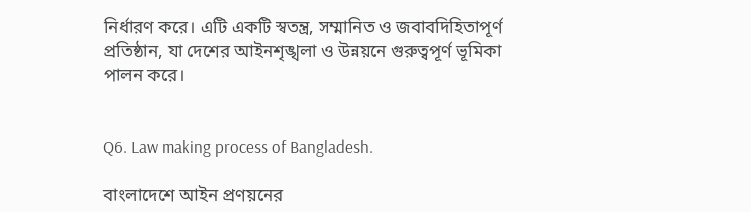নির্ধারণ করে। এটি একটি স্বতন্ত্র, সম্মানিত ও জবাবদিহিতাপূর্ণ প্রতিষ্ঠান, যা দেশের আইনশৃঙ্খলা ও উন্নয়নে গুরুত্বপূর্ণ ভূমিকা পালন করে।


Q6. Law making process of Bangladesh.

বাংলাদেশে আইন প্রণয়নের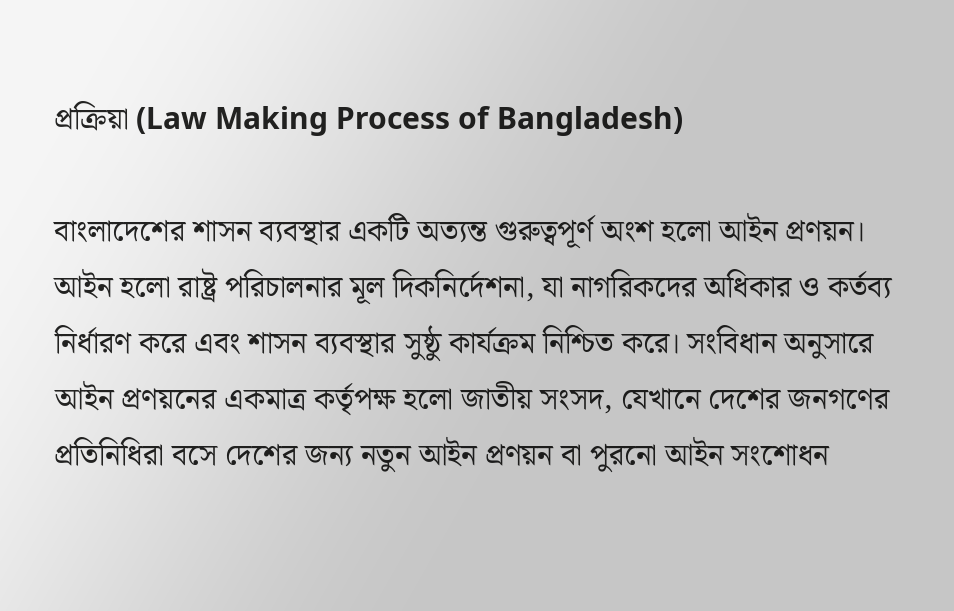প্রক্রিয়া (Law Making Process of Bangladesh)

বাংলাদেশের শাসন ব্যবস্থার একটি অত্যন্ত গুরুত্বপূর্ণ অংশ হলো আইন প্রণয়ন। আইন হলো রাষ্ট্র পরিচালনার মূল দিকনির্দেশনা, যা নাগরিকদের অধিকার ও কর্তব্য নির্ধারণ করে এবং শাসন ব্যবস্থার সুষ্ঠু কার্যক্রম নিশ্চিত করে। সংবিধান অনুসারে আইন প্রণয়নের একমাত্র কর্তৃপক্ষ হলো জাতীয় সংসদ, যেখানে দেশের জনগণের প্রতিনিধিরা বসে দেশের জন্য নতুন আইন প্রণয়ন বা পুরনো আইন সংশোধন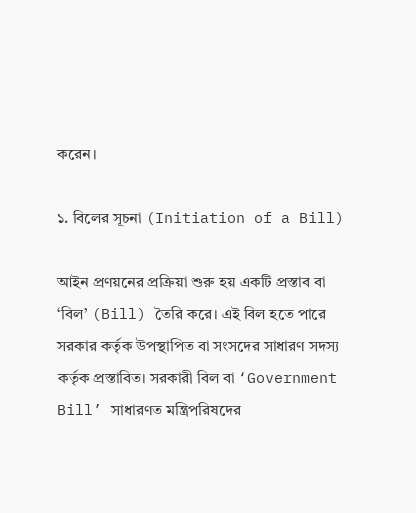করেন।

১. বিলের সূচনা (Initiation of a Bill)

আইন প্রণয়নের প্রক্রিয়া শুরু হয় একটি প্রস্তাব বা ‘বিল’ (Bill) তৈরি করে। এই বিল হতে পারে সরকার কর্তৃক উপস্থাপিত বা সংসদের সাধারণ সদস্য কর্তৃক প্রস্তাবিত। সরকারী বিল বা ‘Government Bill’ সাধারণত মন্ত্রিপরিষদের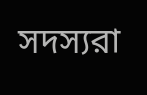সদস্যরা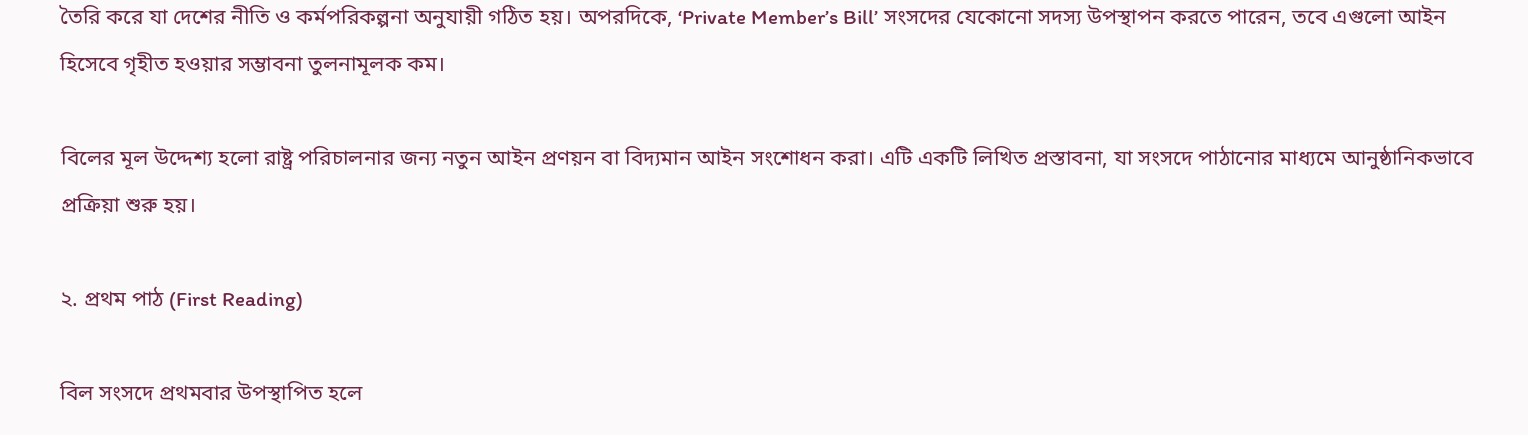তৈরি করে যা দেশের নীতি ও কর্মপরিকল্পনা অনুযায়ী গঠিত হয়। অপরদিকে, ‘Private Member’s Bill’ সংসদের যেকোনো সদস্য উপস্থাপন করতে পারেন, তবে এগুলো আইন হিসেবে গৃহীত হওয়ার সম্ভাবনা তুলনামূলক কম।

বিলের মূল উদ্দেশ্য হলো রাষ্ট্র পরিচালনার জন্য নতুন আইন প্রণয়ন বা বিদ্যমান আইন সংশোধন করা। এটি একটি লিখিত প্রস্তাবনা, যা সংসদে পাঠানোর মাধ্যমে আনুষ্ঠানিকভাবে প্রক্রিয়া শুরু হয়।

২. প্রথম পাঠ (First Reading)

বিল সংসদে প্রথমবার উপস্থাপিত হলে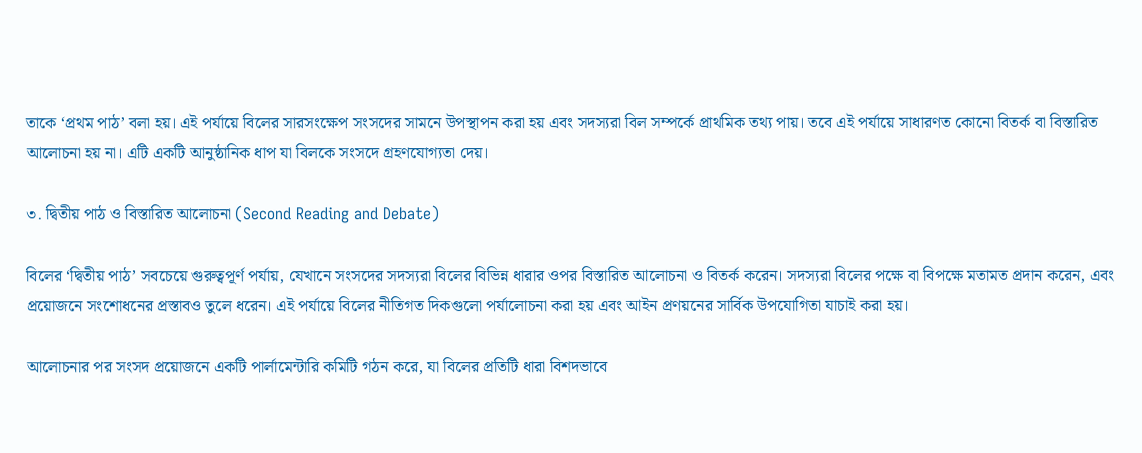তাকে ‘প্রথম পাঠ’ বলা হয়। এই পর্যায়ে বিলের সারসংক্ষেপ সংসদের সামনে উপস্থাপন করা হয় এবং সদস্যরা বিল সম্পর্কে প্রাথমিক তথ্য পায়। তবে এই পর্যায়ে সাধারণত কোনো বিতর্ক বা বিস্তারিত আলোচনা হয় না। এটি একটি আনুষ্ঠানিক ধাপ যা বিলকে সংসদে গ্রহণযোগ্যতা দেয়।

৩. দ্বিতীয় পাঠ ও বিস্তারিত আলোচনা (Second Reading and Debate)

বিলের ‘দ্বিতীয় পাঠ’ সবচেয়ে গুরুত্বপূর্ণ পর্যায়, যেখানে সংসদের সদস্যরা বিলের বিভিন্ন ধারার ওপর বিস্তারিত আলোচনা ও বিতর্ক করেন। সদস্যরা বিলের পক্ষে বা বিপক্ষে মতামত প্রদান করেন, এবং প্রয়োজনে সংশোধনের প্রস্তাবও তুলে ধরেন। এই পর্যায়ে বিলের নীতিগত দিকগুলো পর্যালোচনা করা হয় এবং আইন প্রণয়নের সার্বিক উপযোগিতা যাচাই করা হয়।

আলোচনার পর সংসদ প্রয়োজনে একটি পার্লামেন্টারি কমিটি গঠন করে, যা বিলের প্রতিটি ধারা বিশদভাবে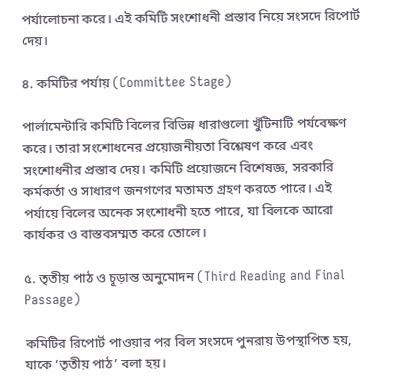পর্যালোচনা করে। এই কমিটি সংশোধনী প্রস্তাব নিয়ে সংসদে রিপোর্ট দেয়।

৪. কমিটির পর্যায় (Committee Stage)

পার্লামেন্টারি কমিটি বিলের বিভিন্ন ধারাগুলো খুঁটিনাটি পর্যবেক্ষণ করে। তারা সংশোধনের প্রয়োজনীয়তা বিশ্লেষণ করে এবং সংশোধনীর প্রস্তাব দেয়। কমিটি প্রয়োজনে বিশেষজ্ঞ, সরকারি কর্মকর্তা ও সাধারণ জনগণের মতামত গ্রহণ করতে পারে। এই পর্যায়ে বিলের অনেক সংশোধনী হতে পারে, যা বিলকে আরো কার্যকর ও বাস্তবসম্মত করে তোলে।

৫. তৃতীয় পাঠ ও চূড়ান্ত অনুমোদন (Third Reading and Final Passage)

কমিটির রিপোর্ট পাওয়ার পর বিল সংসদে পুনরায় উপস্থাপিত হয়, যাকে ‘তৃতীয় পাঠ’ বলা হয়।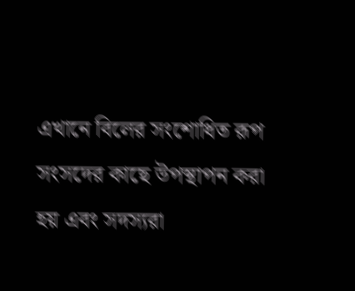এখানে বিলের সংশোধিত রূপ সংসদের কাছে উপস্থাপন করা হয় এবং সদস্যরা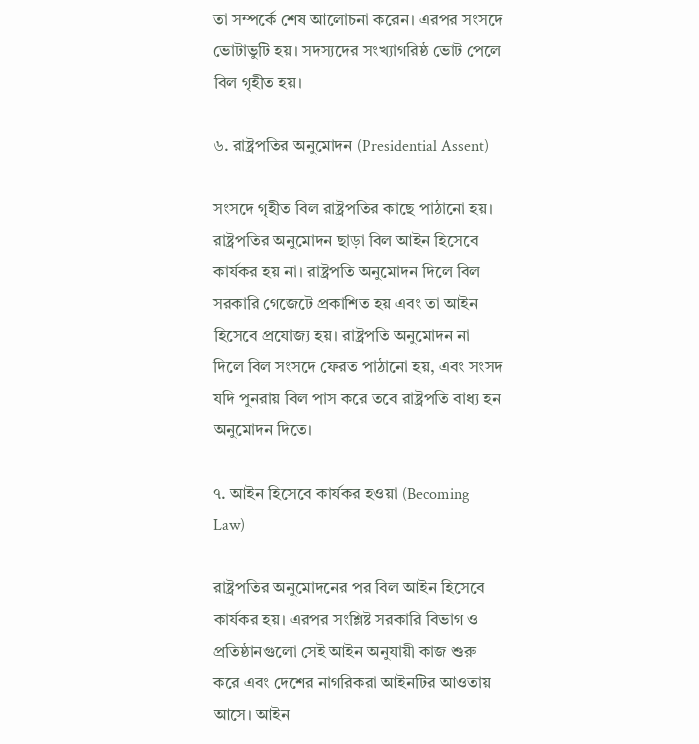তা সম্পর্কে শেষ আলোচনা করেন। এরপর সংসদে ভোটাভুটি হয়। সদস্যদের সংখ্যাগরিষ্ঠ ভোট পেলে বিল গৃহীত হয়।

৬. রাষ্ট্রপতির অনুমোদন (Presidential Assent)

সংসদে গৃহীত বিল রাষ্ট্রপতির কাছে পাঠানো হয়। রাষ্ট্রপতির অনুমোদন ছাড়া বিল আইন হিসেবে কার্যকর হয় না। রাষ্ট্রপতি অনুমোদন দিলে বিল সরকারি গেজেটে প্রকাশিত হয় এবং তা আইন হিসেবে প্রযোজ্য হয়। রাষ্ট্রপতি অনুমোদন না দিলে বিল সংসদে ফেরত পাঠানো হয়, এবং সংসদ যদি পুনরায় বিল পাস করে তবে রাষ্ট্রপতি বাধ্য হন অনুমোদন দিতে।

৭. আইন হিসেবে কার্যকর হওয়া (Becoming Law)

রাষ্ট্রপতির অনুমোদনের পর বিল আইন হিসেবে কার্যকর হয়। এরপর সংশ্লিষ্ট সরকারি বিভাগ ও প্রতিষ্ঠানগুলো সেই আইন অনুযায়ী কাজ শুরু করে এবং দেশের নাগরিকরা আইনটির আওতায় আসে। আইন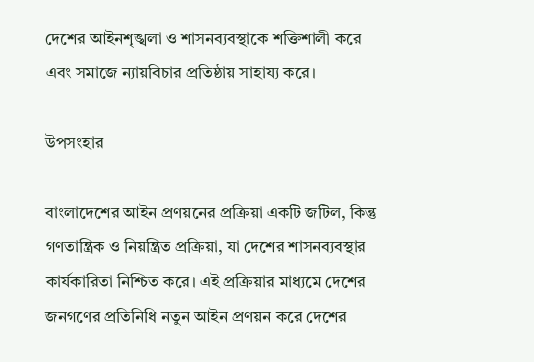দেশের আইনশৃঙ্খলা ও শাসনব্যবস্থাকে শক্তিশালী করে এবং সমাজে ন্যায়বিচার প্রতিষ্ঠায় সাহায্য করে।

উপসংহার

বাংলাদেশের আইন প্রণয়নের প্রক্রিয়া একটি জটিল, কিন্তু গণতান্ত্রিক ও নিয়ন্ত্রিত প্রক্রিয়া, যা দেশের শাসনব্যবস্থার কার্যকারিতা নিশ্চিত করে। এই প্রক্রিয়ার মাধ্যমে দেশের জনগণের প্রতিনিধি নতুন আইন প্রণয়ন করে দেশের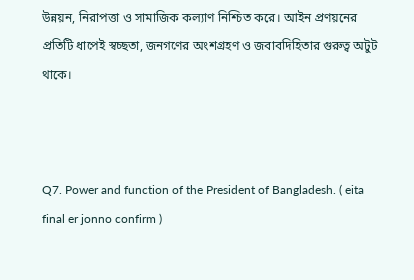উন্নয়ন, নিরাপত্তা ও সামাজিক কল্যাণ নিশ্চিত করে। আইন প্রণয়নের প্রতিটি ধাপেই স্বচ্ছতা, জনগণের অংশগ্রহণ ও জবাবদিহিতার গুরুত্ব অটুট থাকে।



Q7. Power and function of the President of Bangladesh. ( eita final er jonno confirm )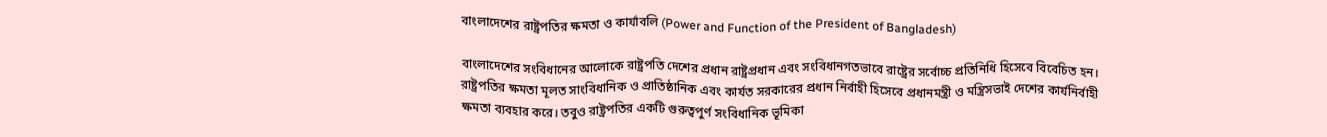বাংলাদেশের রাষ্ট্রপতির ক্ষমতা ও কার্যাবলি (Power and Function of the President of Bangladesh)

বাংলাদেশের সংবিধানের আলোকে রাষ্ট্রপতি দেশের প্রধান রাষ্ট্রপ্রধান এবং সংবিধানগতভাবে রাষ্ট্রের সর্বোচ্চ প্রতিনিধি হিসেবে বিবেচিত হন। রাষ্ট্রপতির ক্ষমতা মূলত সাংবিধানিক ও প্রাতিষ্ঠানিক এবং কার্যত সরকারের প্রধান নির্বাহী হিসেবে প্রধানমন্ত্রী ও মন্ত্রিসভাই দেশের কার্যনির্বাহী ক্ষমতা ব্যবহার করে। তবুও রাষ্ট্রপতির একটি গুরুত্বপুর্ণ সংবিধানিক ভূমিকা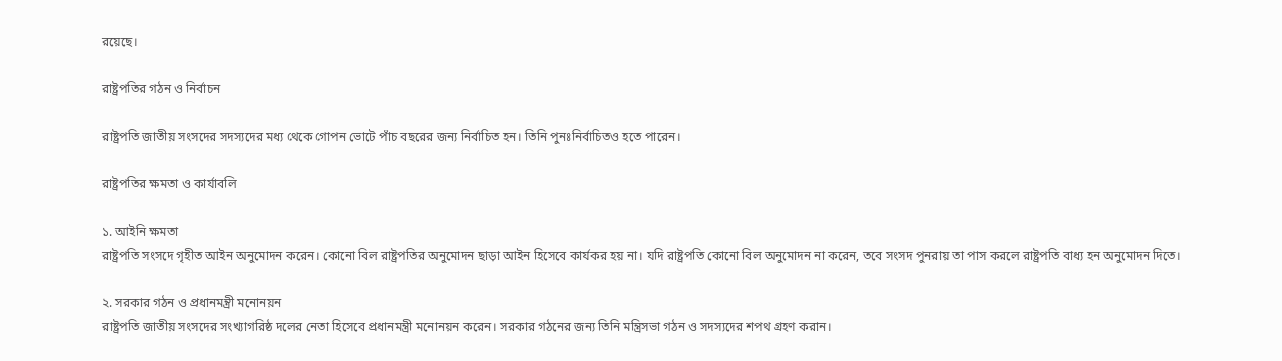রয়েছে।

রাষ্ট্রপতির গঠন ও নির্বাচন

রাষ্ট্রপতি জাতীয় সংসদের সদস্যদের মধ্য থেকে গোপন ভোটে পাঁচ বছরের জন্য নির্বাচিত হন। তিনি পুনঃনির্বাচিতও হতে পারেন।

রাষ্ট্রপতির ক্ষমতা ও কার্যাবলি

১. আইনি ক্ষমতা
রাষ্ট্রপতি সংসদে গৃহীত আইন অনুমোদন করেন। কোনো বিল রাষ্ট্রপতির অনুমোদন ছাড়া আইন হিসেবে কার্যকর হয় না। যদি রাষ্ট্রপতি কোনো বিল অনুমোদন না করেন, তবে সংসদ পুনরায় তা পাস করলে রাষ্ট্রপতি বাধ্য হন অনুমোদন দিতে।

২. সরকার গঠন ও প্রধানমন্ত্রী মনোনয়ন
রাষ্ট্রপতি জাতীয় সংসদের সংখ্যাগরিষ্ঠ দলের নেতা হিসেবে প্রধানমন্ত্রী মনোনয়ন করেন। সরকার গঠনের জন্য তিনি মন্ত্রিসভা গঠন ও সদস্যদের শপথ গ্রহণ করান।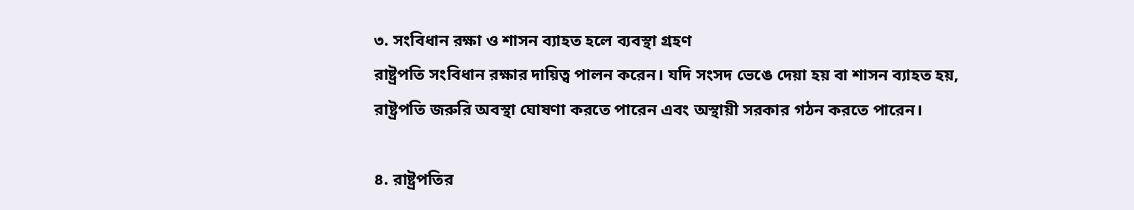৩. সংবিধান রক্ষা ও শাসন ব্যাহত হলে ব্যবস্থা গ্রহণ
রাষ্ট্রপতি সংবিধান রক্ষার দায়িত্ব পালন করেন। যদি সংসদ ভেঙে দেয়া হয় বা শাসন ব্যাহত হয়, রাষ্ট্রপতি জরুরি অবস্থা ঘোষণা করতে পারেন এবং অস্থায়ী সরকার গঠন করতে পারেন।

৪. রাষ্ট্রপতির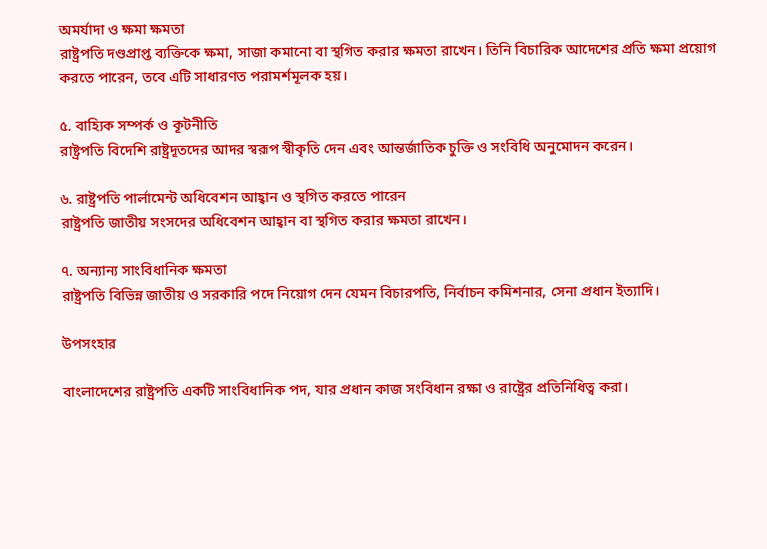অমর্যাদা ও ক্ষমা ক্ষমতা
রাষ্ট্রপতি দণ্ডপ্রাপ্ত ব্যক্তিকে ক্ষমা, সাজা কমানো বা স্থগিত করার ক্ষমতা রাখেন। তিনি বিচারিক আদেশের প্রতি ক্ষমা প্রয়োগ করতে পারেন, তবে এটি সাধারণত পরামর্শমূলক হয়।

৫. বাহ্যিক সম্পর্ক ও কূটনীতি
রাষ্ট্রপতি বিদেশি রাষ্ট্রদূতদের আদর স্বরূপ স্বীকৃতি দেন এবং আন্তর্জাতিক চুক্তি ও সংবিধি অনুমোদন করেন।

৬. রাষ্ট্রপতি পার্লামেন্ট অধিবেশন আহ্বান ও স্থগিত করতে পারেন
রাষ্ট্রপতি জাতীয় সংসদের অধিবেশন আহ্বান বা স্থগিত করার ক্ষমতা রাখেন।

৭. অন্যান্য সাংবিধানিক ক্ষমতা
রাষ্ট্রপতি বিভিন্ন জাতীয় ও সরকারি পদে নিয়োগ দেন যেমন বিচারপতি, নির্বাচন কমিশনার, সেনা প্রধান ইত্যাদি।

উপসংহার

বাংলাদেশের রাষ্ট্রপতি একটি সাংবিধানিক পদ, যার প্রধান কাজ সংবিধান রক্ষা ও রাষ্ট্রের প্রতিনিধিত্ব করা।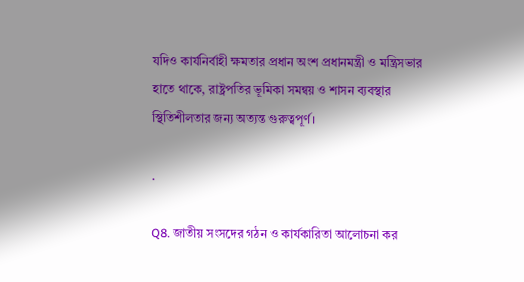যদিও কার্যনির্বাহী ক্ষমতার প্রধান অংশ প্রধানমন্ত্রী ও মন্ত্রিসভার হাতে থাকে, রাষ্ট্রপতির ভূমিকা সমন্বয় ও শাসন ব্যবস্থার স্থিতিশীলতার জন্য অত্যন্ত গুরুত্বপূর্ণ।

.

Q8. জাতীয় সংসদের গঠন ও কার্যকারিতা আলোচনা কর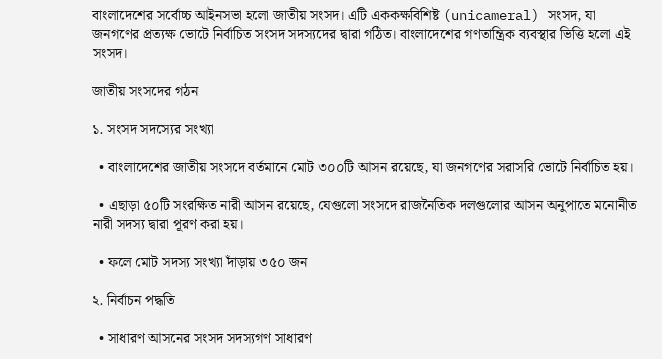বাংলাদেশের সর্বোচ্চ আইনসভা হলো জাতীয় সংসদ। এটি এককক্ষবিশিষ্ট (unicameral) সংসদ, যা জনগণের প্রত্যক্ষ ভোটে নির্বাচিত সংসদ সদস্যদের দ্বারা গঠিত। বাংলাদেশের গণতান্ত্রিক ব্যবস্থার ভিত্তি হলো এই সংসদ।

জাতীয় সংসদের গঠন

১. সংসদ সদস্যের সংখ্যা

  • বাংলাদেশের জাতীয় সংসদে বর্তমানে মোট ৩০০টি আসন রয়েছে, যা জনগণের সরাসরি ভোটে নির্বাচিত হয়।

  • এছাড়া ৫০টি সংরক্ষিত নারী আসন রয়েছে, যেগুলো সংসদে রাজনৈতিক দলগুলোর আসন অনুপাতে মনোনীত নারী সদস্য দ্বারা পূরণ করা হয়।

  • ফলে মোট সদস্য সংখ্যা দাঁড়ায় ৩৫০ জন

২. নির্বাচন পদ্ধতি

  • সাধারণ আসনের সংসদ সদস্যগণ সাধারণ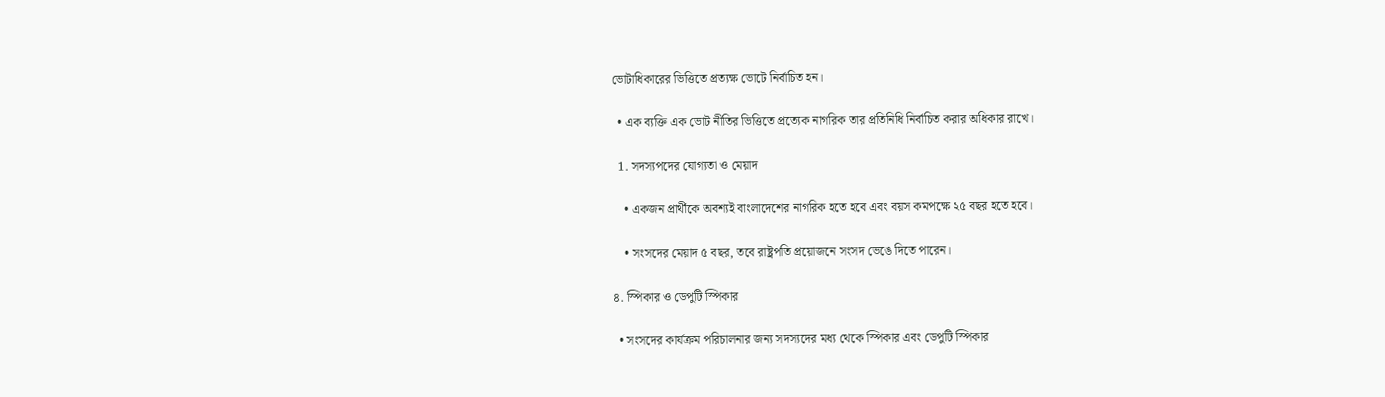ভোটাধিকারের ভিত্তিতে প্রত্যক্ষ ভোটে নির্বাচিত হন।

  • এক ব্যক্তি এক ভোট নীতির ভিত্তিতে প্রত্যেক নাগরিক তার প্রতিনিধি নির্বাচিত করার অধিকার রাখে।

  1. সদস্যপদের যোগ্যতা ও মেয়াদ

    • একজন প্রার্থীকে অবশ্যই বাংলাদেশের নাগরিক হতে হবে এবং বয়স কমপক্ষে ২৫ বছর হতে হবে।

    • সংসদের মেয়াদ ৫ বছর, তবে রাষ্ট্রপতি প্রয়োজনে সংসদ ভেঙে দিতে পারেন।

৪. স্পিকার ও ডেপুটি স্পিকার

  • সংসদের কার্যক্রম পরিচালনার জন্য সদস্যদের মধ্য থেকে স্পিকার এবং ডেপুটি স্পিকার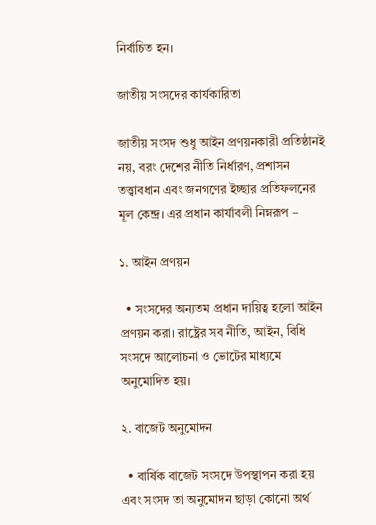নির্বাচিত হন।

জাতীয় সংসদের কার্যকারিতা

জাতীয় সংসদ শুধু আইন প্রণয়নকারী প্রতিষ্ঠানই নয়, বরং দেশের নীতি নির্ধারণ, প্রশাসন তত্ত্বাবধান এবং জনগণের ইচ্ছার প্রতিফলনের মূল কেন্দ্র। এর প্রধান কার্যাবলী নিম্নরূপ –

১. আইন প্রণয়ন

  • সংসদের অন্যতম প্রধান দায়িত্ব হলো আইন প্রণয়ন করা। রাষ্ট্রের সব নীতি, আইন, বিধি সংসদে আলোচনা ও ভোটের মাধ্যমে অনুমোদিত হয়।

২. বাজেট অনুমোদন

  • বার্ষিক বাজেট সংসদে উপস্থাপন করা হয় এবং সংসদ তা অনুমোদন ছাড়া কোনো অর্থ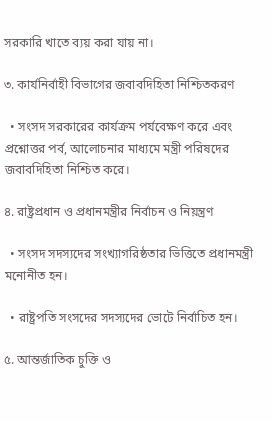সরকারি খাতে ব্যয় করা যায় না।

৩. কার্যনির্বাহী বিভাগের জবাবদিহিতা নিশ্চিতকরণ

  • সংসদ সরকারের কার্যক্রম পর্যবেক্ষণ করে এবং প্রশ্নোত্তর পর্ব, আলোচনার মাধ্যমে মন্ত্রী পরিষদের জবাবদিহিতা নিশ্চিত করে।

৪. রাষ্ট্রপ্রধান ও প্রধানমন্ত্রীর নির্বাচন ও নিয়ন্ত্রণ

  • সংসদ সদস্যদের সংখ্যাগরিষ্ঠতার ভিত্তিতে প্রধানমন্ত্রী মনোনীত হন।

  • রাষ্ট্রপতি সংসদের সদস্যদের ভোটে নির্বাচিত হন।

৫. আন্তর্জাতিক চুক্তি ও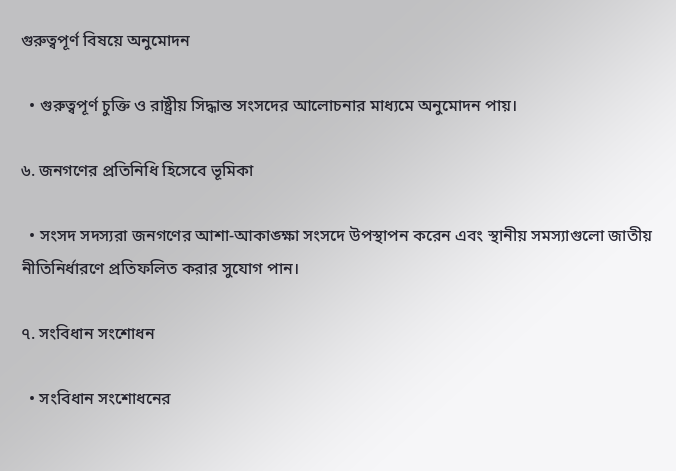গুরুত্বপূর্ণ বিষয়ে অনুমোদন

  • গুরুত্বপূর্ণ চুক্তি ও রাষ্ট্রীয় সিদ্ধান্ত সংসদের আলোচনার মাধ্যমে অনুমোদন পায়।

৬. জনগণের প্রতিনিধি হিসেবে ভূমিকা

  • সংসদ সদস্যরা জনগণের আশা-আকাঙ্ক্ষা সংসদে উপস্থাপন করেন এবং স্থানীয় সমস্যাগুলো জাতীয় নীতিনির্ধারণে প্রতিফলিত করার সুযোগ পান।

৭. সংবিধান সংশোধন

  • সংবিধান সংশোধনের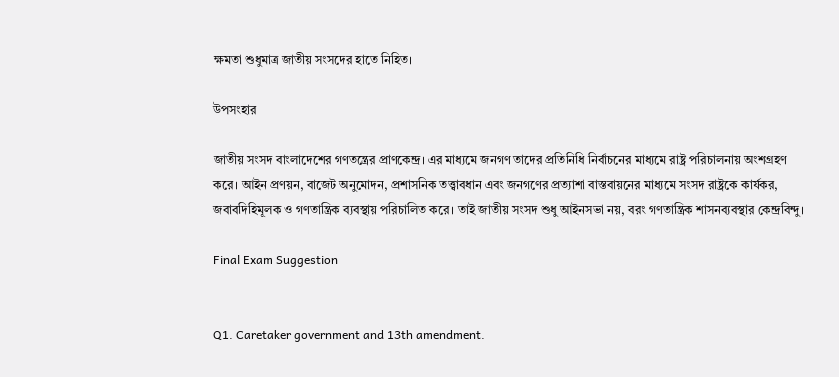ক্ষমতা শুধুমাত্র জাতীয় সংসদের হাতে নিহিত।

উপসংহার

জাতীয় সংসদ বাংলাদেশের গণতন্ত্রের প্রাণকেন্দ্র। এর মাধ্যমে জনগণ তাদের প্রতিনিধি নির্বাচনের মাধ্যমে রাষ্ট্র পরিচালনায় অংশগ্রহণ করে। আইন প্রণয়ন, বাজেট অনুমোদন, প্রশাসনিক তত্ত্বাবধান এবং জনগণের প্রত্যাশা বাস্তবায়নের মাধ্যমে সংসদ রাষ্ট্রকে কার্যকর, জবাবদিহিমূলক ও গণতান্ত্রিক ব্যবস্থায় পরিচালিত করে। তাই জাতীয় সংসদ শুধু আইনসভা নয়, বরং গণতান্ত্রিক শাসনব্যবস্থার কেন্দ্রবিন্দু।

Final Exam Suggestion


Q1. Caretaker government and 13th amendment.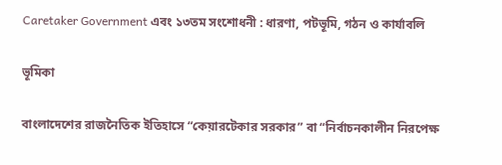Caretaker Government এবং ১৩তম সংশোধনী : ধারণা, পটভূমি, গঠন ও কার্যাবলি

ভূমিকা

বাংলাদেশের রাজনৈতিক ইতিহাসে “কেয়ারটেকার সরকার” বা “নির্বাচনকালীন নিরপেক্ষ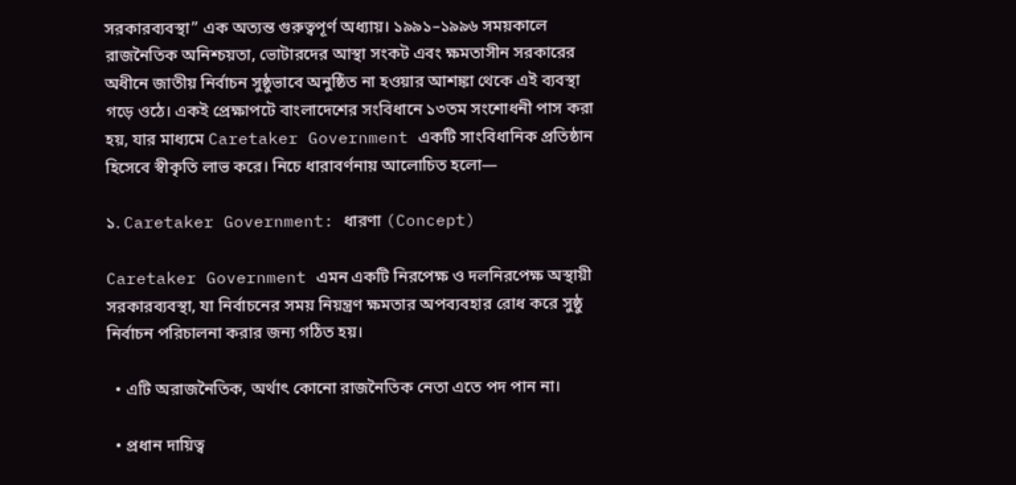সরকারব্যবস্থা” এক অত্যন্ত গুরুত্বপূর্ণ অধ্যায়। ১৯৯১–১৯৯৬ সময়কালে রাজনৈতিক অনিশ্চয়তা, ভোটারদের আস্থা সংকট এবং ক্ষমতাসীন সরকারের অধীনে জাতীয় নির্বাচন সুষ্ঠুভাবে অনুষ্ঠিত না হওয়ার আশঙ্কা থেকে এই ব্যবস্থা গড়ে ওঠে। একই প্রেক্ষাপটে বাংলাদেশের সংবিধানে ১৩তম সংশোধনী পাস করা হয়, যার মাধ্যমে Caretaker Government একটি সাংবিধানিক প্রতিষ্ঠান হিসেবে স্বীকৃতি লাভ করে। নিচে ধারাবর্ণনায় আলোচিত হলো—

১. Caretaker Government: ধারণা (Concept)

Caretaker Government এমন একটি নিরপেক্ষ ও দলনিরপেক্ষ অস্থায়ী সরকারব্যবস্থা, যা নির্বাচনের সময় নিয়ন্ত্রণ ক্ষমতার অপব্যবহার রোধ করে সুষ্ঠু নির্বাচন পরিচালনা করার জন্য গঠিত হয়।

  • এটি অরাজনৈতিক, অর্থাৎ কোনো রাজনৈতিক নেতা এতে পদ পান না।

  • প্রধান দায়িত্ব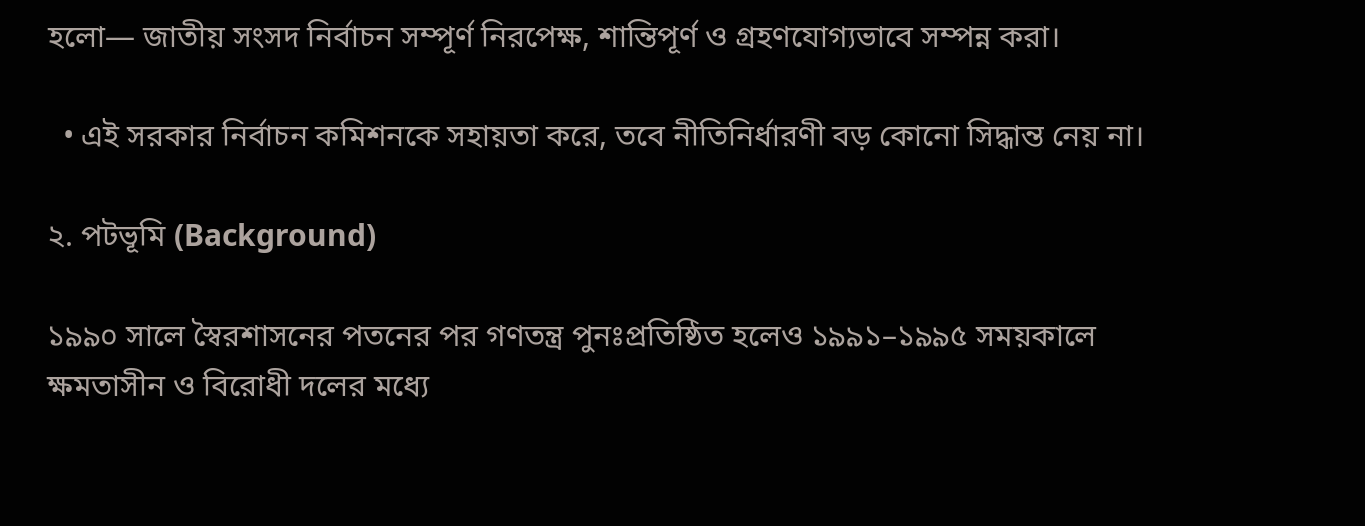হলো— জাতীয় সংসদ নির্বাচন সম্পূর্ণ নিরপেক্ষ, শান্তিপূর্ণ ও গ্রহণযোগ্যভাবে সম্পন্ন করা।

  • এই সরকার নির্বাচন কমিশনকে সহায়তা করে, তবে নীতিনির্ধারণী বড় কোনো সিদ্ধান্ত নেয় না।

২. পটভূমি (Background)

১৯৯০ সালে স্বৈরশাসনের পতনের পর গণতন্ত্র পুনঃপ্রতিষ্ঠিত হলেও ১৯৯১–১৯৯৫ সময়কালে ক্ষমতাসীন ও বিরোধী দলের মধ্যে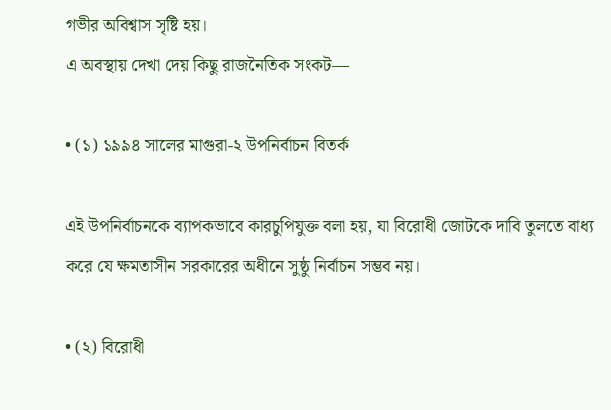গভীর অবিশ্বাস সৃষ্টি হয়।
এ অবস্থায় দেখা দেয় কিছু রাজনৈতিক সংকট—

• (১) ১৯৯৪ সালের মাগুরা-২ উপনির্বাচন বিতর্ক

এই উপনির্বাচনকে ব্যাপকভাবে কারচুপিযুক্ত বলা হয়, যা বিরোধী জোটকে দাবি তুলতে বাধ্য করে যে ক্ষমতাসীন সরকারের অধীনে সুষ্ঠু নির্বাচন সম্ভব নয়।

• (২) বিরোধী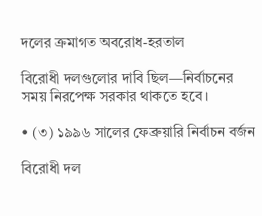দলের ক্রমাগত অবরোধ-হরতাল

বিরোধী দলগুলোর দাবি ছিল—নির্বাচনের সময় নিরপেক্ষ সরকার থাকতে হবে।

• (৩) ১৯৯৬ সালের ফেব্রুয়ারি নির্বাচন বর্জন

বিরোধী দল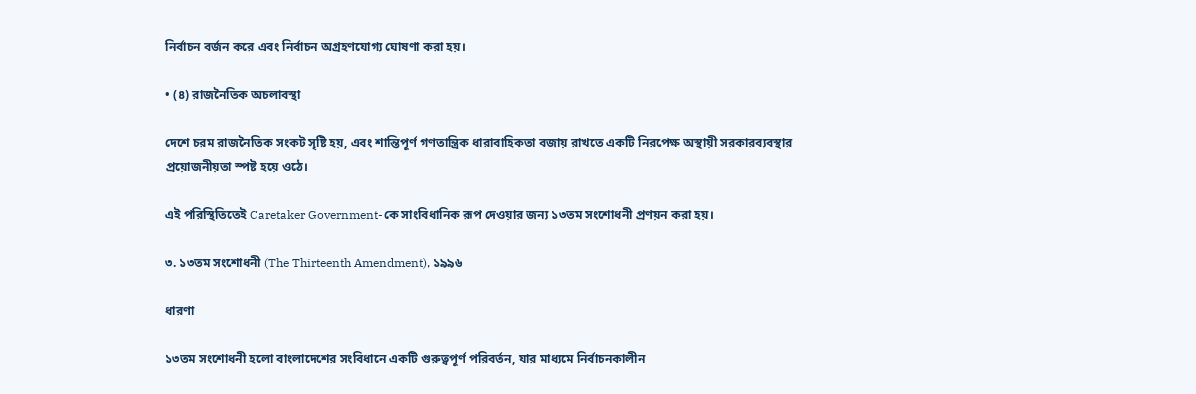নির্বাচন বর্জন করে এবং নির্বাচন অগ্রহণযোগ্য ঘোষণা করা হয়।

• (৪) রাজনৈতিক অচলাবস্থা

দেশে চরম রাজনৈতিক সংকট সৃষ্টি হয়, এবং শান্তিপূর্ণ গণতান্ত্রিক ধারাবাহিকতা বজায় রাখতে একটি নিরপেক্ষ অস্থায়ী সরকারব্যবস্থার প্রয়োজনীয়তা স্পষ্ট হয়ে ওঠে।

এই পরিস্থিতিতেই Caretaker Government-কে সাংবিধানিক রূপ দেওয়ার জন্য ১৩তম সংশোধনী প্রণয়ন করা হয়।

৩. ১৩তম সংশোধনী (The Thirteenth Amendment), ১৯৯৬

ধারণা

১৩তম সংশোধনী হলো বাংলাদেশের সংবিধানে একটি গুরুত্বপূর্ণ পরিবর্তন, যার মাধ্যমে নির্বাচনকালীন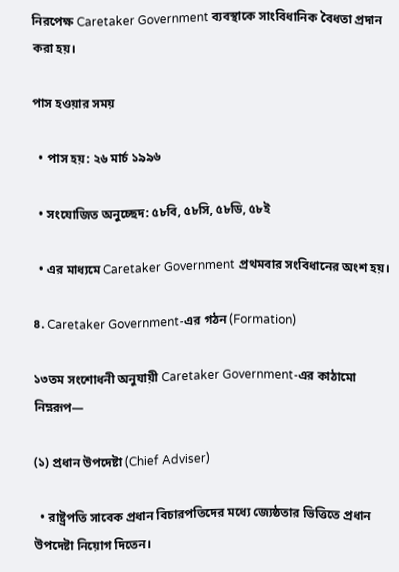নিরপেক্ষ Caretaker Government ব্যবস্থাকে সাংবিধানিক বৈধতা প্রদান করা হয়।

পাস হওয়ার সময়

  • পাস হয়: ২৬ মার্চ ১৯৯৬

  • সংযোজিত অনুচ্ছেদ: ৫৮বি, ৫৮সি, ৫৮ডি, ৫৮ই

  • এর মাধ্যমে Caretaker Government প্রথমবার সংবিধানের অংশ হয়।

৪. Caretaker Government-এর গঠন (Formation)

১৩তম সংশোধনী অনুযায়ী Caretaker Government-এর কাঠামো নিম্নরূপ—

(১) প্রধান উপদেষ্টা (Chief Adviser)

  • রাষ্ট্রপতি সাবেক প্রধান বিচারপতিদের মধ্যে জ্যেষ্ঠতার ভিত্তিতে প্রধান উপদেষ্টা নিয়োগ দিতেন।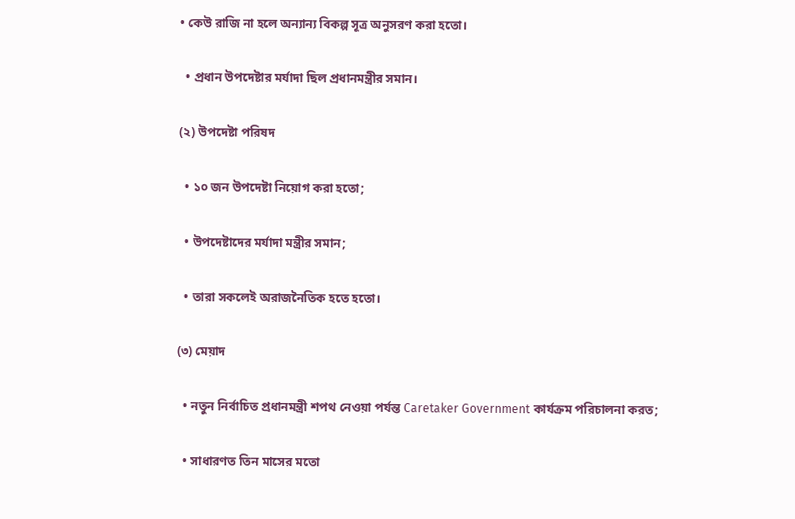• কেউ রাজি না হলে অন্যান্য বিকল্প সূত্র অনুসরণ করা হতো।

  • প্রধান উপদেষ্টার মর্যাদা ছিল প্রধানমন্ত্রীর সমান।

(২) উপদেষ্টা পরিষদ

  • ১০ জন উপদেষ্টা নিয়োগ করা হতো;

  • উপদেষ্টাদের মর্যাদা মন্ত্রীর সমান;

  • তারা সকলেই অরাজনৈতিক হতে হতো।

(৩) মেয়াদ

  • নতুন নির্বাচিত প্রধানমন্ত্রী শপথ নেওয়া পর্যন্ত Caretaker Government কার্যক্রম পরিচালনা করত;

  • সাধারণত তিন মাসের মতো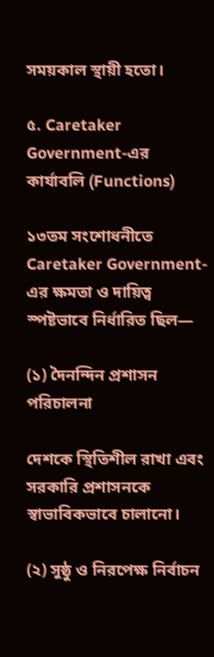সময়কাল স্থায়ী হতো।

৫. Caretaker Government-এর কার্যাবলি (Functions)

১৩তম সংশোধনীতে Caretaker Government-এর ক্ষমতা ও দায়িত্ব স্পষ্টভাবে নির্ধারিত ছিল—

(১) দৈনন্দিন প্রশাসন পরিচালনা

দেশকে স্থিতিশীল রাখা এবং সরকারি প্রশাসনকে স্বাভাবিকভাবে চালানো।

(২) সুষ্ঠু ও নিরপেক্ষ নির্বাচন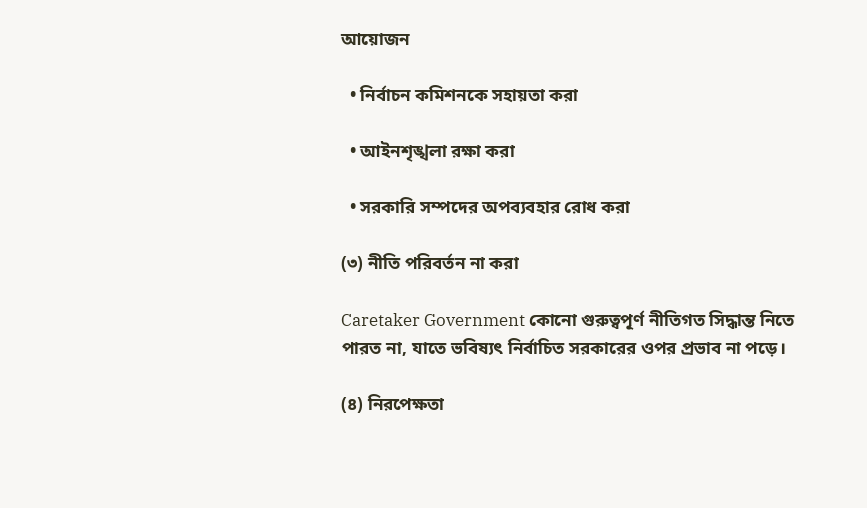আয়োজন

  • নির্বাচন কমিশনকে সহায়তা করা

  • আইনশৃঙ্খলা রক্ষা করা

  • সরকারি সম্পদের অপব্যবহার রোধ করা

(৩) নীতি পরিবর্তন না করা

Caretaker Government কোনো গুরুত্বপূর্ণ নীতিগত সিদ্ধান্ত নিতে পারত না, যাতে ভবিষ্যৎ নির্বাচিত সরকারের ওপর প্রভাব না পড়ে।

(৪) নিরপেক্ষতা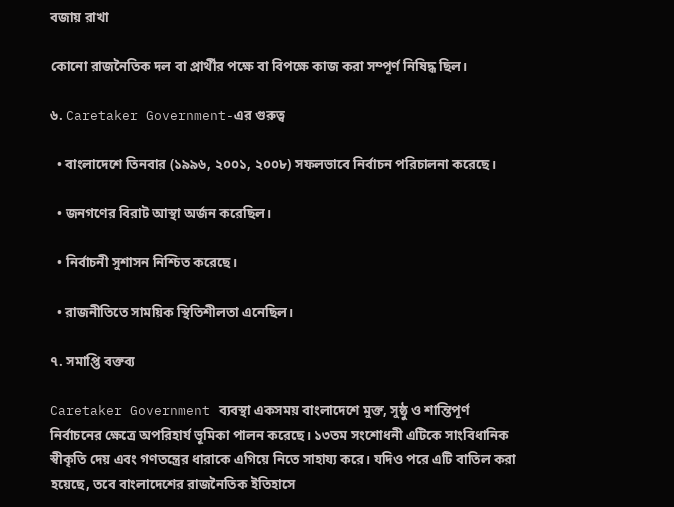বজায় রাখা

কোনো রাজনৈতিক দল বা প্রার্থীর পক্ষে বা বিপক্ষে কাজ করা সম্পূর্ণ নিষিদ্ধ ছিল।

৬. Caretaker Government-এর গুরুত্ব

  • বাংলাদেশে তিনবার (১৯৯৬, ২০০১, ২০০৮) সফলভাবে নির্বাচন পরিচালনা করেছে।

  • জনগণের বিরাট আস্থা অর্জন করেছিল।

  • নির্বাচনী সুশাসন নিশ্চিত করেছে।

  • রাজনীতিতে সাময়িক স্থিতিশীলতা এনেছিল।

৭. সমাপ্তি বক্তব্য

Caretaker Government ব্যবস্থা একসময় বাংলাদেশে মুক্ত, সুষ্ঠু ও শান্তিপূর্ণ নির্বাচনের ক্ষেত্রে অপরিহার্য ভূমিকা পালন করেছে। ১৩তম সংশোধনী এটিকে সাংবিধানিক স্বীকৃতি দেয় এবং গণতন্ত্রের ধারাকে এগিয়ে নিতে সাহায্য করে। যদিও পরে এটি বাতিল করা হয়েছে, তবে বাংলাদেশের রাজনৈতিক ইতিহাসে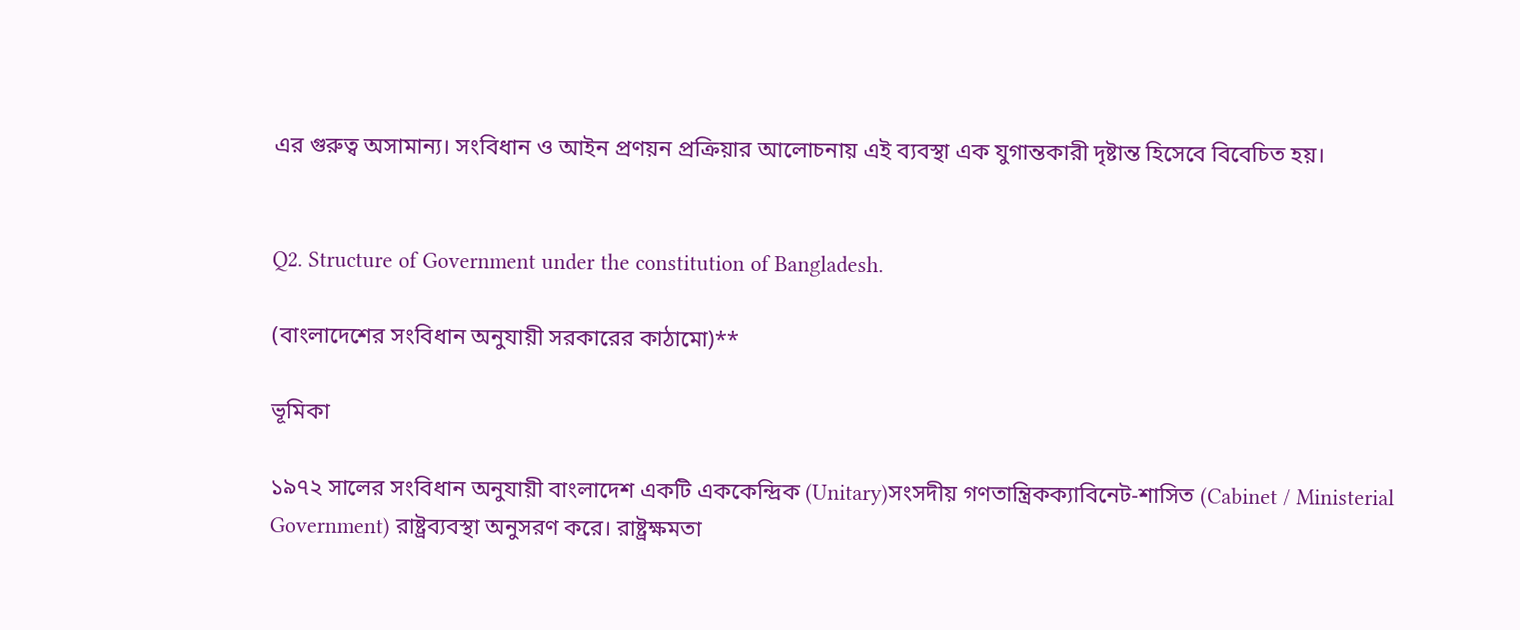এর গুরুত্ব অসামান্য। সংবিধান ও আইন প্রণয়ন প্রক্রিয়ার আলোচনায় এই ব্যবস্থা এক যুগান্তকারী দৃষ্টান্ত হিসেবে বিবেচিত হয়।


Q2. Structure of Government under the constitution of Bangladesh.

(বাংলাদেশের সংবিধান অনুযায়ী সরকারের কাঠামো)**

ভূমিকা

১৯৭২ সালের সংবিধান অনুযায়ী বাংলাদেশ একটি এককেন্দ্রিক (Unitary)সংসদীয় গণতান্ত্রিকক্যাবিনেট-শাসিত (Cabinet / Ministerial Government) রাষ্ট্রব্যবস্থা অনুসরণ করে। রাষ্ট্রক্ষমতা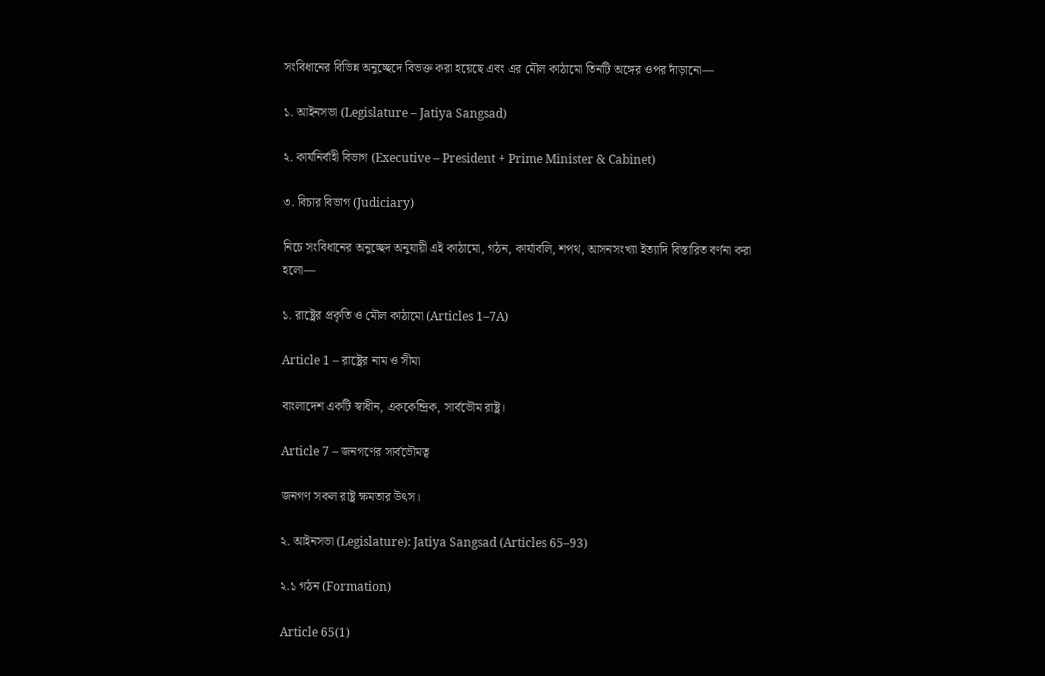সংবিধানের বিভিন্ন অনুচ্ছেদে বিভক্ত করা হয়েছে এবং এর মৌল কাঠামো তিনটি অঙ্গের ওপর দাঁড়ানো—

১. আইনসভা (Legislature – Jatiya Sangsad)

২. কার্যনির্বাহী বিভাগ (Executive – President + Prime Minister & Cabinet)

৩. বিচার বিভাগ (Judiciary)

নিচে সংবিধানের অনুচ্ছেদ অনুযায়ী এই কাঠামো, গঠন, কার্যাবলি, শপথ, আসনসংখ্যা ইত্যাদি বিস্তারিত বর্ণনা করা হলো—

১. রাষ্ট্রের প্রকৃতি ও মৌল কাঠামো (Articles 1–7A)

Article 1 – রাষ্ট্রের নাম ও সীমা

বাংলাদেশ একটি স্বাধীন, এককেন্দ্রিক, সার্বভৌম রাষ্ট্র।

Article 7 – জনগণের সার্বভৌমত্ব

জনগণ সকল রাষ্ট্র ক্ষমতার উৎস।

২. আইনসভা (Legislature): Jatiya Sangsad (Articles 65–93)

২.১ গঠন (Formation)

Article 65(1)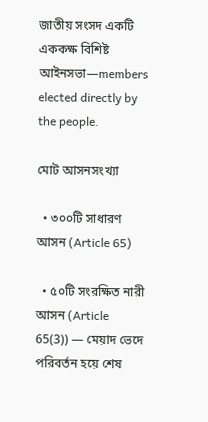জাতীয় সংসদ একটি এককক্ষ বিশিষ্ট আইনসভা—members elected directly by the people.

মোট আসনসংখ্যা

  • ৩০০টি সাধারণ আসন (Article 65)

  • ৫০টি সংরক্ষিত নারী আসন (Article 65(3)) — মেয়াদ ভেদে পরিবর্তন হয়ে শেষ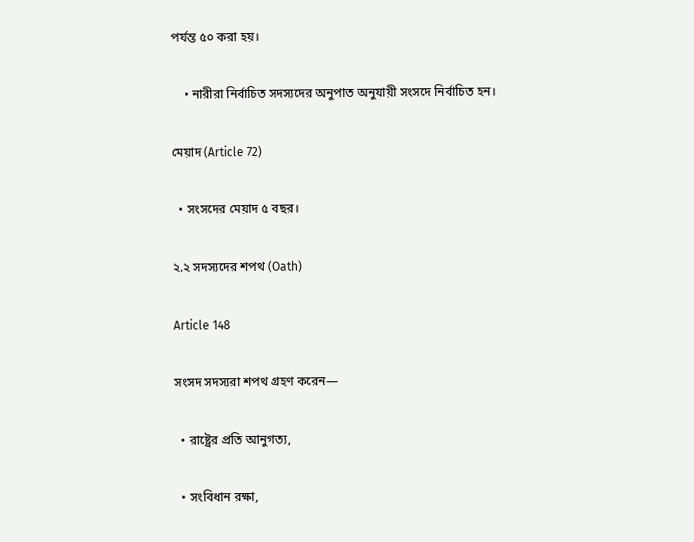পর্যন্ত ৫০ করা হয়।

    • নারীরা নির্বাচিত সদস্যদের অনুপাত অনুযায়ী সংসদে নির্বাচিত হন।

মেয়াদ (Article 72)

  • সংসদের মেয়াদ ৫ বছর।

২.২ সদস্যদের শপথ (Oath)

Article 148

সংসদ সদস্যরা শপথ গ্রহণ করেন—

  • রাষ্ট্রের প্রতি আনুগত্য,

  • সংবিধান রক্ষা,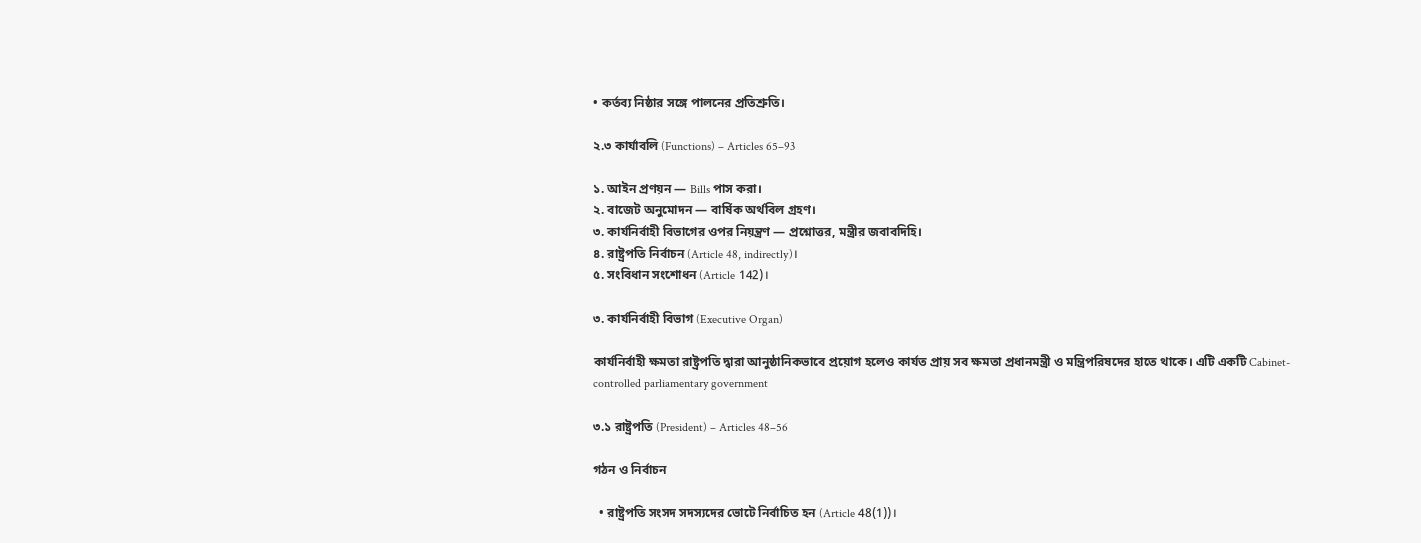• কর্তব্য নিষ্ঠার সঙ্গে পালনের প্রতিশ্রুতি।

২.৩ কার্যাবলি (Functions) – Articles 65–93

১. আইন প্রণয়ন — Bills পাস করা।
২. বাজেট অনুমোদন — বার্ষিক অর্থবিল গ্রহণ।
৩. কার্যনির্বাহী বিভাগের ওপর নিয়ন্ত্রণ — প্রশ্নোত্তর, মন্ত্রীর জবাবদিহি।
৪. রাষ্ট্রপতি নির্বাচন (Article 48, indirectly)।
৫. সংবিধান সংশোধন (Article 142)।

৩. কার্যনির্বাহী বিভাগ (Executive Organ)

কার্যনির্বাহী ক্ষমতা রাষ্ট্রপতি দ্বারা আনুষ্ঠানিকভাবে প্রয়োগ হলেও কার্যত প্রায় সব ক্ষমতা প্রধানমন্ত্রী ও মন্ত্রিপরিষদের হাতে থাকে। এটি একটি Cabinet-controlled parliamentary government

৩.১ রাষ্ট্রপতি (President) – Articles 48–56

গঠন ও নির্বাচন

  • রাষ্ট্রপতি সংসদ সদস্যদের ভোটে নির্বাচিত হন (Article 48(1))।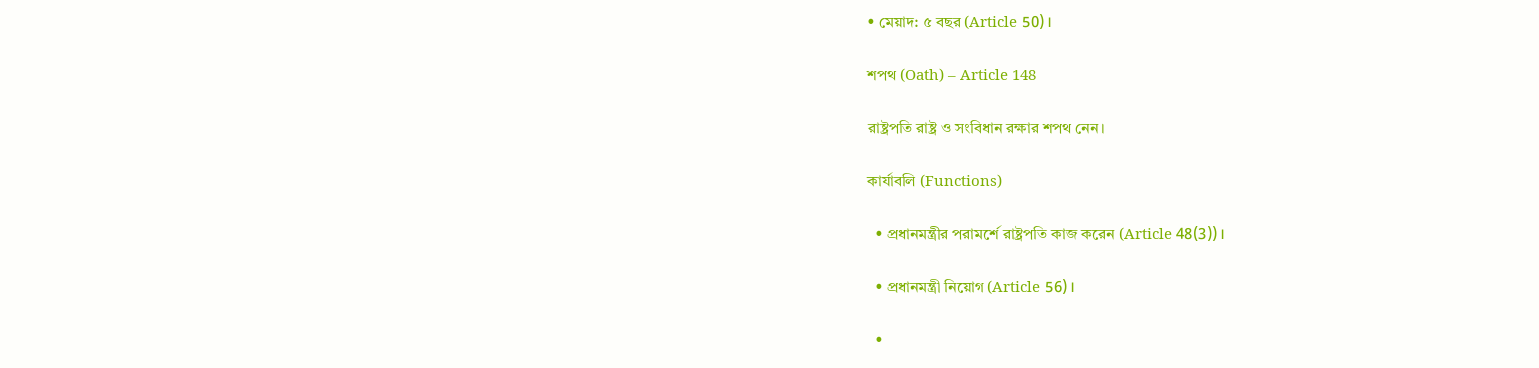• মেয়াদ: ৫ বছর (Article 50)।

শপথ (Oath) – Article 148

রাষ্ট্রপতি রাষ্ট্র ও সংবিধান রক্ষার শপথ নেন।

কার্যাবলি (Functions)

  • প্রধানমন্ত্রীর পরামর্শে রাষ্ট্রপতি কাজ করেন (Article 48(3))।

  • প্রধানমন্ত্রী নিয়োগ (Article 56)।

  •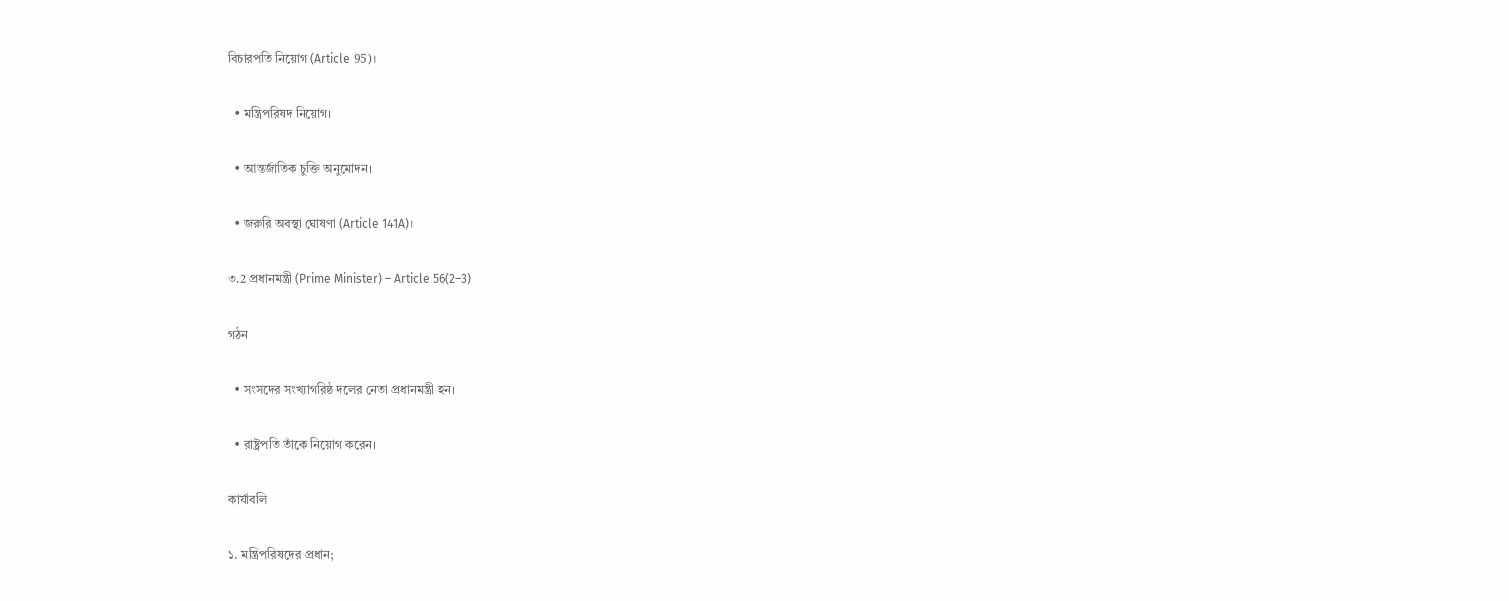বিচারপতি নিয়োগ (Article 95)।

  • মন্ত্রিপরিষদ নিয়োগ।

  • আন্তর্জাতিক চুক্তি অনুমোদন।

  • জরুরি অবস্থা ঘোষণা (Article 141A)।

৩.2 প্রধানমন্ত্রী (Prime Minister) – Article 56(2–3)

গঠন

  • সংসদের সংখ্যাগরিষ্ঠ দলের নেতা প্রধানমন্ত্রী হন।

  • রাষ্ট্রপতি তাঁকে নিয়োগ করেন।

কার্যাবলি

১. মন্ত্রিপরিষদের প্রধান;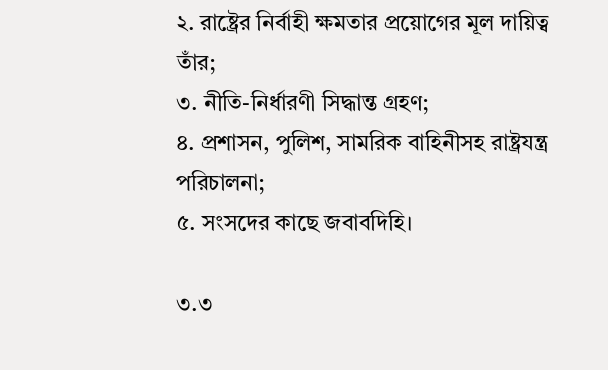২. রাষ্ট্রের নির্বাহী ক্ষমতার প্রয়োগের মূল দায়িত্ব তাঁর;
৩. নীতি-নির্ধারণী সিদ্ধান্ত গ্রহণ;
৪. প্রশাসন, পুলিশ, সামরিক বাহিনীসহ রাষ্ট্রযন্ত্র পরিচালনা;
৫. সংসদের কাছে জবাবদিহি।

৩.৩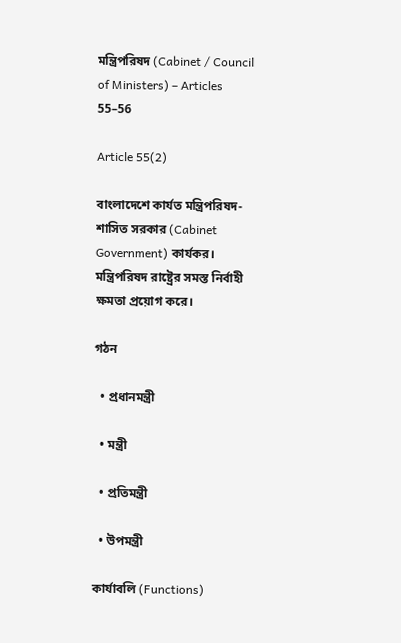মন্ত্রিপরিষদ (Cabinet / Council of Ministers) – Articles 55–56

Article 55(2)

বাংলাদেশে কার্যত মন্ত্রিপরিষদ-শাসিত সরকার (Cabinet Government) কার্যকর।
মন্ত্রিপরিষদ রাষ্ট্রের সমস্ত নির্বাহী ক্ষমতা প্রয়োগ করে।

গঠন

  • প্রধানমন্ত্রী

  • মন্ত্রী

  • প্রতিমন্ত্রী

  • উপমন্ত্রী

কার্যাবলি (Functions)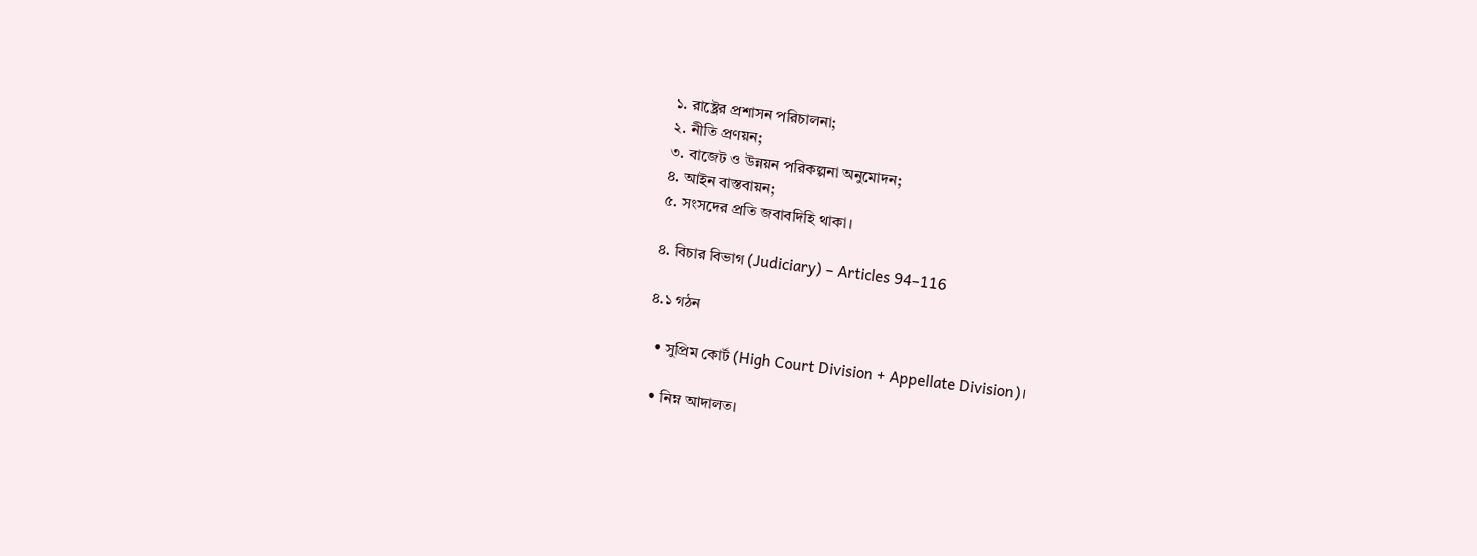১. রাষ্ট্রের প্রশাসন পরিচালনা;
২. নীতি প্রণয়ন;
৩. বাজেট ও উন্নয়ন পরিকল্পনা অনুমোদন;
৪. আইন বাস্তবায়ন;
৫. সংসদের প্রতি জবাবদিহি থাকা।

৪. বিচার বিভাগ (Judiciary) – Articles 94–116

৪.১ গঠন

  • সুপ্রিম কোর্ট (High Court Division + Appellate Division)।

  • নিম্ন আদালত।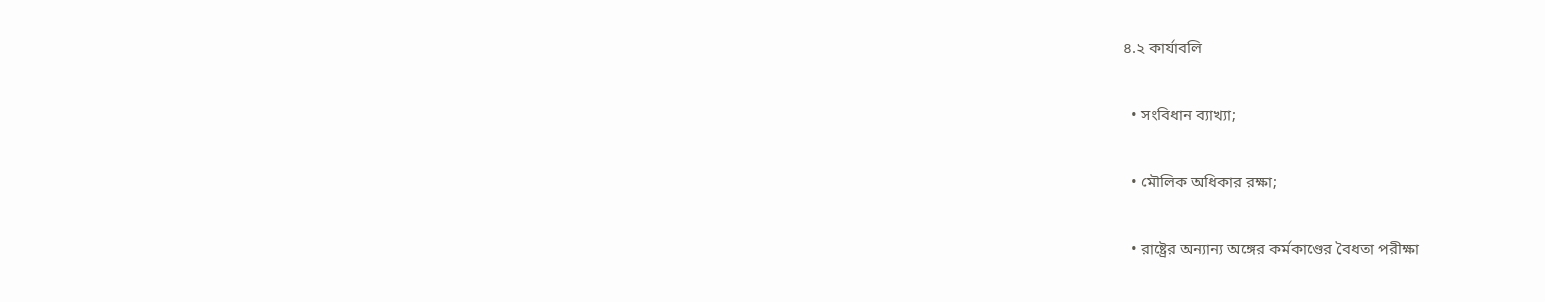৪.২ কার্যাবলি

  • সংবিধান ব্যাখ্যা;

  • মৌলিক অধিকার রক্ষা;

  • রাষ্ট্রের অন্যান্য অঙ্গের কর্মকাণ্ডের বৈধতা পরীক্ষা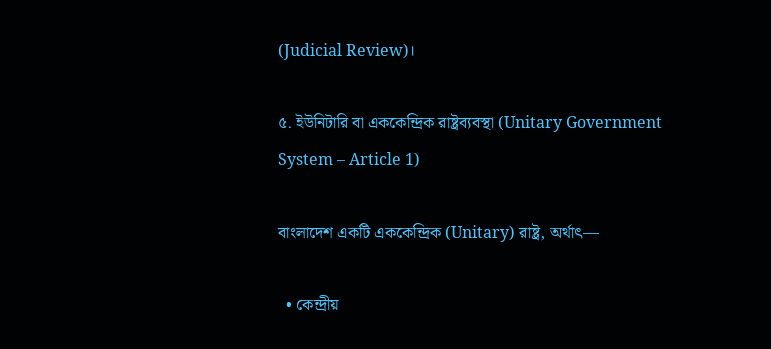(Judicial Review)।

৫. ইউনিটারি বা এককেন্দ্রিক রাষ্ট্রব্যবস্থা (Unitary Government System – Article 1)

বাংলাদেশ একটি এককেন্দ্রিক (Unitary) রাষ্ট্র, অর্থাৎ—

  • কেন্দ্রীয়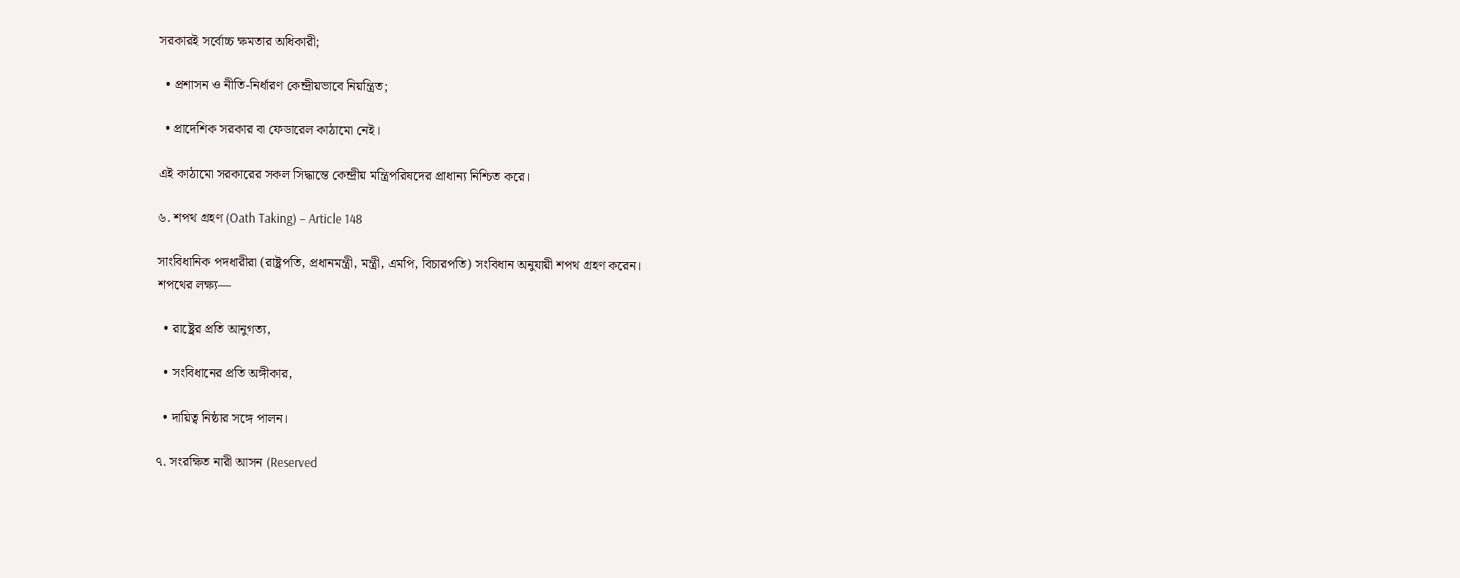সরকারই সর্বোচ্চ ক্ষমতার অধিকারী;

  • প্রশাসন ও নীতি-নির্ধারণ কেন্দ্রীয়ভাবে নিয়ন্ত্রিত;

  • প্রাদেশিক সরকার বা ফেডারেল কাঠামো নেই।

এই কাঠামো সরকারের সকল সিদ্ধান্তে কেন্দ্রীয় মন্ত্রিপরিষদের প্রাধান্য নিশ্চিত করে।

৬. শপথ গ্রহণ (Oath Taking) – Article 148

সাংবিধানিক পদধারীরা (রাষ্ট্রপতি, প্রধানমন্ত্রী, মন্ত্রী, এমপি, বিচারপতি) সংবিধান অনুযায়ী শপথ গ্রহণ করেন।
শপথের লক্ষ্য—

  • রাষ্ট্রের প্রতি আনুগত্য,

  • সংবিধানের প্রতি অঙ্গীকার,

  • দায়িত্ব নিষ্ঠার সঙ্গে পালন।

৭. সংরক্ষিত নারী আসন (Reserved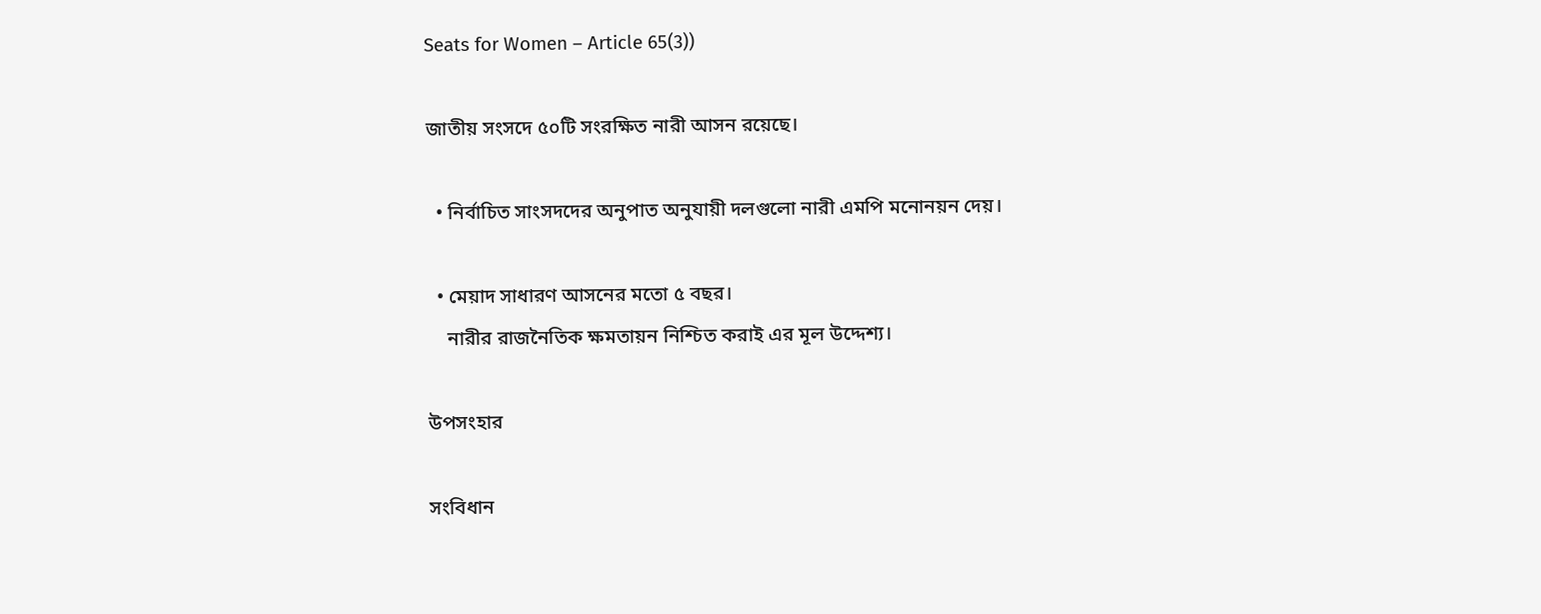Seats for Women – Article 65(3))

জাতীয় সংসদে ৫০টি সংরক্ষিত নারী আসন রয়েছে।

  • নির্বাচিত সাংসদদের অনুপাত অনুযায়ী দলগুলো নারী এমপি মনোনয়ন দেয়।

  • মেয়াদ সাধারণ আসনের মতো ৫ বছর।
    নারীর রাজনৈতিক ক্ষমতায়ন নিশ্চিত করাই এর মূল উদ্দেশ্য।

উপসংহার

সংবিধান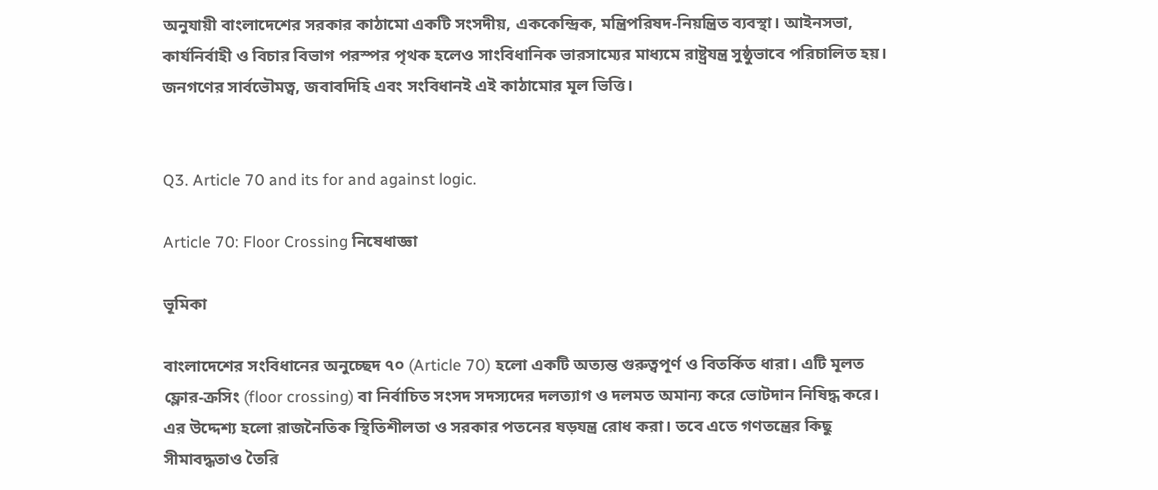অনুযায়ী বাংলাদেশের সরকার কাঠামো একটি সংসদীয়, এককেন্দ্রিক, মন্ত্রিপরিষদ-নিয়ন্ত্রিত ব্যবস্থা। আইনসভা, কার্যনির্বাহী ও বিচার বিভাগ পরস্পর পৃথক হলেও সাংবিধানিক ভারসাম্যের মাধ্যমে রাষ্ট্রযন্ত্র সুষ্ঠুভাবে পরিচালিত হয়। জনগণের সার্বভৌমত্ব, জবাবদিহি এবং সংবিধানই এই কাঠামোর মূল ভিত্তি।


Q3. Article 70 and its for and against logic.

Article 70: Floor Crossing নিষেধাজ্ঞা

ভূমিকা

বাংলাদেশের সংবিধানের অনুচ্ছেদ ৭০ (Article 70) হলো একটি অত্যন্ত গুরুত্বপূর্ণ ও বিতর্কিত ধারা। এটি মূলত ফ্লোর-ক্রসিং (floor crossing) বা নির্বাচিত সংসদ সদস্যদের দলত্যাগ ও দলমত অমান্য করে ভোটদান নিষিদ্ধ করে। এর উদ্দেশ্য হলো রাজনৈতিক স্থিতিশীলতা ও সরকার পতনের ষড়যন্ত্র রোধ করা। তবে এতে গণতন্ত্রের কিছু সীমাবদ্ধতাও তৈরি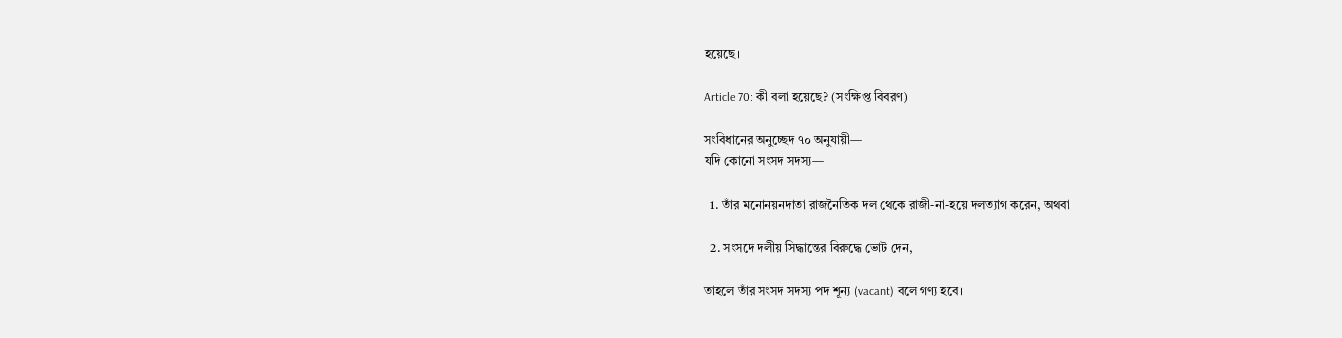হয়েছে।

Article 70: কী বলা হয়েছে? (সংক্ষিপ্ত বিবরণ)

সংবিধানের অনুচ্ছেদ ৭০ অনুযায়ী—
যদি কোনো সংসদ সদস্য—

  1. তাঁর মনোনয়নদাতা রাজনৈতিক দল থেকে রাজী-না-হয়ে দলত্যাগ করেন, অথবা

  2. সংসদে দলীয় সিদ্ধান্তের বিরুদ্ধে ভোট দেন,

তাহলে তাঁর সংসদ সদস্য পদ শূন্য (vacant) বলে গণ্য হবে।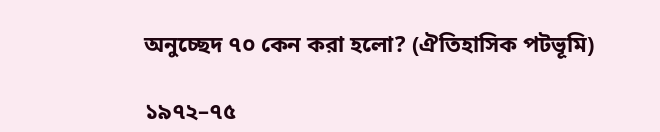অনুচ্ছেদ ৭০ কেন করা হলো? (ঐতিহাসিক পটভূমি)

১৯৭২–৭৫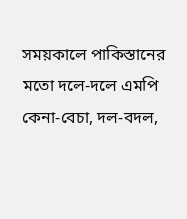সময়কালে পাকিস্তানের মতো দলে-দলে এমপি কেনা-বেচা, দল-বদল,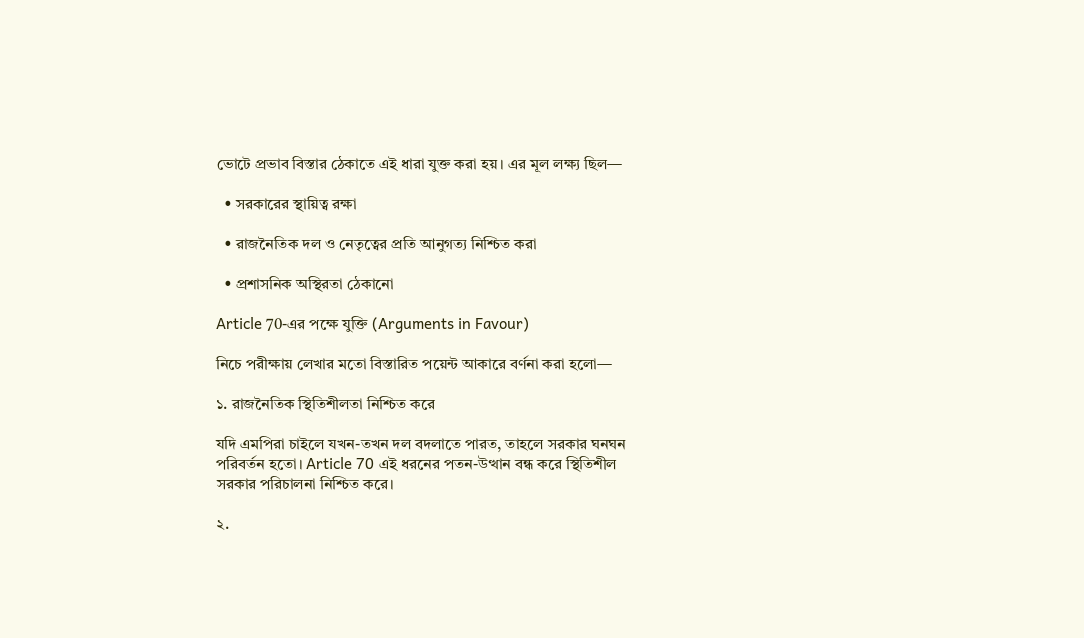ভোটে প্রভাব বিস্তার ঠেকাতে এই ধারা যুক্ত করা হয়। এর মূল লক্ষ্য ছিল—

  • সরকারের স্থায়িত্ব রক্ষা

  • রাজনৈতিক দল ও নেতৃত্বের প্রতি আনুগত্য নিশ্চিত করা

  • প্রশাসনিক অস্থিরতা ঠেকানো

Article 70-এর পক্ষে যুক্তি (Arguments in Favour)

নিচে পরীক্ষায় লেখার মতো বিস্তারিত পয়েন্ট আকারে বর্ণনা করা হলো—

১. রাজনৈতিক স্থিতিশীলতা নিশ্চিত করে

যদি এমপিরা চাইলে যখন-তখন দল বদলাতে পারত, তাহলে সরকার ঘনঘন পরিবর্তন হতো। Article 70 এই ধরনের পতন-উত্থান বন্ধ করে স্থিতিশীল সরকার পরিচালনা নিশ্চিত করে।

২.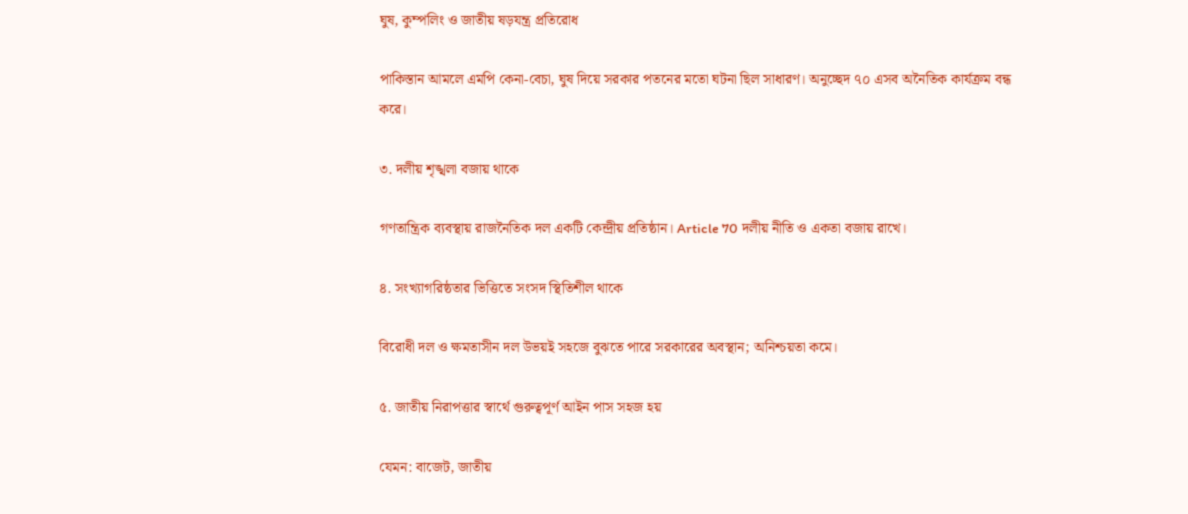ঘুষ, কুম্পলিং ও জাতীয় ষড়যন্ত্র প্রতিরোধ

পাকিস্তান আমলে এমপি কেনা-বেচা, ঘুষ দিয়ে সরকার পতনের মতো ঘটনা ছিল সাধারণ। অনুচ্ছেদ ৭০ এসব অনৈতিক কার্যক্রম বন্ধ করে।

৩. দলীয় শৃঙ্খলা বজায় থাকে

গণতান্ত্রিক ব্যবস্থায় রাজনৈতিক দল একটি কেন্দ্রীয় প্রতিষ্ঠান। Article 70 দলীয় নীতি ও একতা বজায় রাখে।

৪. সংখ্যাগরিষ্ঠতার ভিত্তিতে সংসদ স্থিতিশীল থাকে

বিরোধী দল ও ক্ষমতাসীন দল উভয়ই সহজে বুঝতে পারে সরকারের অবস্থান; অনিশ্চয়তা কমে।

৫. জাতীয় নিরাপত্তার স্বার্থে গুরুত্বপূর্ণ আইন পাস সহজ হয়

যেমন: বাজেট, জাতীয়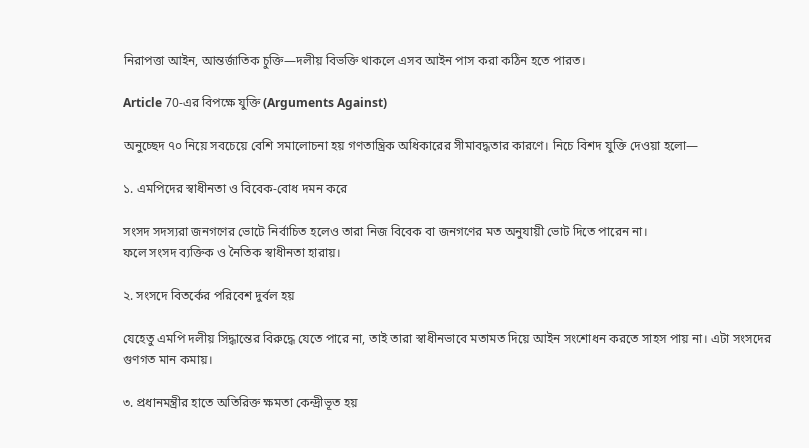নিরাপত্তা আইন, আন্তর্জাতিক চুক্তি—দলীয় বিভক্তি থাকলে এসব আইন পাস করা কঠিন হতে পারত।

Article 70-এর বিপক্ষে যুক্তি (Arguments Against)

অনুচ্ছেদ ৭০ নিয়ে সবচেয়ে বেশি সমালোচনা হয় গণতান্ত্রিক অধিকারের সীমাবদ্ধতার কারণে। নিচে বিশদ যুক্তি দেওয়া হলো—

১. এমপিদের স্বাধীনতা ও বিবেক-বোধ দমন করে

সংসদ সদস্যরা জনগণের ভোটে নির্বাচিত হলেও তারা নিজ বিবেক বা জনগণের মত অনুযায়ী ভোট দিতে পারেন না।
ফলে সংসদ ব্যক্তিক ও নৈতিক স্বাধীনতা হারায়।

২. সংসদে বিতর্কের পরিবেশ দুর্বল হয়

যেহেতু এমপি দলীয় সিদ্ধান্তের বিরুদ্ধে যেতে পারে না, তাই তারা স্বাধীনভাবে মতামত দিয়ে আইন সংশোধন করতে সাহস পায় না। এটা সংসদের গুণগত মান কমায়।

৩. প্রধানমন্ত্রীর হাতে অতিরিক্ত ক্ষমতা কেন্দ্রীভূত হয়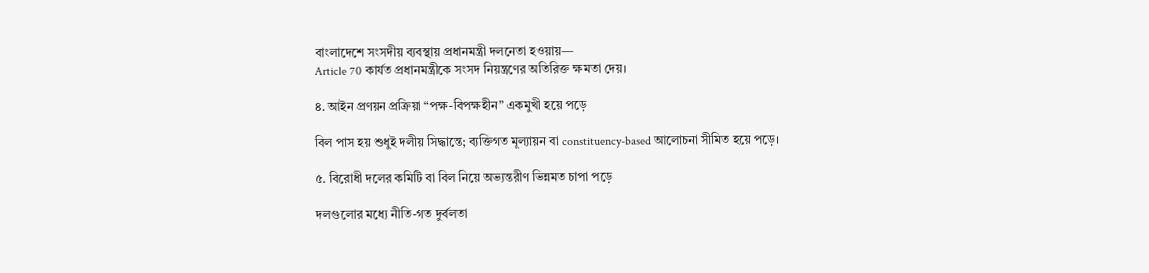বাংলাদেশে সংসদীয় ব্যবস্থায় প্রধানমন্ত্রী দলনেতা হওয়ায়—
Article 70 কার্যত প্রধানমন্ত্রীকে সংসদ নিয়ন্ত্রণের অতিরিক্ত ক্ষমতা দেয়।

৪. আইন প্রণয়ন প্রক্রিয়া “পক্ষ-বিপক্ষহীন” একমুখী হয়ে পড়ে

বিল পাস হয় শুধুই দলীয় সিদ্ধান্তে; ব্যক্তিগত মূল্যায়ন বা constituency-based আলোচনা সীমিত হয়ে পড়ে।

৫. বিরোধী দলের কমিটি বা বিল নিয়ে অভ্যন্তরীণ ভিন্নমত চাপা পড়ে

দলগুলোর মধ্যে নীতি-গত দুর্বলতা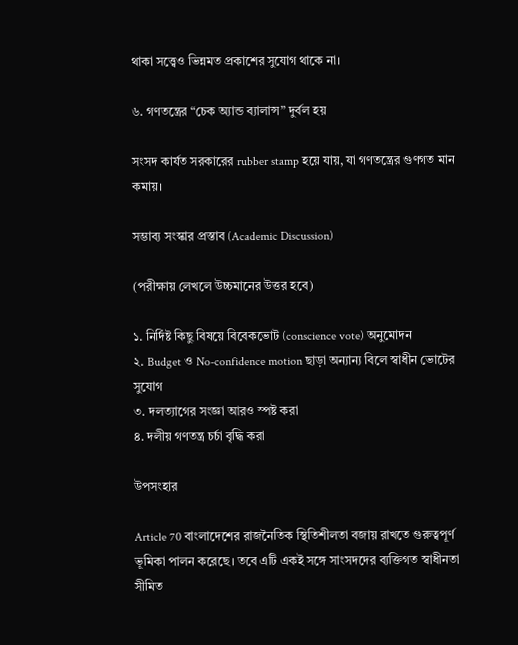থাকা সত্ত্বেও ভিন্নমত প্রকাশের সুযোগ থাকে না।

৬. গণতন্ত্রের “চেক অ্যান্ড ব্যালান্স” দুর্বল হয়

সংসদ কার্যত সরকারের rubber stamp হয়ে যায়, যা গণতন্ত্রের গুণগত মান কমায়।

সম্ভাব্য সংস্কার প্রস্তাব (Academic Discussion)

(পরীক্ষায় লেখলে উচ্চমানের উত্তর হবে)

১. নির্দিষ্ট কিছু বিষয়ে বিবেকভোট (conscience vote) অনুমোদন
২. Budget ও No-confidence motion ছাড়া অন্যান্য বিলে স্বাধীন ভোটের সুযোগ
৩. দলত্যাগের সংজ্ঞা আরও স্পষ্ট করা
৪. দলীয় গণতন্ত্র চর্চা বৃদ্ধি করা

উপসংহার

Article 70 বাংলাদেশের রাজনৈতিক স্থিতিশীলতা বজায় রাখতে গুরুত্বপূর্ণ ভূমিকা পালন করেছে। তবে এটি একই সঙ্গে সাংসদদের ব্যক্তিগত স্বাধীনতা সীমিত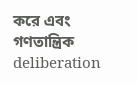করে এবং গণতান্ত্রিক deliberation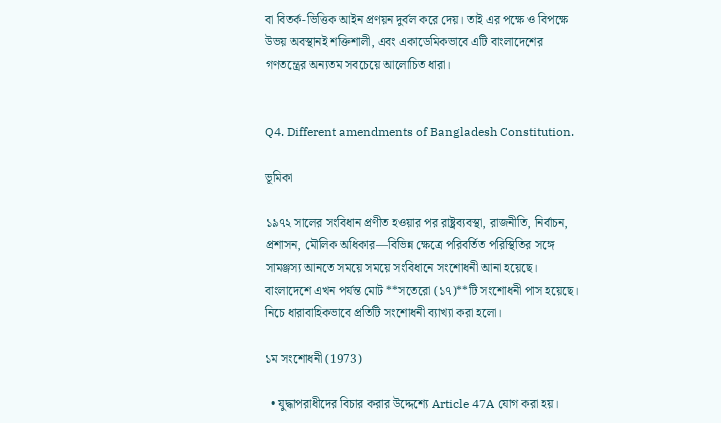বা বিতর্ক-ভিত্তিক আইন প্রণয়ন দুর্বল করে দেয়। তাই এর পক্ষে ও বিপক্ষে উভয় অবস্থানই শক্তিশালী, এবং একাডেমিকভাবে এটি বাংলাদেশের গণতন্ত্রের অন্যতম সবচেয়ে আলোচিত ধারা।


Q4. Different amendments of Bangladesh Constitution.

ভূমিকা

১৯৭২ সালের সংবিধান প্রণীত হওয়ার পর রাষ্ট্রব্যবস্থা, রাজনীতি, নির্বাচন, প্রশাসন, মৌলিক অধিকার—বিভিন্ন ক্ষেত্রে পরিবর্তিত পরিস্থিতির সঙ্গে সামঞ্জস্য আনতে সময়ে সময়ে সংবিধানে সংশোধনী আনা হয়েছে। বাংলাদেশে এখন পর্যন্ত মোট **সতেরো (১৭)**টি সংশোধনী পাস হয়েছে। নিচে ধারাবাহিকভাবে প্রতিটি সংশোধনী ব্যাখ্যা করা হলো।

১ম সংশোধনী (1973)

  • যুদ্ধাপরাধীদের বিচার করার উদ্দেশ্যে Article 47A যোগ করা হয়।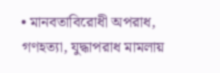• মানবতাবিরোধী অপরাধ, গণহত্যা, যুদ্ধাপরাধ মামলায়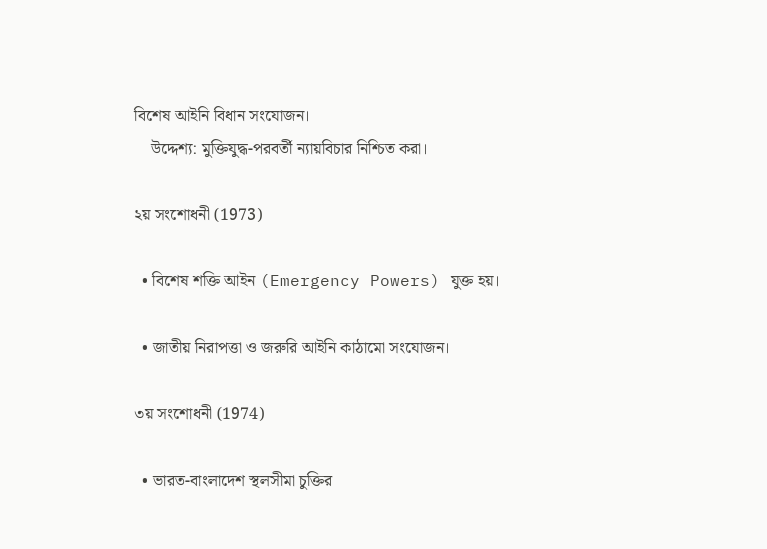বিশেষ আইনি বিধান সংযোজন।
    উদ্দেশ্য: মুক্তিযুদ্ধ-পরবর্তী ন্যায়বিচার নিশ্চিত করা।

২য় সংশোধনী (1973)

  • বিশেষ শক্তি আইন (Emergency Powers) যুক্ত হয়।

  • জাতীয় নিরাপত্তা ও জরুরি আইনি কাঠামো সংযোজন।

৩য় সংশোধনী (1974)

  • ভারত-বাংলাদেশ স্থলসীমা চুক্তির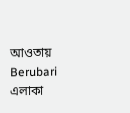আওতায় Berubari এলাকা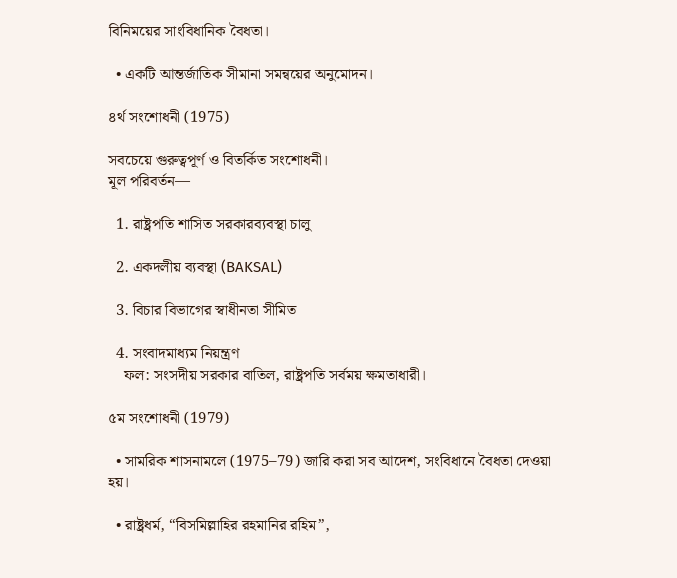বিনিময়ের সাংবিধানিক বৈধতা।

  • একটি আন্তর্জাতিক সীমানা সমন্বয়ের অনুমোদন।

৪র্থ সংশোধনী (1975)

সবচেয়ে গুরুত্বপূর্ণ ও বিতর্কিত সংশোধনী।
মূল পরিবর্তন—

  1. রাষ্ট্রপতি শাসিত সরকারব্যবস্থা চালু

  2. একদলীয় ব্যবস্থা (BAKSAL)

  3. বিচার বিভাগের স্বাধীনতা সীমিত

  4. সংবাদমাধ্যম নিয়ন্ত্রণ
    ফল: সংসদীয় সরকার বাতিল, রাষ্ট্রপতি সর্বময় ক্ষমতাধারী।

৫ম সংশোধনী (1979)

  • সামরিক শাসনামলে (1975–79) জারি করা সব আদেশ, সংবিধানে বৈধতা দেওয়া হয়।

  • রাষ্ট্রধর্ম, “বিসমিল্লাহির রহমানির রহিম”,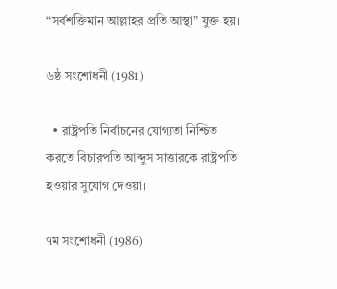“সর্বশক্তিমান আল্লাহর প্রতি আস্থা” যুক্ত হয়।

৬ষ্ঠ সংশোধনী (1981)

  • রাষ্ট্রপতি নির্বাচনের যোগ্যতা নিশ্চিত করতে বিচারপতি আব্দুস সাত্তারকে রাষ্ট্রপতি হওয়ার সুযোগ দেওয়া।

৭ম সংশোধনী (1986)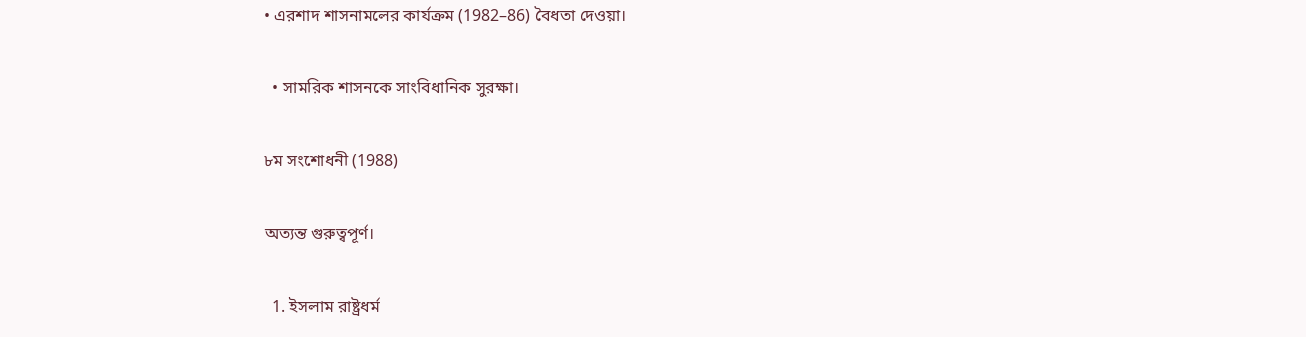• এরশাদ শাসনামলের কার্যক্রম (1982–86) বৈধতা দেওয়া।

  • সামরিক শাসনকে সাংবিধানিক সুরক্ষা।

৮ম সংশোধনী (1988)

অত্যন্ত গুরুত্বপূর্ণ।

  1. ইসলাম রাষ্ট্রধর্ম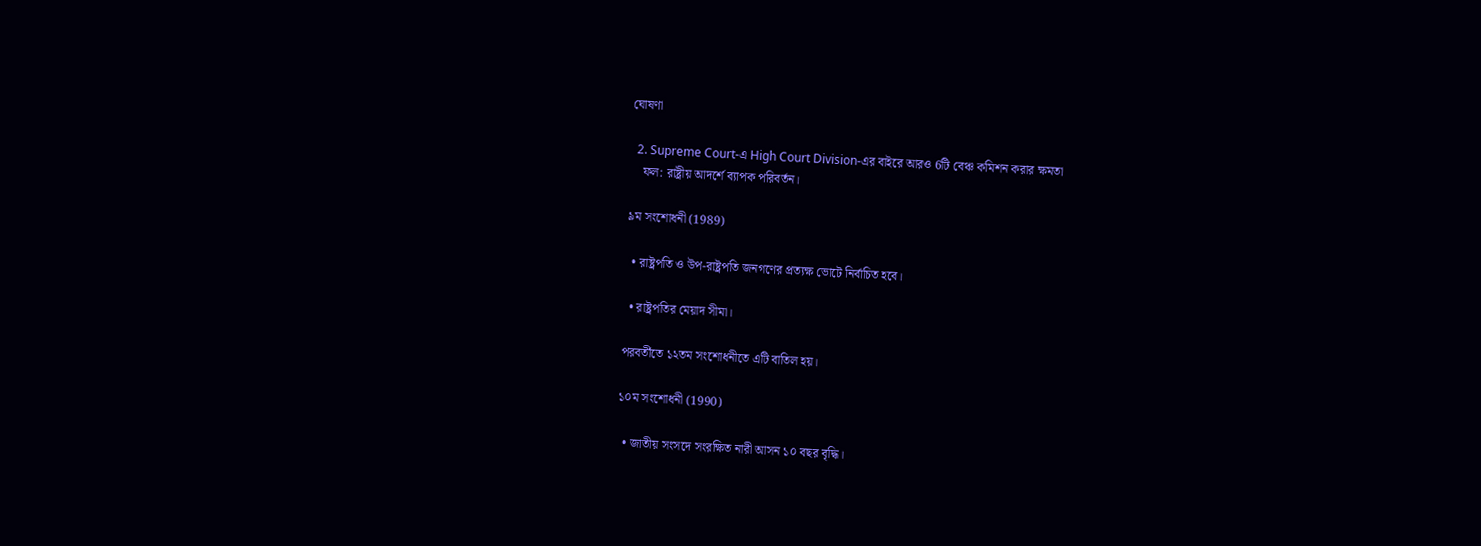ঘোষণা

  2. Supreme Court-এ High Court Division-এর বাইরে আরও 6টি বেঞ্চ কমিশন করার ক্ষমতা
    ফল: রাষ্ট্রীয় আদর্শে ব্যাপক পরিবর্তন।

৯ম সংশোধনী (1989)

  • রাষ্ট্রপতি ও উপ-রাষ্ট্রপতি জনগণের প্রত্যক্ষ ভোটে নির্বাচিত হবে।

  • রাষ্ট্রপতির মেয়াদ সীমা।

পরবর্তীতে ১২তম সংশোধনীতে এটি বাতিল হয়।

১০ম সংশোধনী (1990)

  • জাতীয় সংসদে সংরক্ষিত নারী আসন ১০ বছর বৃদ্ধি।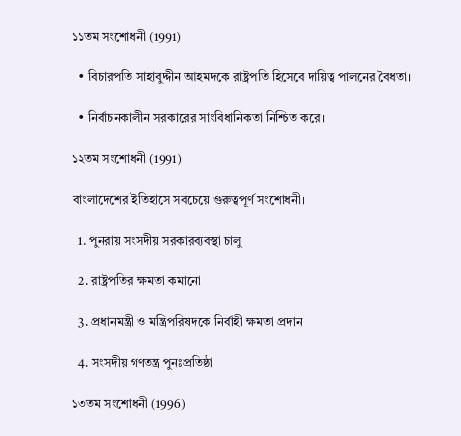১১তম সংশোধনী (1991)

  • বিচারপতি সাহাবুদ্দীন আহমদকে রাষ্ট্রপতি হিসেবে দায়িত্ব পালনের বৈধতা।

  • নির্বাচনকালীন সরকারের সাংবিধানিকতা নিশ্চিত করে।

১২তম সংশোধনী (1991)

বাংলাদেশের ইতিহাসে সবচেয়ে গুরুত্বপূর্ণ সংশোধনী।

  1. পুনরায় সংসদীয় সরকারব্যবস্থা চালু

  2. রাষ্ট্রপতির ক্ষমতা কমানো

  3. প্রধানমন্ত্রী ও মন্ত্রিপরিষদকে নির্বাহী ক্ষমতা প্রদান

  4. সংসদীয় গণতন্ত্র পুনঃপ্রতিষ্ঠা

১৩তম সংশোধনী (1996)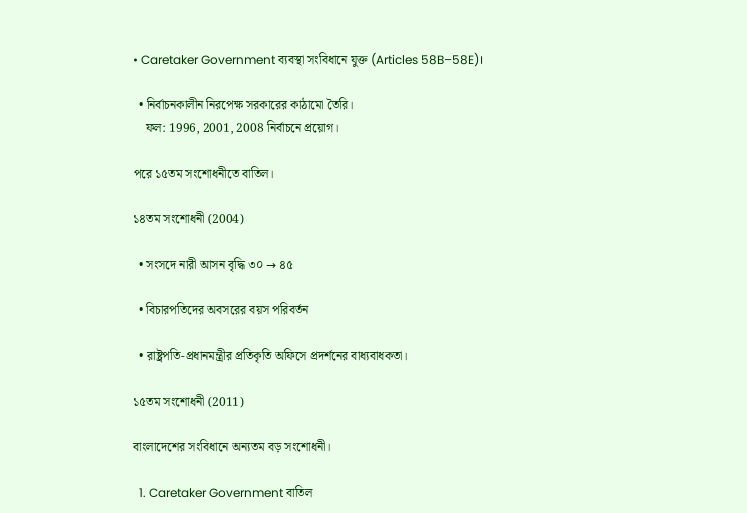• Caretaker Government ব্যবস্থা সংবিধানে যুক্ত (Articles 58B–58E)।

  • নির্বাচনকালীন নিরপেক্ষ সরকারের কাঠামো তৈরি।
    ফল: 1996, 2001, 2008 নির্বাচনে প্রয়োগ।

পরে ১৫তম সংশোধনীতে বাতিল।

১৪তম সংশোধনী (2004)

  • সংসদে নারী আসন বৃদ্ধি ৩০ → ৪৫

  • বিচারপতিদের অবসরের বয়স পরিবর্তন

  • রাষ্ট্রপতি-প্রধানমন্ত্রীর প্রতিকৃতি অফিসে প্রদর্শনের বাধ্যবাধকতা।

১৫তম সংশোধনী (2011)

বাংলাদেশের সংবিধানে অন্যতম বড় সংশোধনী।

  1. Caretaker Government বাতিল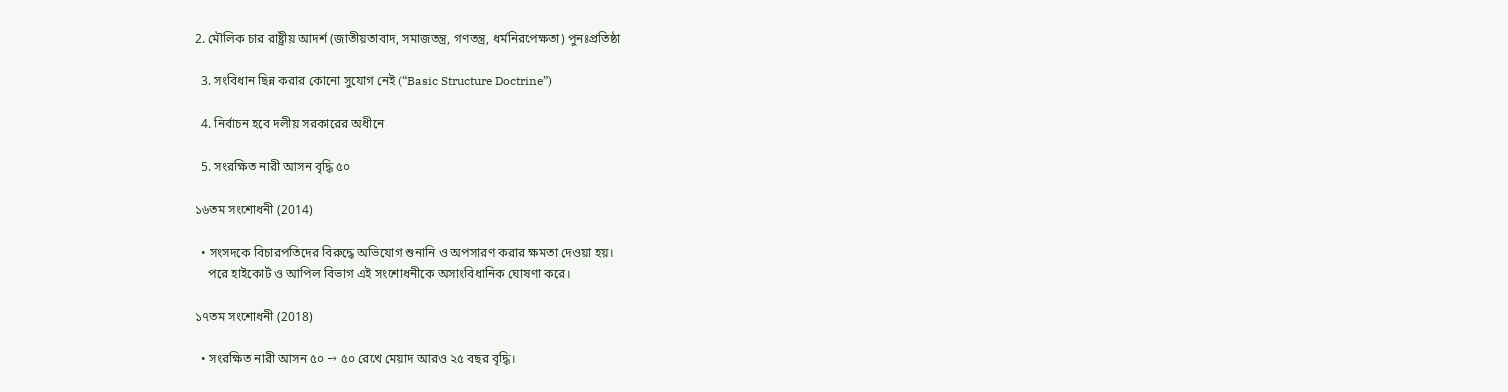2. মৌলিক চার রাষ্ট্রীয় আদর্শ (জাতীয়তাবাদ, সমাজতন্ত্র, গণতন্ত্র, ধর্মনিরপেক্ষতা) পুনঃপ্রতিষ্ঠা

  3. সংবিধান ছিন্ন করার কোনো সুযোগ নেই (“Basic Structure Doctrine”)

  4. নির্বাচন হবে দলীয় সরকারের অধীনে

  5. সংরক্ষিত নারী আসন বৃদ্ধি ৫০

১৬তম সংশোধনী (2014)

  • সংসদকে বিচারপতিদের বিরুদ্ধে অভিযোগ শুনানি ও অপসারণ করার ক্ষমতা দেওয়া হয়।
    পরে হাইকোর্ট ও আপিল বিভাগ এই সংশোধনীকে অসাংবিধানিক ঘোষণা করে।

১৭তম সংশোধনী (2018)

  • সংরক্ষিত নারী আসন ৫০ → ৫০ রেখে মেয়াদ আরও ২৫ বছর বৃদ্ধি।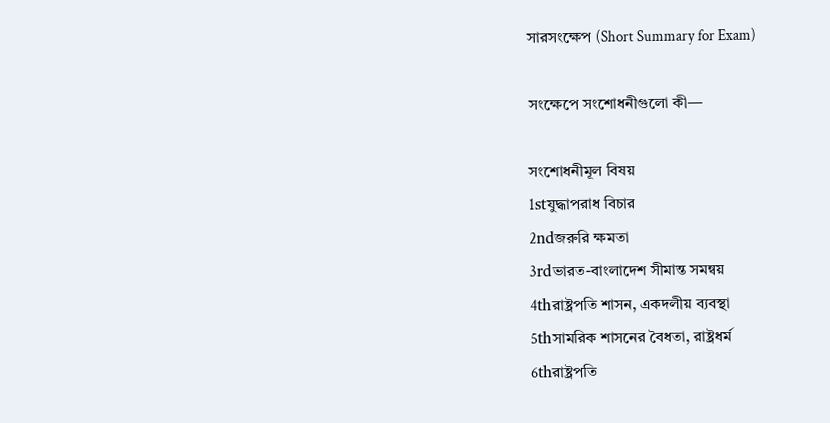সারসংক্ষেপ (Short Summary for Exam)

সংক্ষেপে সংশোধনীগুলো কী—

সংশোধনীমূল বিষয়
1stযুদ্ধাপরাধ বিচার
2ndজরুরি ক্ষমতা
3rdভারত-বাংলাদেশ সীমান্ত সমন্বয়
4thরাষ্ট্রপতি শাসন, একদলীয় ব্যবস্থা
5thসামরিক শাসনের বৈধতা, রাষ্ট্রধর্ম
6thরাষ্ট্রপতি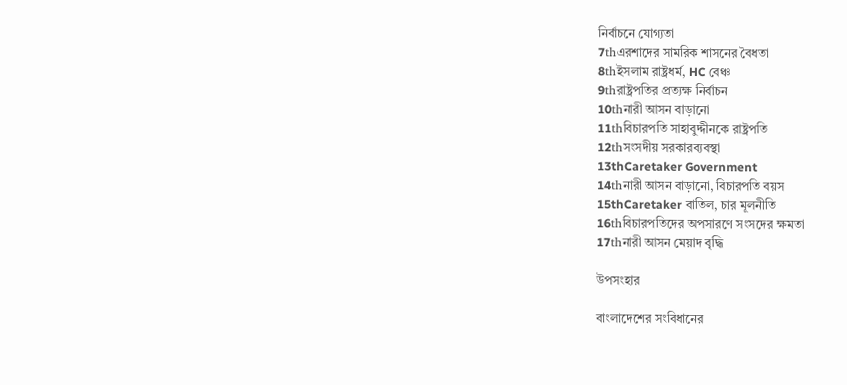নির্বাচনে যোগ্যতা
7thএরশাদের সামরিক শাসনের বৈধতা
8thইসলাম রাষ্ট্রধর্ম, HC বেঞ্চ
9thরাষ্ট্রপতির প্রত্যক্ষ নির্বাচন
10thনারী আসন বাড়ানো
11thবিচারপতি সাহাবুদ্দীনকে রাষ্ট্রপতি
12thসংসদীয় সরকারব্যবস্থা
13thCaretaker Government
14thনারী আসন বাড়ানো, বিচারপতি বয়স
15thCaretaker বাতিল, চার মূলনীতি
16thবিচারপতিদের অপসারণে সংসদের ক্ষমতা
17thনারী আসন মেয়াদ বৃদ্ধি

উপসংহার

বাংলাদেশের সংবিধানের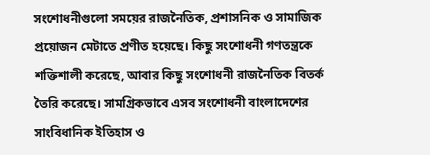সংশোধনীগুলো সময়ের রাজনৈতিক, প্রশাসনিক ও সামাজিক প্রয়োজন মেটাতে প্রণীত হয়েছে। কিছু সংশোধনী গণতন্ত্রকে শক্তিশালী করেছে, আবার কিছু সংশোধনী রাজনৈতিক বিতর্ক তৈরি করেছে। সামগ্রিকভাবে এসব সংশোধনী বাংলাদেশের সাংবিধানিক ইতিহাস ও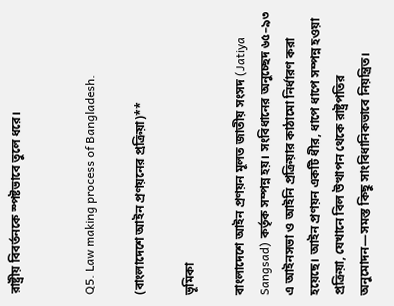রাষ্ট্রীয় বিবর্তনকে স্পষ্টভাবে তুলে ধরে।


Q5. Law making process of Bangladesh.

(বাংলাদেশে আইন প্রণয়নের প্রক্রিয়া)**

ভূমিকা

বাংলাদেশে আইন প্রণয়ন মূলত জাতীয় সংসদ (Jatiya Sangsad) কর্তৃক সম্পন্ন হয়। সংবিধানের অনুচ্ছেদ ৬৫–৯৩ এ আইনসভা ও আইনি প্রক্রিয়ার কাঠামো নির্ধারণ করা হয়েছে। আইন প্রণয়ন একটি ধীর, ধাপে ধাপে সম্পন্ন হওয়া প্রক্রিয়া, যেখানে বিল উত্থাপন থেকে রাষ্ট্রপতির অনুমোদন—সমস্ত কিছু সাংবিধানিকভাবে নিয়ন্ত্রিত।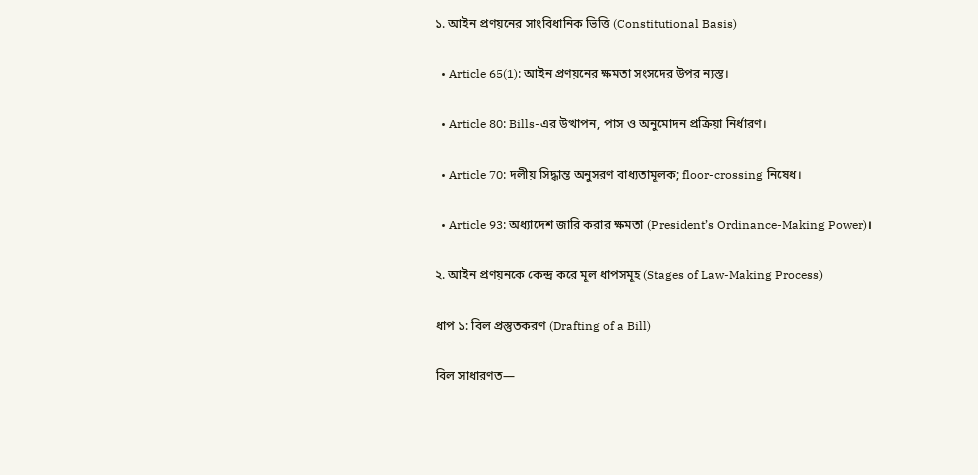১. আইন প্রণয়নের সাংবিধানিক ভিত্তি (Constitutional Basis)

  • Article 65(1): আইন প্রণয়নের ক্ষমতা সংসদের উপর ন্যস্ত।

  • Article 80: Bills-এর উত্থাপন, পাস ও অনুমোদন প্রক্রিয়া নির্ধারণ।

  • Article 70: দলীয় সিদ্ধান্ত অনুসরণ বাধ্যতামূলক; floor-crossing নিষেধ।

  • Article 93: অধ্যাদেশ জারি করার ক্ষমতা (President’s Ordinance-Making Power)।

২. আইন প্রণয়নকে কেন্দ্র করে মূল ধাপসমূহ (Stages of Law-Making Process)

ধাপ ১: বিল প্রস্তুতকরণ (Drafting of a Bill)

বিল সাধারণত—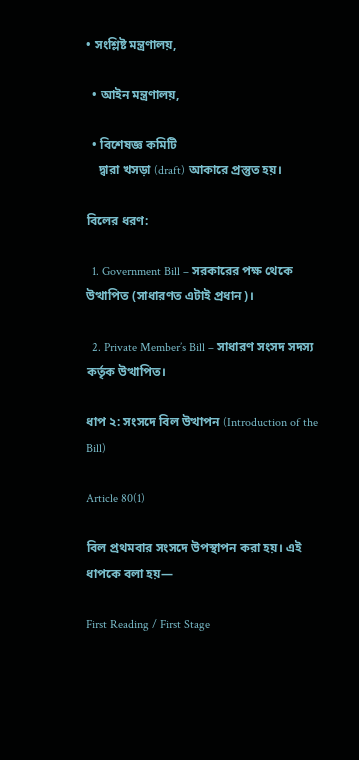• সংশ্লিষ্ট মন্ত্রণালয়,

  • আইন মন্ত্রণালয়,

  • বিশেষজ্ঞ কমিটি
    দ্বারা খসড়া (draft) আকারে প্রস্তুত হয়।

বিলের ধরণ:

  1. Government Bill – সরকারের পক্ষ থেকে উত্থাপিত (সাধারণত এটাই প্রধান)।

  2. Private Member’s Bill – সাধারণ সংসদ সদস্য কর্তৃক উত্থাপিত।

ধাপ ২: সংসদে বিল উত্থাপন (Introduction of the Bill)

Article 80(1)

বিল প্রথমবার সংসদে উপস্থাপন করা হয়। এই ধাপকে বলা হয়—

First Reading / First Stage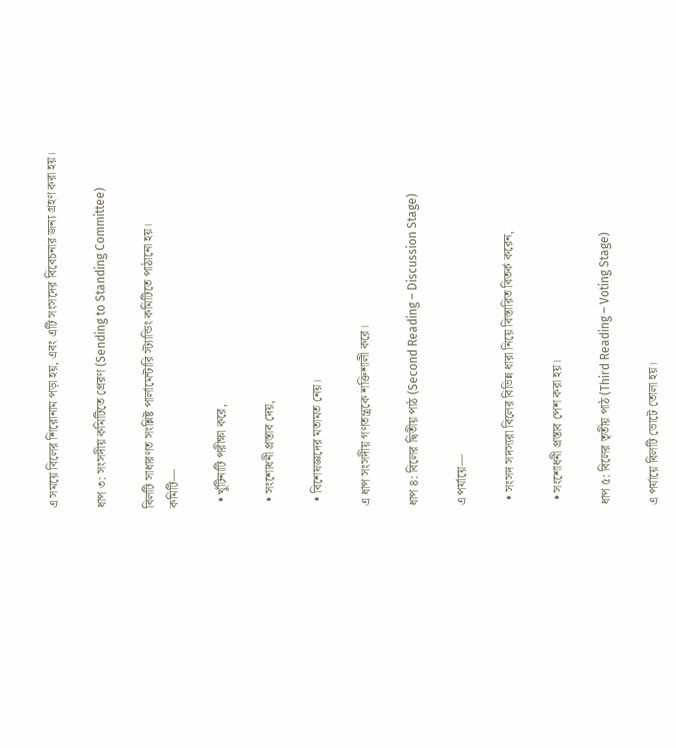এ সময়ে বিলের শিরোনাম পড়া হয়, এবং এটি সংসদের বিবেচনার জন্য গ্রহণ করা হয়।

ধাপ ৩: সংসদীয় কমিটিতে প্রেরণ (Sending to Standing Committee)

বিলটি সাধারণত সংশ্লিষ্ট পার্লামেন্টারি স্ট্যান্ডিং কমিটিতে পাঠানো হয়।
কমিটি—

  • খুঁটিনাটি পরীক্ষা করে,

  • সংশোধনী প্রস্তাব দেয়,

  • বিশেষজ্ঞদের মতামত নেয়।

এ ধাপ সংসদীয় গণতন্ত্রকে শক্তিশালী করে।

ধাপ ৪: বিলের দ্বিতীয় পাঠ (Second Reading – Discussion Stage)

এ পর্যায়ে—

  • সংসদ সদস্যরা বিলের বিভিন্ন ধারা নিয়ে বিস্তারিত বিতর্ক করেন,

  • সংশোধনী প্রস্তাব পেশ করা হয়।

ধাপ ৫: বিলের তৃতীয় পাঠ (Third Reading – Voting Stage)

এ পর্যায়ে বিলটি ভোটে তোলা হয়।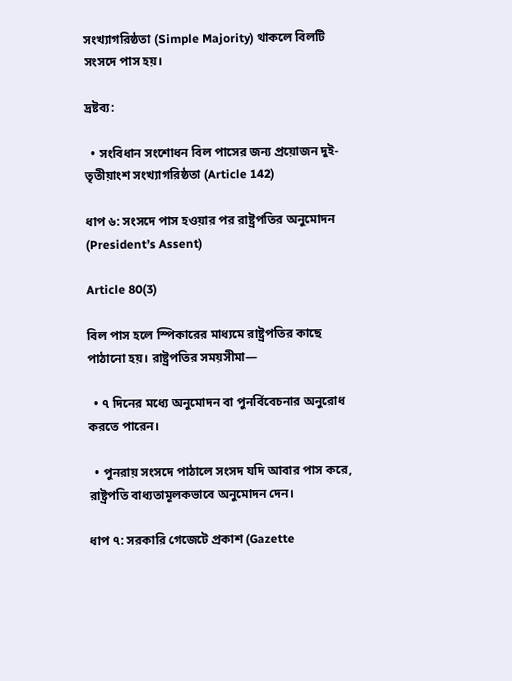সংখ্যাগরিষ্ঠতা (Simple Majority) থাকলে বিলটি সংসদে পাস হয়।

দ্রষ্টব্য:

  • সংবিধান সংশোধন বিল পাসের জন্য প্রয়োজন দুই-তৃতীয়াংশ সংখ্যাগরিষ্ঠতা (Article 142)

ধাপ ৬: সংসদে পাস হওয়ার পর রাষ্ট্রপতির অনুমোদন (President’s Assent)

Article 80(3)

বিল পাস হলে স্পিকারের মাধ্যমে রাষ্ট্রপতির কাছে পাঠানো হয়। রাষ্ট্রপতির সময়সীমা—

  • ৭ দিনের মধ্যে অনুমোদন বা পুনর্বিবেচনার অনুরোধ করতে পারেন।

  • পুনরায় সংসদে পাঠালে সংসদ যদি আবার পাস করে, রাষ্ট্রপতি বাধ্যতামূলকভাবে অনুমোদন দেন।

ধাপ ৭: সরকারি গেজেটে প্রকাশ (Gazette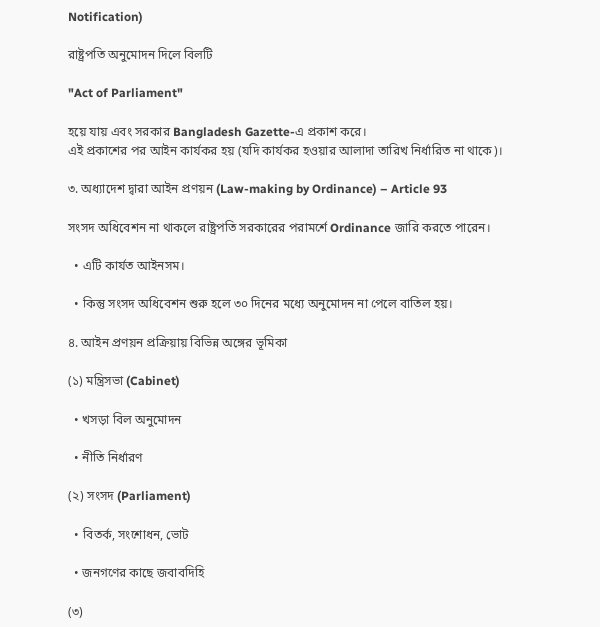Notification)

রাষ্ট্রপতি অনুমোদন দিলে বিলটি

"Act of Parliament"

হয়ে যায় এবং সরকার Bangladesh Gazette-এ প্রকাশ করে।
এই প্রকাশের পর আইন কার্যকর হয় (যদি কার্যকর হওয়ার আলাদা তারিখ নির্ধারিত না থাকে)।

৩. অধ্যাদেশ দ্বারা আইন প্রণয়ন (Law-making by Ordinance) – Article 93

সংসদ অধিবেশন না থাকলে রাষ্ট্রপতি সরকারের পরামর্শে Ordinance জারি করতে পারেন।

  • এটি কার্যত আইনসম।

  • কিন্তু সংসদ অধিবেশন শুরু হলে ৩০ দিনের মধ্যে অনুমোদন না পেলে বাতিল হয়।

৪. আইন প্রণয়ন প্রক্রিয়ায় বিভিন্ন অঙ্গের ভূমিকা

(১) মন্ত্রিসভা (Cabinet)

  • খসড়া বিল অনুমোদন

  • নীতি নির্ধারণ

(২) সংসদ (Parliament)

  • বিতর্ক, সংশোধন, ভোট

  • জনগণের কাছে জবাবদিহি

(৩)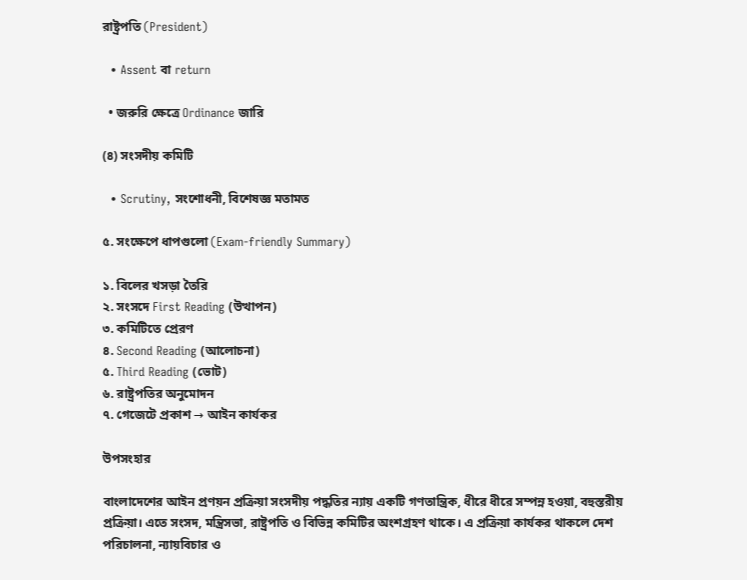রাষ্ট্রপতি (President)

  • Assent বা return

  • জরুরি ক্ষেত্রে Ordinance জারি

(৪) সংসদীয় কমিটি

  • Scrutiny, সংশোধনী, বিশেষজ্ঞ মতামত

৫. সংক্ষেপে ধাপগুলো (Exam-friendly Summary)

১. বিলের খসড়া তৈরি
২. সংসদে First Reading (উত্থাপন)
৩. কমিটিতে প্রেরণ
৪. Second Reading (আলোচনা)
৫. Third Reading (ভোট)
৬. রাষ্ট্রপতির অনুমোদন
৭. গেজেটে প্রকাশ → আইন কার্যকর

উপসংহার

বাংলাদেশের আইন প্রণয়ন প্রক্রিয়া সংসদীয় পদ্ধতির ন্যায় একটি গণতান্ত্রিক, ধীরে ধীরে সম্পন্ন হওয়া, বহুস্তরীয় প্রক্রিয়া। এতে সংসদ, মন্ত্রিসভা, রাষ্ট্রপতি ও বিভিন্ন কমিটির অংশগ্রহণ থাকে। এ প্রক্রিয়া কার্যকর থাকলে দেশ পরিচালনা, ন্যায়বিচার ও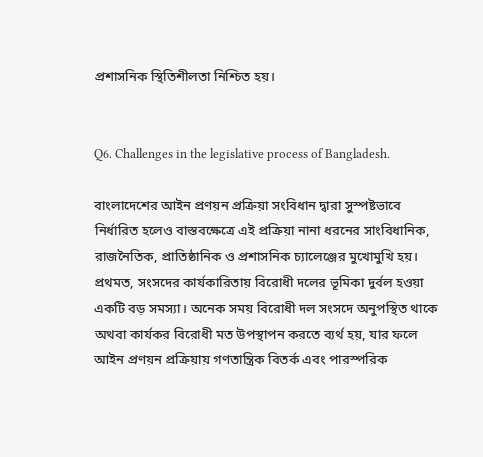প্রশাসনিক স্থিতিশীলতা নিশ্চিত হয়।


Q6. Challenges in the legislative process of Bangladesh.

বাংলাদেশের আইন প্রণয়ন প্রক্রিয়া সংবিধান দ্বারা সুস্পষ্টভাবে নির্ধারিত হলেও বাস্তবক্ষেত্রে এই প্রক্রিয়া নানা ধরনের সাংবিধানিক, রাজনৈতিক, প্রাতিষ্ঠানিক ও প্রশাসনিক চ্যালেঞ্জের মুখোমুখি হয়। প্রথমত, সংসদের কার্যকারিতায় বিরোধী দলের ভূমিকা দুর্বল হওয়া একটি বড় সমস্যা। অনেক সময় বিরোধী দল সংসদে অনুপস্থিত থাকে অথবা কার্যকর বিরোধী মত উপস্থাপন করতে ব্যর্থ হয়, যার ফলে আইন প্রণয়ন প্রক্রিয়ায় গণতান্ত্রিক বিতর্ক এবং পারস্পরিক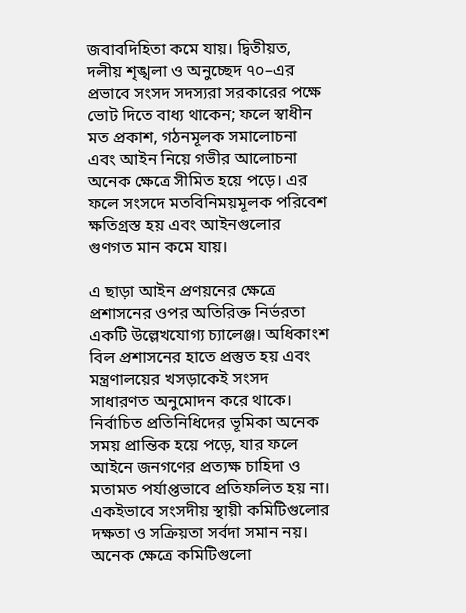জবাবদিহিতা কমে যায়। দ্বিতীয়ত, দলীয় শৃঙ্খলা ও অনুচ্ছেদ ৭০–এর প্রভাবে সংসদ সদস্যরা সরকারের পক্ষে ভোট দিতে বাধ্য থাকেন; ফলে স্বাধীন মত প্রকাশ, গঠনমূলক সমালোচনা এবং আইন নিয়ে গভীর আলোচনা অনেক ক্ষেত্রে সীমিত হয়ে পড়ে। এর ফলে সংসদে মতবিনিময়মূলক পরিবেশ ক্ষতিগ্রস্ত হয় এবং আইনগুলোর গুণগত মান কমে যায়।

এ ছাড়া আইন প্রণয়নের ক্ষেত্রে প্রশাসনের ওপর অতিরিক্ত নির্ভরতা একটি উল্লেখযোগ্য চ্যালেঞ্জ। অধিকাংশ বিল প্রশাসনের হাতে প্রস্তুত হয় এবং মন্ত্রণালয়ের খসড়াকেই সংসদ সাধারণত অনুমোদন করে থাকে। নির্বাচিত প্রতিনিধিদের ভূমিকা অনেক সময় প্রান্তিক হয়ে পড়ে, যার ফলে আইনে জনগণের প্রত্যক্ষ চাহিদা ও মতামত পর্যাপ্তভাবে প্রতিফলিত হয় না। একইভাবে সংসদীয় স্থায়ী কমিটিগুলোর দক্ষতা ও সক্রিয়তা সর্বদা সমান নয়। অনেক ক্ষেত্রে কমিটিগুলো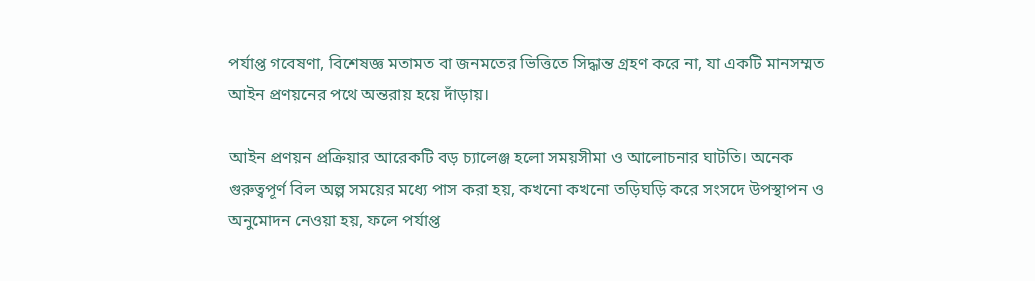পর্যাপ্ত গবেষণা, বিশেষজ্ঞ মতামত বা জনমতের ভিত্তিতে সিদ্ধান্ত গ্রহণ করে না, যা একটি মানসম্মত আইন প্রণয়নের পথে অন্তরায় হয়ে দাঁড়ায়।

আইন প্রণয়ন প্রক্রিয়ার আরেকটি বড় চ্যালেঞ্জ হলো সময়সীমা ও আলোচনার ঘাটতি। অনেক গুরুত্বপূর্ণ বিল অল্প সময়ের মধ্যে পাস করা হয়, কখনো কখনো তড়িঘড়ি করে সংসদে উপস্থাপন ও অনুমোদন নেওয়া হয়, ফলে পর্যাপ্ত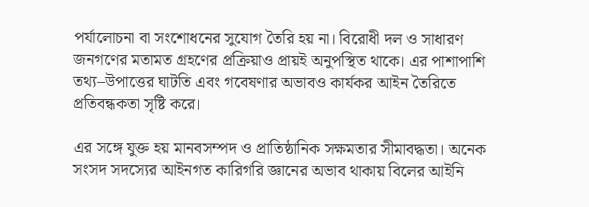পর্যালোচনা বা সংশোধনের সুযোগ তৈরি হয় না। বিরোধী দল ও সাধারণ জনগণের মতামত গ্রহণের প্রক্রিয়াও প্রায়ই অনুপস্থিত থাকে। এর পাশাপাশি তথ্য–উপাত্তের ঘাটতি এবং গবেষণার অভাবও কার্যকর আইন তৈরিতে প্রতিবন্ধকতা সৃষ্টি করে।

এর সঙ্গে যুক্ত হয় মানবসম্পদ ও প্রাতিষ্ঠানিক সক্ষমতার সীমাবদ্ধতা। অনেক সংসদ সদস্যের আইনগত কারিগরি জ্ঞানের অভাব থাকায় বিলের আইনি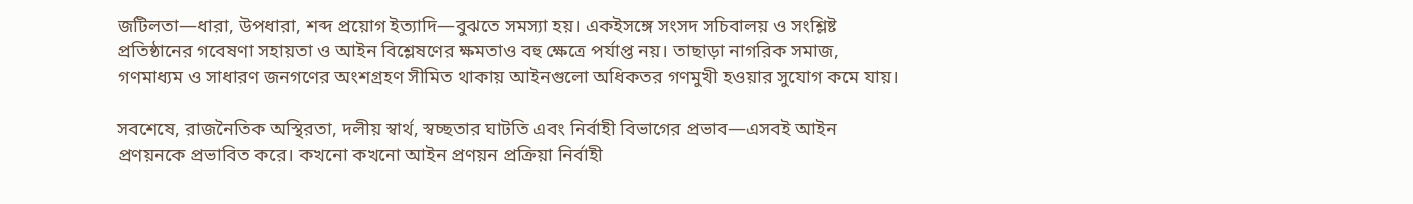জটিলতা—ধারা, উপধারা, শব্দ প্রয়োগ ইত্যাদি—বুঝতে সমস্যা হয়। একইসঙ্গে সংসদ সচিবালয় ও সংশ্লিষ্ট প্রতিষ্ঠানের গবেষণা সহায়তা ও আইন বিশ্লেষণের ক্ষমতাও বহু ক্ষেত্রে পর্যাপ্ত নয়। তাছাড়া নাগরিক সমাজ, গণমাধ্যম ও সাধারণ জনগণের অংশগ্রহণ সীমিত থাকায় আইনগুলো অধিকতর গণমুখী হওয়ার সুযোগ কমে যায়।

সবশেষে, রাজনৈতিক অস্থিরতা, দলীয় স্বার্থ, স্বচ্ছতার ঘাটতি এবং নির্বাহী বিভাগের প্রভাব—এসবই আইন প্রণয়নকে প্রভাবিত করে। কখনো কখনো আইন প্রণয়ন প্রক্রিয়া নির্বাহী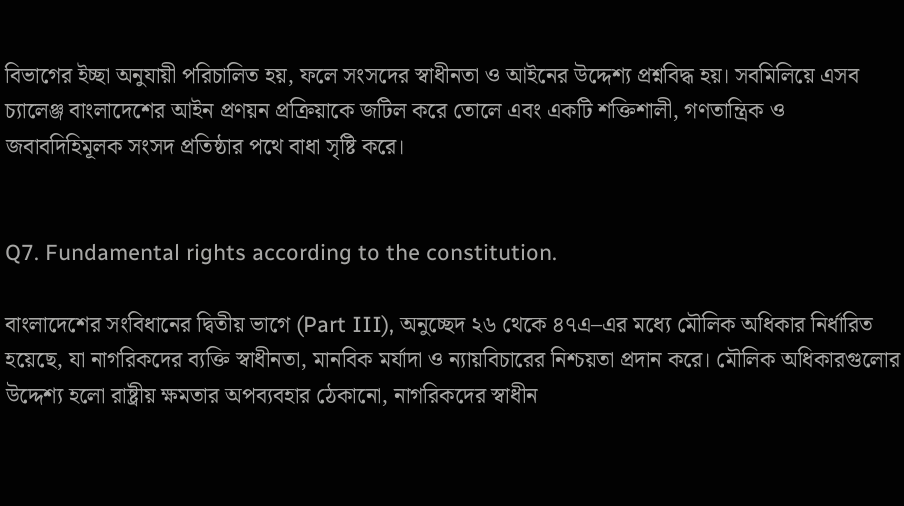বিভাগের ইচ্ছা অনুযায়ী পরিচালিত হয়, ফলে সংসদের স্বাধীনতা ও আইনের উদ্দেশ্য প্রশ্নবিদ্ধ হয়। সবমিলিয়ে এসব চ্যালেঞ্জ বাংলাদেশের আইন প্রণয়ন প্রক্রিয়াকে জটিল করে তোলে এবং একটি শক্তিশালী, গণতান্ত্রিক ও জবাবদিহিমূলক সংসদ প্রতিষ্ঠার পথে বাধা সৃষ্টি করে।


Q7. Fundamental rights according to the constitution.

বাংলাদেশের সংবিধানের দ্বিতীয় ভাগে (Part III), অনুচ্ছেদ ২৬ থেকে ৪৭এ–এর মধ্যে মৌলিক অধিকার নির্ধারিত হয়েছে, যা নাগরিকদের ব্যক্তি স্বাধীনতা, মানবিক মর্যাদা ও ন্যায়বিচারের নিশ্চয়তা প্রদান করে। মৌলিক অধিকারগুলোর উদ্দেশ্য হলো রাষ্ট্রীয় ক্ষমতার অপব্যবহার ঠেকানো, নাগরিকদের স্বাধীন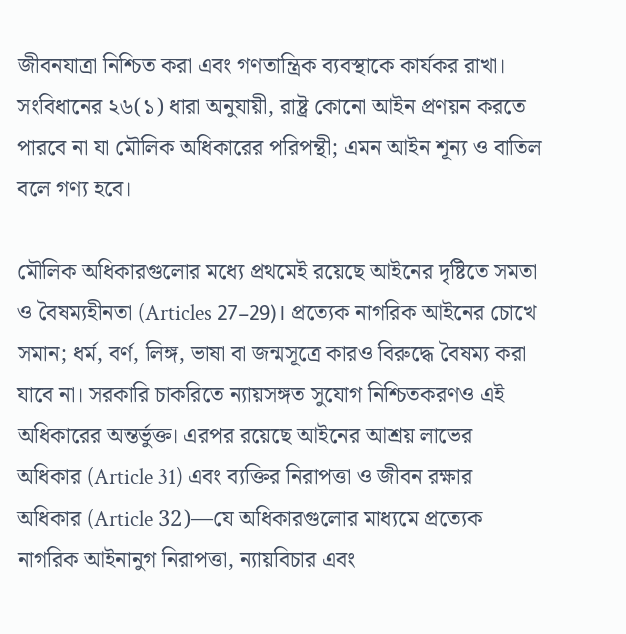জীবনযাত্রা নিশ্চিত করা এবং গণতান্ত্রিক ব্যবস্থাকে কার্যকর রাখা। সংবিধানের ২৬(১) ধারা অনুযায়ী, রাষ্ট্র কোনো আইন প্রণয়ন করতে পারবে না যা মৌলিক অধিকারের পরিপন্থী; এমন আইন শূন্য ও বাতিল বলে গণ্য হবে।

মৌলিক অধিকারগুলোর মধ্যে প্রথমেই রয়েছে আইনের দৃষ্টিতে সমতা ও বৈষম্যহীনতা (Articles 27–29)। প্রত্যেক নাগরিক আইনের চোখে সমান; ধর্ম, বর্ণ, লিঙ্গ, ভাষা বা জন্মসূত্রে কারও বিরুদ্ধে বৈষম্য করা যাবে না। সরকারি চাকরিতে ন্যায়সঙ্গত সুযোগ নিশ্চিতকরণও এই অধিকারের অন্তর্ভুক্ত। এরপর রয়েছে আইনের আশ্রয় লাভের অধিকার (Article 31) এবং ব্যক্তির নিরাপত্তা ও জীবন রক্ষার অধিকার (Article 32)—যে অধিকারগুলোর মাধ্যমে প্রত্যেক নাগরিক আইনানুগ নিরাপত্তা, ন্যায়বিচার এবং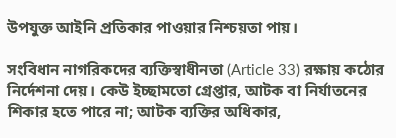উপযুক্ত আইনি প্রতিকার পাওয়ার নিশ্চয়তা পায়।

সংবিধান নাগরিকদের ব্যক্তিস্বাধীনতা (Article 33) রক্ষায় কঠোর নির্দেশনা দেয়। কেউ ইচ্ছামতো গ্রেপ্তার, আটক বা নির্যাতনের শিকার হতে পারে না; আটক ব্যক্তির অধিকার,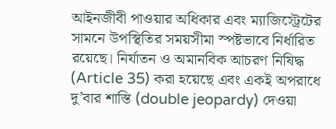আইনজীবী পাওয়ার অধিকার এবং ম্যাজিস্ট্রেটের সামনে উপস্থিতির সময়সীমা স্পষ্টভাবে নির্ধারিত রয়েছে। নির্যাতন ও অমানবিক আচরণ নিষিদ্ধ (Article 35) করা হয়েছে এবং একই অপরাধে দু’বার শাস্তি (double jeopardy) দেওয়া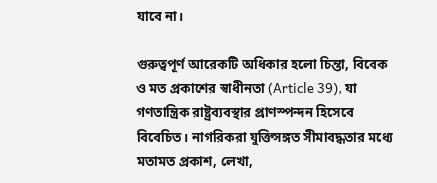যাবে না।

গুরুত্বপূর্ণ আরেকটি অধিকার হলো চিন্তা, বিবেক ও মত প্রকাশের স্বাধীনতা (Article 39), যা গণতান্ত্রিক রাষ্ট্রব্যবস্থার প্রাণস্পন্দন হিসেবে বিবেচিত। নাগরিকরা যুক্তিসঙ্গত সীমাবদ্ধতার মধ্যে মতামত প্রকাশ, লেখা,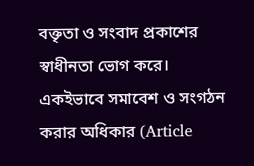বক্তৃতা ও সংবাদ প্রকাশের স্বাধীনতা ভোগ করে। একইভাবে সমাবেশ ও সংগঠন করার অধিকার (Article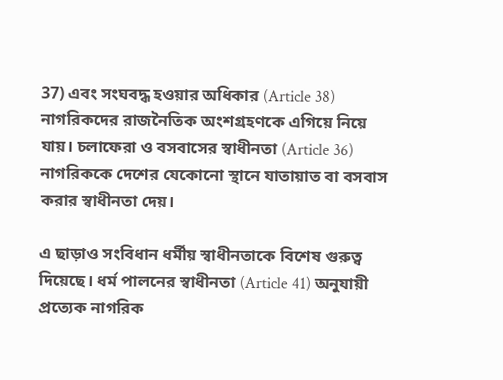37) এবং সংঘবদ্ধ হওয়ার অধিকার (Article 38) নাগরিকদের রাজনৈতিক অংশগ্রহণকে এগিয়ে নিয়ে যায়। চলাফেরা ও বসবাসের স্বাধীনতা (Article 36) নাগরিককে দেশের যেকোনো স্থানে যাতায়াত বা বসবাস করার স্বাধীনতা দেয়।

এ ছাড়াও সংবিধান ধর্মীয় স্বাধীনতাকে বিশেষ গুরুত্ব দিয়েছে। ধর্ম পালনের স্বাধীনতা (Article 41) অনুযায়ী প্রত্যেক নাগরিক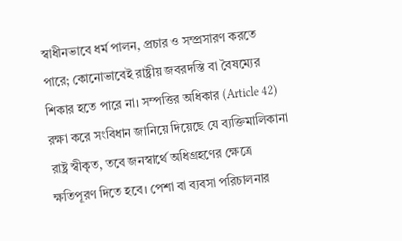স্বাধীনভাবে ধর্ম পালন, প্রচার ও সম্প্রসারণ করতে পারে; কোনোভাবেই রাষ্ট্রীয় জবরদস্তি বা বৈষম্যের শিকার হতে পারে না। সম্পত্তির অধিকার (Article 42) রক্ষা করে সংবিধান জানিয়ে দিয়েছে যে ব্যক্তিমালিকানা রাষ্ট্র স্বীকৃত, তবে জনস্বার্থে অধিগ্রহণের ক্ষেত্রে ক্ষতিপূরণ দিতে হবে। পেশা বা ব্যবসা পরিচালনার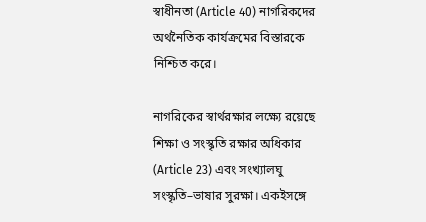স্বাধীনতা (Article 40) নাগরিকদের অর্থনৈতিক কার্যক্রমের বিস্তারকে নিশ্চিত করে।

নাগরিকের স্বার্থরক্ষার লক্ষ্যে রয়েছে শিক্ষা ও সংস্কৃতি রক্ষার অধিকার (Article 23) এবং সংখ্যালঘু সংস্কৃতি–ভাষার সুরক্ষা। একইসঙ্গে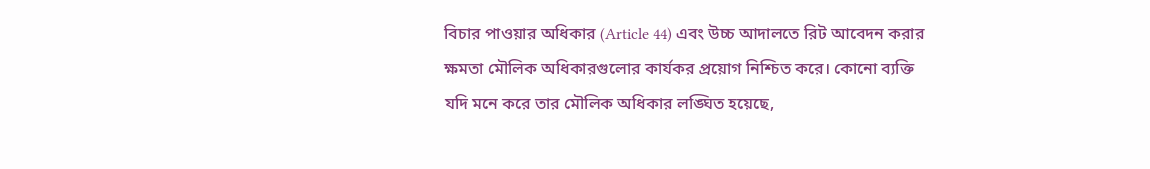বিচার পাওয়ার অধিকার (Article 44) এবং উচ্চ আদালতে রিট আবেদন করার ক্ষমতা মৌলিক অধিকারগুলোর কার্যকর প্রয়োগ নিশ্চিত করে। কোনো ব্যক্তি যদি মনে করে তার মৌলিক অধিকার লঙ্ঘিত হয়েছে,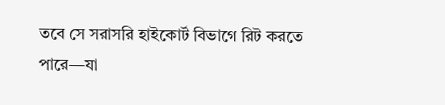তবে সে সরাসরি হাইকোর্ট বিভাগে রিট করতে পারে—যা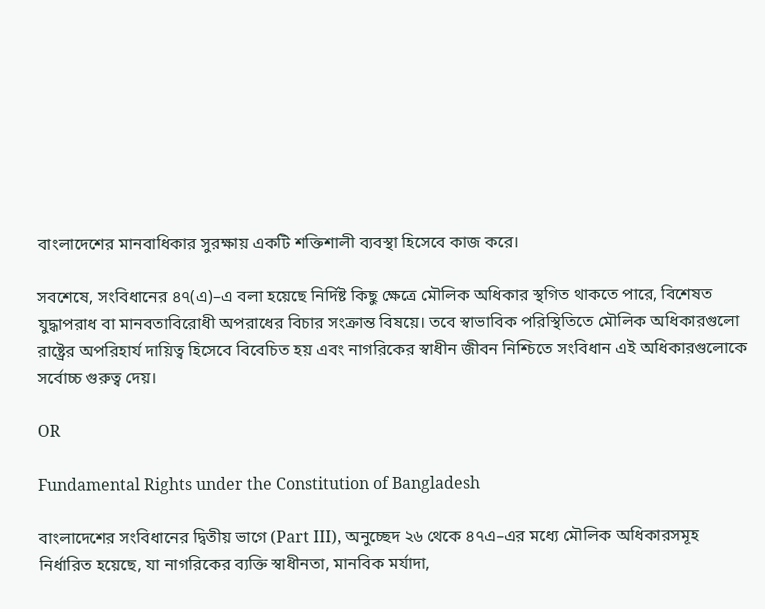বাংলাদেশের মানবাধিকার সুরক্ষায় একটি শক্তিশালী ব্যবস্থা হিসেবে কাজ করে।

সবশেষে, সংবিধানের ৪৭(এ)–এ বলা হয়েছে নির্দিষ্ট কিছু ক্ষেত্রে মৌলিক অধিকার স্থগিত থাকতে পারে, বিশেষত যুদ্ধাপরাধ বা মানবতাবিরোধী অপরাধের বিচার সংক্রান্ত বিষয়ে। তবে স্বাভাবিক পরিস্থিতিতে মৌলিক অধিকারগুলো রাষ্ট্রের অপরিহার্য দায়িত্ব হিসেবে বিবেচিত হয় এবং নাগরিকের স্বাধীন জীবন নিশ্চিতে সংবিধান এই অধিকারগুলোকে সর্বোচ্চ গুরুত্ব দেয়।

OR

Fundamental Rights under the Constitution of Bangladesh

বাংলাদেশের সংবিধানের দ্বিতীয় ভাগে (Part III), অনুচ্ছেদ ২৬ থেকে ৪৭এ–এর মধ্যে মৌলিক অধিকারসমূহ নির্ধারিত হয়েছে, যা নাগরিকের ব্যক্তি স্বাধীনতা, মানবিক মর্যাদা,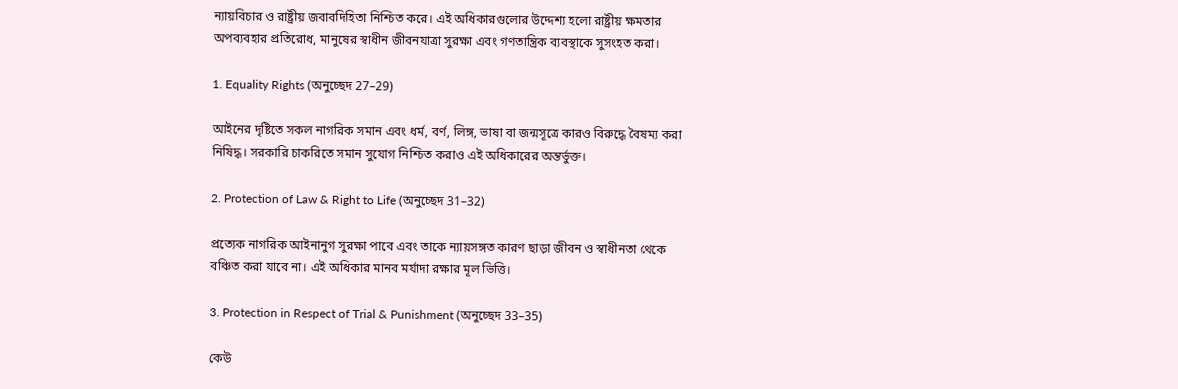ন্যায়বিচার ও রাষ্ট্রীয় জবাবদিহিতা নিশ্চিত করে। এই অধিকারগুলোর উদ্দেশ্য হলো রাষ্ট্রীয় ক্ষমতার অপব্যবহার প্রতিরোধ, মানুষের স্বাধীন জীবনযাত্রা সুরক্ষা এবং গণতান্ত্রিক ব্যবস্থাকে সুসংহত করা।

1. Equality Rights (অনুচ্ছেদ 27–29)

আইনের দৃষ্টিতে সকল নাগরিক সমান এবং ধর্ম, বর্ণ, লিঙ্গ, ভাষা বা জন্মসূত্রে কারও বিরুদ্ধে বৈষম্য করা নিষিদ্ধ। সরকারি চাকরিতে সমান সুযোগ নিশ্চিত করাও এই অধিকারের অন্তর্ভুক্ত।

2. Protection of Law & Right to Life (অনুচ্ছেদ 31–32)

প্রত্যেক নাগরিক আইনানুগ সুরক্ষা পাবে এবং তাকে ন্যায়সঙ্গত কারণ ছাড়া জীবন ও স্বাধীনতা থেকে বঞ্চিত করা যাবে না। এই অধিকার মানব মর্যাদা রক্ষার মূল ভিত্তি।

3. Protection in Respect of Trial & Punishment (অনুচ্ছেদ 33–35)

কেউ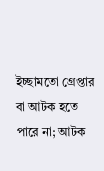ইচ্ছামতো গ্রেপ্তার বা আটক হতে পারে না; আটক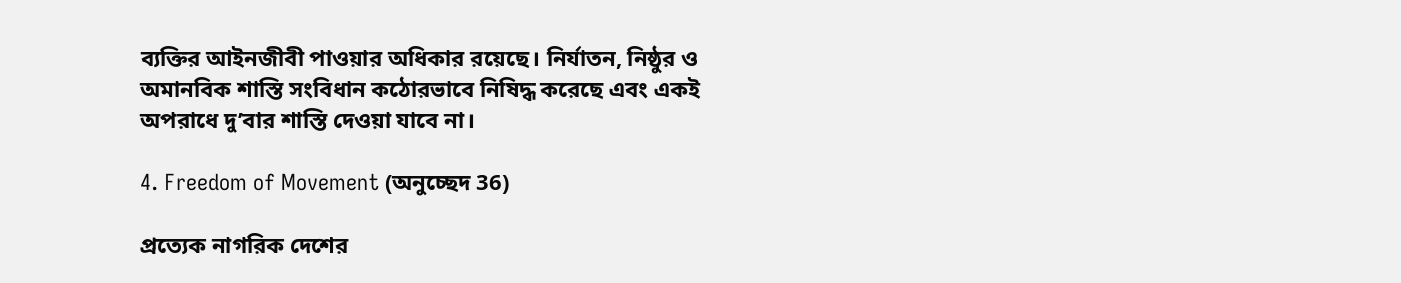ব্যক্তির আইনজীবী পাওয়ার অধিকার রয়েছে। নির্যাতন, নিষ্ঠুর ও অমানবিক শাস্তি সংবিধান কঠোরভাবে নিষিদ্ধ করেছে এবং একই অপরাধে দু’বার শাস্তি দেওয়া যাবে না।

4. Freedom of Movement (অনুচ্ছেদ 36)

প্রত্যেক নাগরিক দেশের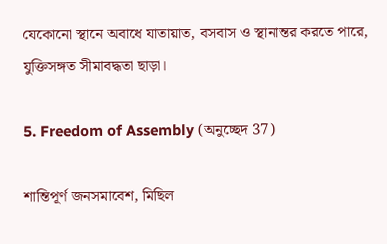যেকোনো স্থানে অবাধে যাতায়াত, বসবাস ও স্থানান্তর করতে পারে, যুক্তিসঙ্গত সীমাবদ্ধতা ছাড়া।

5. Freedom of Assembly (অনুচ্ছেদ 37)

শান্তিপূর্ণ জনসমাবেশ, মিছিল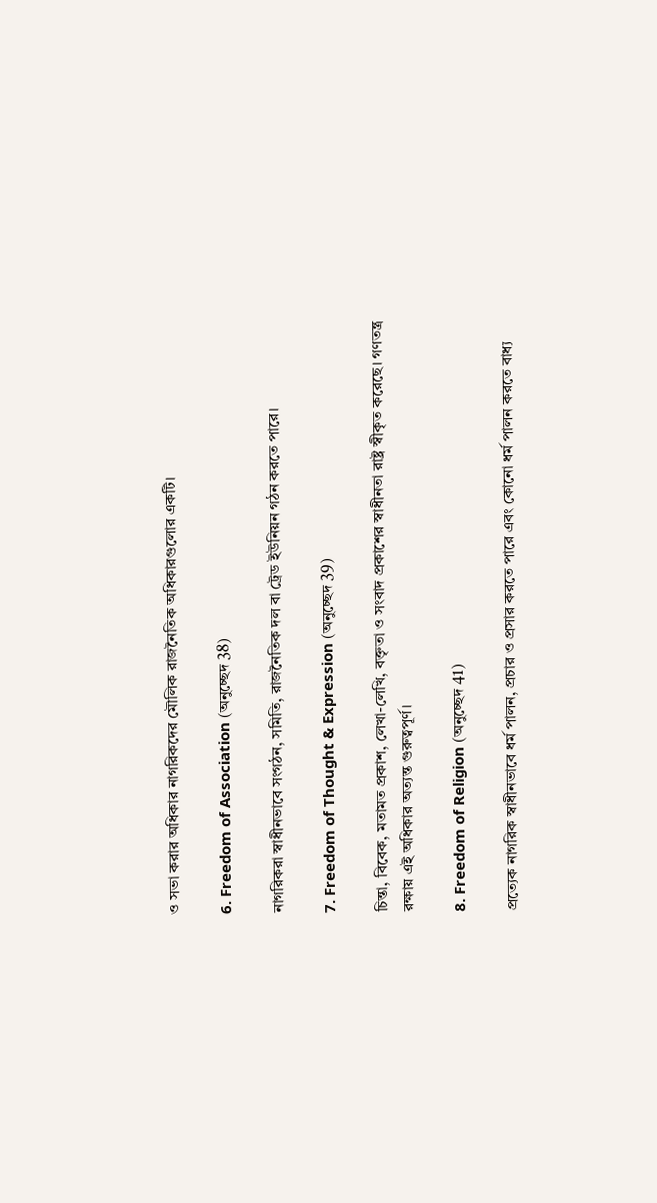ও সভা করার অধিকার নাগরিকদের মৌলিক রাজনৈতিক অধিকারগুলোর একটি।

6. Freedom of Association (অনুচ্ছেদ 38)

নাগরিকরা স্বাধীনভাবে সংগঠন, সমিতি, রাজনৈতিক দল বা ট্রেড ইউনিয়ন গঠন করতে পারে।

7. Freedom of Thought & Expression (অনুচ্ছেদ 39)

চিন্তা, বিবেক, মতামত প্রকাশ, লেখা-লেখি, বক্তৃতা ও সংবাদ প্রকাশের স্বাধীনতা রাষ্ট্র স্বীকৃত করেছে। গণতন্ত্র রক্ষায় এই অধিকার অত্যন্ত গুরুত্বপূর্ণ।

8. Freedom of Religion (অনুচ্ছেদ 41)

প্রত্যেক নাগরিক স্বাধীনভাবে ধর্ম পালন, প্রচার ও প্রসার করতে পারে এবং কোনো ধর্ম পালন করতে বাধ্য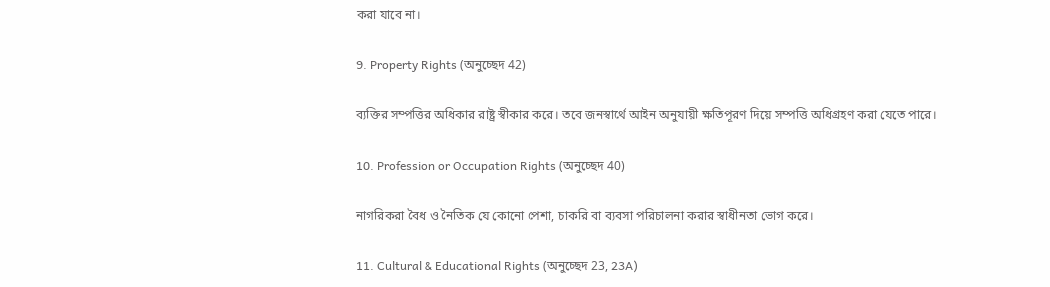করা যাবে না।

9. Property Rights (অনুচ্ছেদ 42)

ব্যক্তির সম্পত্তির অধিকার রাষ্ট্র স্বীকার করে। তবে জনস্বার্থে আইন অনুযায়ী ক্ষতিপূরণ দিয়ে সম্পত্তি অধিগ্রহণ করা যেতে পারে।

10. Profession or Occupation Rights (অনুচ্ছেদ 40)

নাগরিকরা বৈধ ও নৈতিক যে কোনো পেশা, চাকরি বা ব্যবসা পরিচালনা করার স্বাধীনতা ভোগ করে।

11. Cultural & Educational Rights (অনুচ্ছেদ 23, 23A)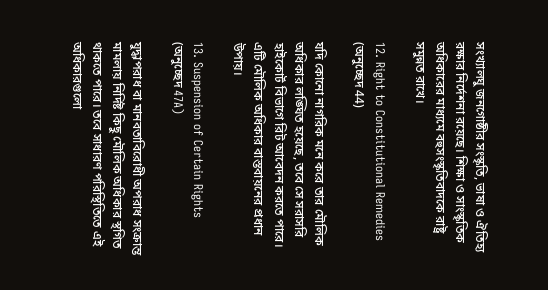সংখ্যালঘু জনগোষ্ঠীর সংস্কৃতি, ভাষা ও ঐতিহ্য রক্ষার নির্দেশনা রয়েছে। শিক্ষা ও সাংস্কৃতিক অধিকারের মাধ্যমে বহুসংস্কৃতিবাদকে রাষ্ট্র সমুন্নত রাখে।

12. Right to Constitutional Remedies (অনুচ্ছেদ 44)

যদি কোনো নাগরিক মনে করে তার মৌলিক অধিকার লঙ্ঘিত হয়েছে, তবে সে সরাসরি হাইকোর্ট বিভাগে রিট আবেদন করতে পারে। এটি মৌলিক অধিকার বাস্তবায়নের প্রধান উপায়।

13. Suspension of Certain Rights (অনুচ্ছেদ 47A)

যুদ্ধাপরাধ বা মানবতাবিরোধী অপরাধ সংক্রান্ত মামলায় নির্দিষ্ট কিছু মৌলিক অধিকার স্থগিত থাকতে পারে। তবে সাধারণ পরিস্থিতিতে এই অধিকারগুলো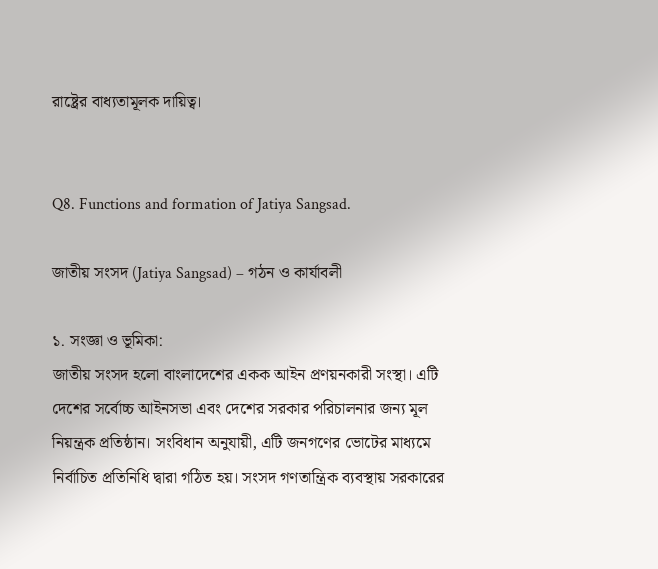রাষ্ট্রের বাধ্যতামূলক দায়িত্ব।


Q8. Functions and formation of Jatiya Sangsad.

জাতীয় সংসদ (Jatiya Sangsad) – গঠন ও কার্যাবলী

১. সংজ্ঞা ও ভূমিকা:
জাতীয় সংসদ হলো বাংলাদেশের একক আইন প্রণয়নকারী সংস্থা। এটি দেশের সর্বোচ্চ আইনসভা এবং দেশের সরকার পরিচালনার জন্য মূল নিয়ন্ত্রক প্রতিষ্ঠান। সংবিধান অনুযায়ী, এটি জনগণের ভোটের মাধ্যমে নির্বাচিত প্রতিনিধি দ্বারা গঠিত হয়। সংসদ গণতান্ত্রিক ব্যবস্থায় সরকারের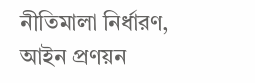নীতিমালা নির্ধারণ, আইন প্রণয়ন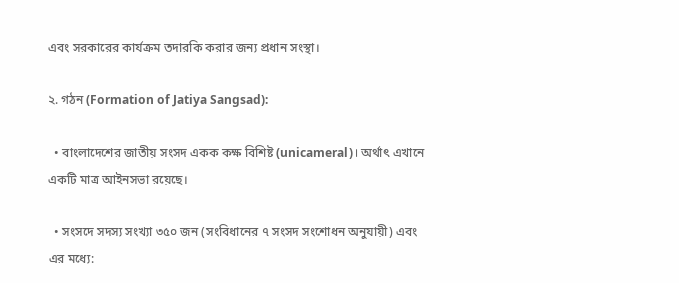এবং সরকারের কার্যক্রম তদারকি করার জন্য প্রধান সংস্থা।

২. গঠন (Formation of Jatiya Sangsad):

  • বাংলাদেশের জাতীয় সংসদ একক কক্ষ বিশিষ্ট (unicameral)। অর্থাৎ এখানে একটি মাত্র আইনসভা রয়েছে।

  • সংসদে সদস্য সংখ্যা ৩৫০ জন (সংবিধানের ৭ সংসদ সংশোধন অনুযায়ী) এবং এর মধ্যে: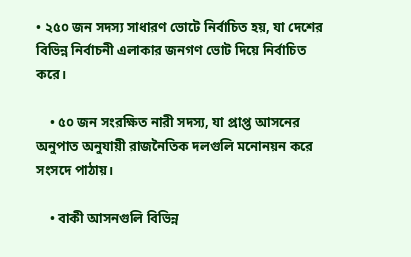• ২৫০ জন সদস্য সাধারণ ভোটে নির্বাচিত হয়, যা দেশের বিভিন্ন নির্বাচনী এলাকার জনগণ ভোট দিয়ে নির্বাচিত করে।

    • ৫০ জন সংরক্ষিত নারী সদস্য, যা প্রাপ্ত আসনের অনুপাত অনুযায়ী রাজনৈতিক দলগুলি মনোনয়ন করে সংসদে পাঠায়।

    • বাকী আসনগুলি বিভিন্ন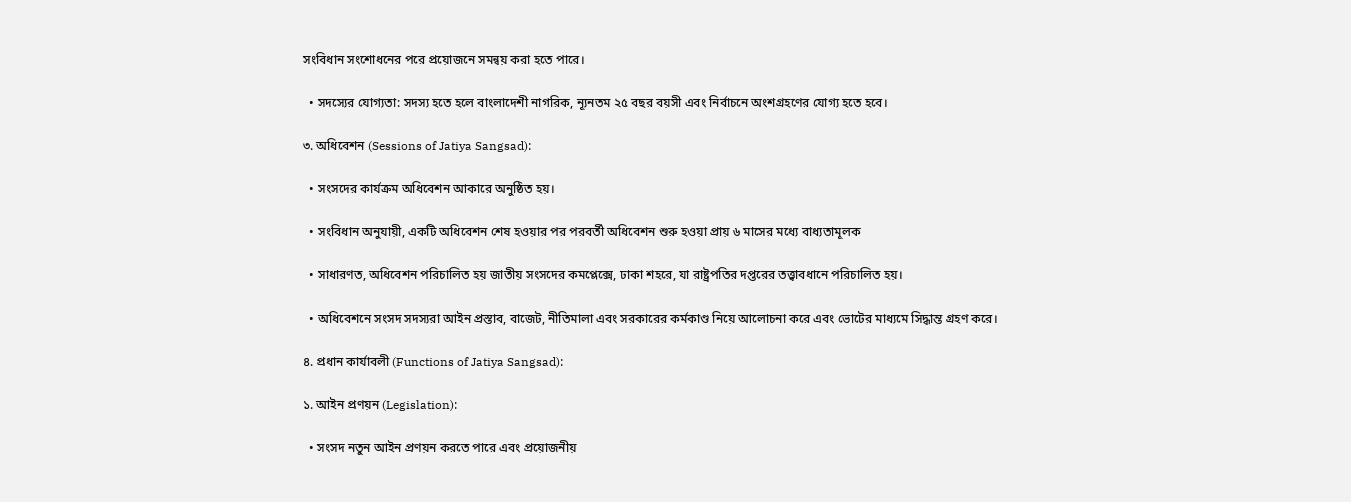সংবিধান সংশোধনের পরে প্রয়োজনে সমন্বয় করা হতে পারে।

  • সদস্যের যোগ্যতা: সদস্য হতে হলে বাংলাদেশী নাগরিক, ন্যূনতম ২৫ বছর বয়সী এবং নির্বাচনে অংশগ্রহণের যোগ্য হতে হবে।

৩. অধিবেশন (Sessions of Jatiya Sangsad):

  • সংসদের কার্যক্রম অধিবেশন আকারে অনুষ্ঠিত হয়।

  • সংবিধান অনুযায়ী, একটি অধিবেশন শেষ হওয়ার পর পরবর্তী অধিবেশন শুরু হওয়া প্রায় ৬ মাসের মধ্যে বাধ্যতামূলক

  • সাধারণত, অধিবেশন পরিচালিত হয় জাতীয় সংসদের কমপ্লেক্সে, ঢাকা শহরে, যা রাষ্ট্রপতির দপ্তরের তত্ত্বাবধানে পরিচালিত হয়।

  • অধিবেশনে সংসদ সদস্যরা আইন প্রস্তাব, বাজেট, নীতিমালা এবং সরকারের কর্মকাণ্ড নিয়ে আলোচনা করে এবং ভোটের মাধ্যমে সিদ্ধান্ত গ্রহণ করে।

৪. প্রধান কার্যাবলী (Functions of Jatiya Sangsad):

১. আইন প্রণয়ন (Legislation):

  • সংসদ নতুন আইন প্রণয়ন করতে পারে এবং প্রয়োজনীয়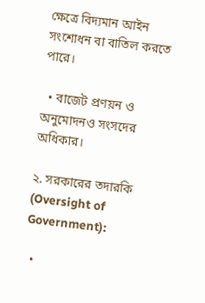ক্ষেত্রে বিদ্যমান আইন সংশোধন বা বাতিল করতে পারে।

  • বাজেট প্রণয়ন ও অনুমোদনও সংসদের অধিকার।

২. সরকারের তদারকি (Oversight of Government):

  •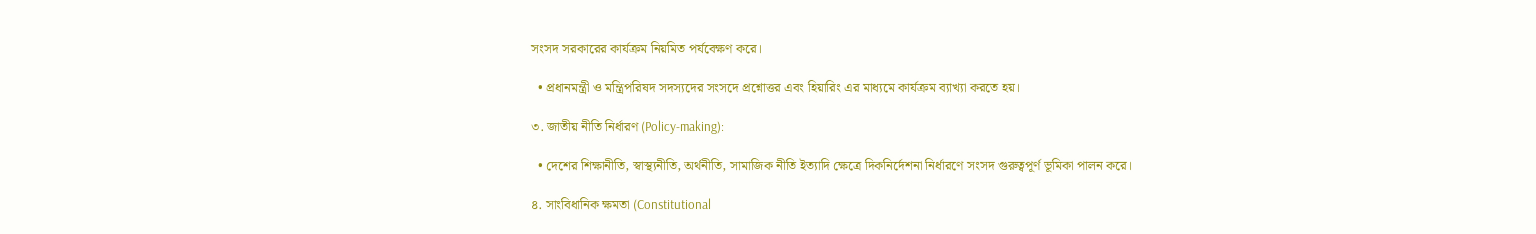সংসদ সরকারের কার্যক্রম নিয়মিত পর্যবেক্ষণ করে।

  • প্রধানমন্ত্রী ও মন্ত্রিপরিষদ সদস্যদের সংসদে প্রশ্নোত্তর এবং হিয়ারিং এর মাধ্যমে কার্যক্রম ব্যাখ্যা করতে হয়।

৩. জাতীয় নীতি নির্ধারণ (Policy-making):

  • দেশের শিক্ষানীতি, স্বাস্থ্যনীতি, অর্থনীতি, সামাজিক নীতি ইত্যাদি ক্ষেত্রে দিকনির্দেশনা নির্ধারণে সংসদ গুরুত্বপূর্ণ ভূমিকা পালন করে।

৪. সাংবিধানিক ক্ষমতা (Constitutional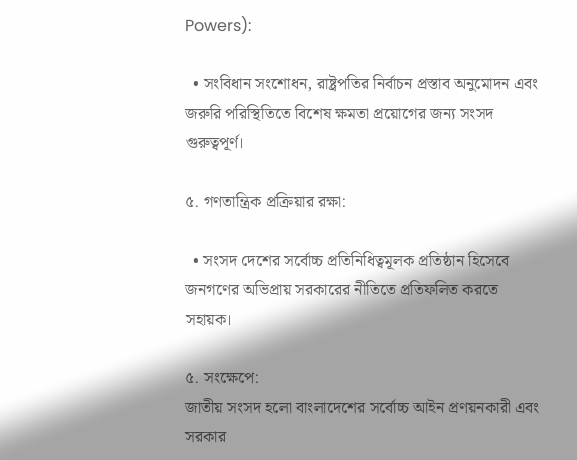Powers):

  • সংবিধান সংশোধন, রাষ্ট্রপতির নির্বাচন প্রস্তাব অনুমোদন এবং জরুরি পরিস্থিতিতে বিশেষ ক্ষমতা প্রয়োগের জন্য সংসদ গুরুত্বপূর্ণ।

৫. গণতান্ত্রিক প্রক্রিয়ার রক্ষা:

  • সংসদ দেশের সর্বোচ্চ প্রতিনিধিত্বমূলক প্রতিষ্ঠান হিসেবে জনগণের অভিপ্রায় সরকারের নীতিতে প্রতিফলিত করতে সহায়ক।

৫. সংক্ষেপে:
জাতীয় সংসদ হলো বাংলাদেশের সর্বোচ্চ আইন প্রণয়নকারী এবং সরকার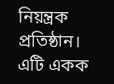নিয়ন্ত্রক প্রতিষ্ঠান। এটি একক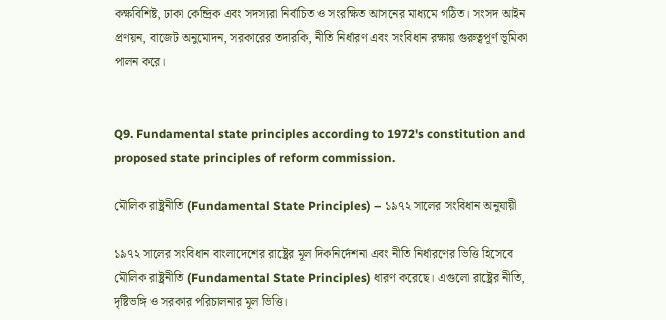কক্ষবিশিষ্ট, ঢাকা কেন্দ্রিক এবং সদস্যরা নির্বাচিত ও সংরক্ষিত আসনের মাধ্যমে গঠিত। সংসদ আইন প্রণয়ন, বাজেট অনুমোদন, সরকারের তদারকি, নীতি নির্ধারণ এবং সংবিধান রক্ষায় গুরুত্বপূর্ণ ভূমিকা পালন করে।


Q9. Fundamental state principles according to 1972's constitution and proposed state principles of reform commission.

মৌলিক রাষ্ট্রনীতি (Fundamental State Principles) – ১৯৭২ সালের সংবিধান অনুযায়ী

১৯৭২ সালের সংবিধান বাংলাদেশের রাষ্ট্রের মূল দিকনির্দেশনা এবং নীতি নির্ধারণের ভিত্তি হিসেবে মৌলিক রাষ্ট্রনীতি (Fundamental State Principles) ধারণ করেছে। এগুলো রাষ্ট্রের নীতি, দৃষ্টিভঙ্গি ও সরকার পরিচালনার মূল ভিত্তি।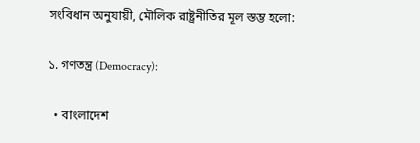সংবিধান অনুযায়ী, মৌলিক রাষ্ট্রনীতির মূল স্তম্ভ হলো:

১. গণতন্ত্র (Democracy):

  • বাংলাদেশ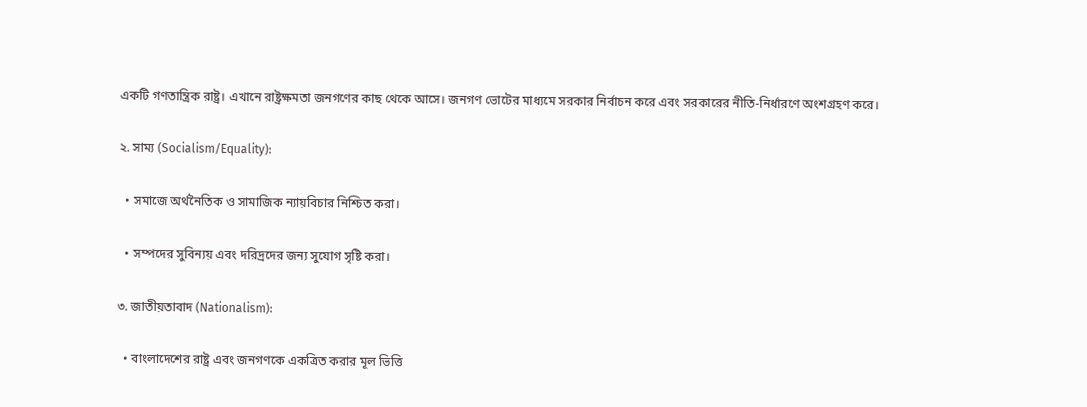একটি গণতান্ত্রিক রাষ্ট্র। এখানে রাষ্ট্রক্ষমতা জনগণের কাছ থেকে আসে। জনগণ ভোটের মাধ্যমে সরকার নির্বাচন করে এবং সরকারের নীতি-নির্ধারণে অংশগ্রহণ করে।

২. সাম্য (Socialism/Equality):

  • সমাজে অর্থনৈতিক ও সামাজিক ন্যায়বিচার নিশ্চিত করা।

  • সম্পদের সুবিন্যয় এবং দরিদ্রদের জন্য সুযোগ সৃষ্টি করা।

৩. জাতীয়তাবাদ (Nationalism):

  • বাংলাদেশের রাষ্ট্র এবং জনগণকে একত্রিত করার মূল ভিত্তি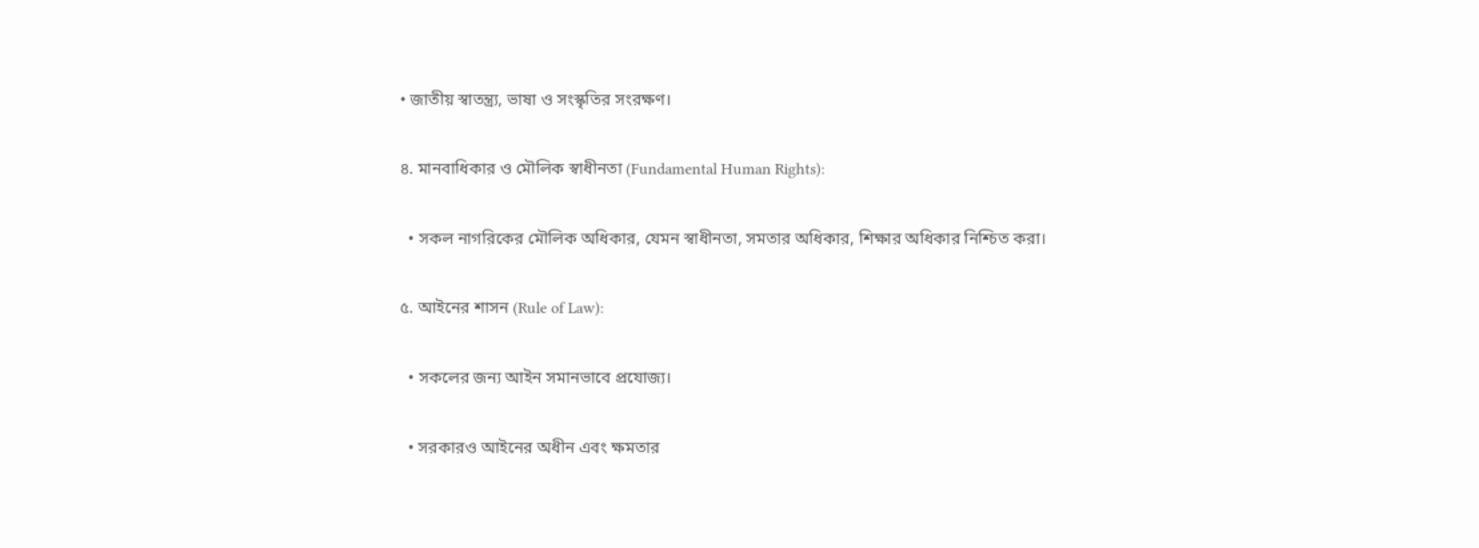• জাতীয় স্বাতন্ত্র্য, ভাষা ও সংস্কৃতির সংরক্ষণ।

৪. মানবাধিকার ও মৌলিক স্বাধীনতা (Fundamental Human Rights):

  • সকল নাগরিকের মৌলিক অধিকার, যেমন স্বাধীনতা, সমতার অধিকার, শিক্ষার অধিকার নিশ্চিত করা।

৫. আইনের শাসন (Rule of Law):

  • সকলের জন্য আইন সমানভাবে প্রযোজ্য।

  • সরকারও আইনের অধীন এবং ক্ষমতার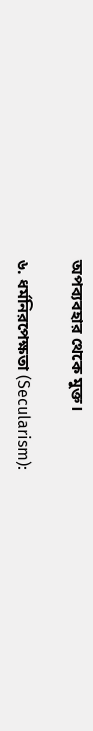অপব্যবহার থেকে মুক্ত।

৬. ধর্মনিরপেক্ষতা (Secularism):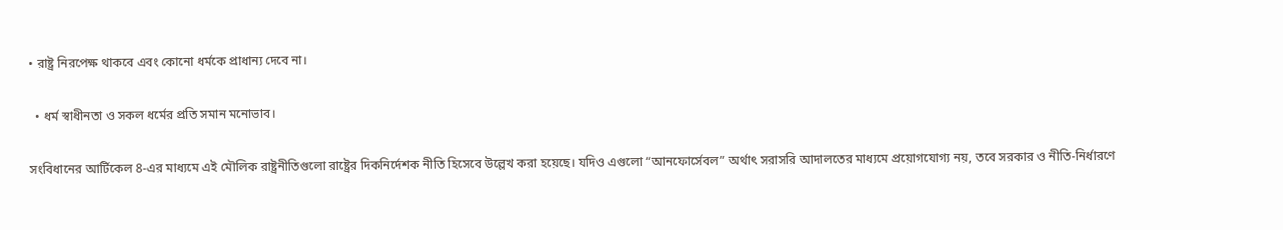• রাষ্ট্র নিরপেক্ষ থাকবে এবং কোনো ধর্মকে প্রাধান্য দেবে না।

  • ধর্ম স্বাধীনতা ও সকল ধর্মের প্রতি সমান মনোভাব।

সংবিধানের আর্টিকেল 8-এর মাধ্যমে এই মৌলিক রাষ্ট্রনীতিগুলো রাষ্ট্রের দিকনির্দেশক নীতি হিসেবে উল্লেখ করা হয়েছে। যদিও এগুলো “আনফোর্সেবল” অর্থাৎ সরাসরি আদালতের মাধ্যমে প্রয়োগযোগ্য নয়, তবে সরকার ও নীতি-নির্ধারণে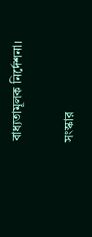বাধ্যতামূলক নির্দেশনা।

সংস্কার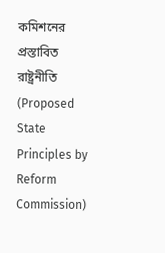কমিশনের প্রস্তাবিত রাষ্ট্রনীতি (Proposed State Principles by Reform Commission)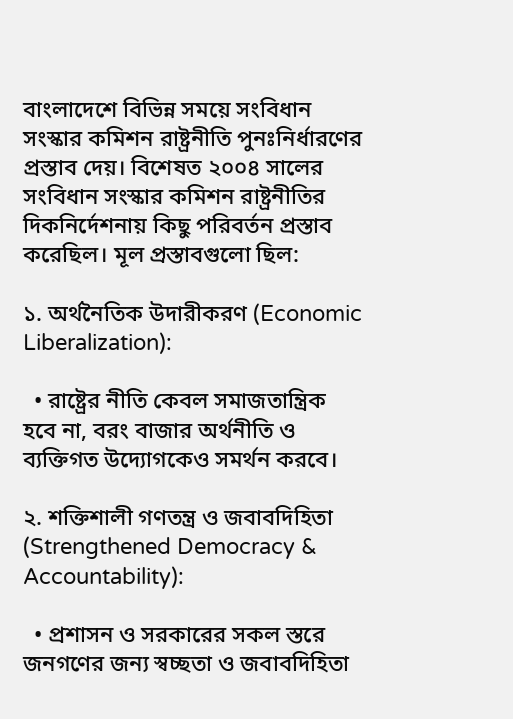বাংলাদেশে বিভিন্ন সময়ে সংবিধান সংস্কার কমিশন রাষ্ট্রনীতি পুনঃনির্ধারণের প্রস্তাব দেয়। বিশেষত ২০০৪ সালের সংবিধান সংস্কার কমিশন রাষ্ট্রনীতির দিকনির্দেশনায় কিছু পরিবর্তন প্রস্তাব করেছিল। মূল প্রস্তাবগুলো ছিল:

১. অর্থনৈতিক উদারীকরণ (Economic Liberalization):

  • রাষ্ট্রের নীতি কেবল সমাজতান্ত্রিক হবে না, বরং বাজার অর্থনীতি ও ব্যক্তিগত উদ্যোগকেও সমর্থন করবে।

২. শক্তিশালী গণতন্ত্র ও জবাবদিহিতা (Strengthened Democracy & Accountability):

  • প্রশাসন ও সরকারের সকল স্তরে জনগণের জন্য স্বচ্ছতা ও জবাবদিহিতা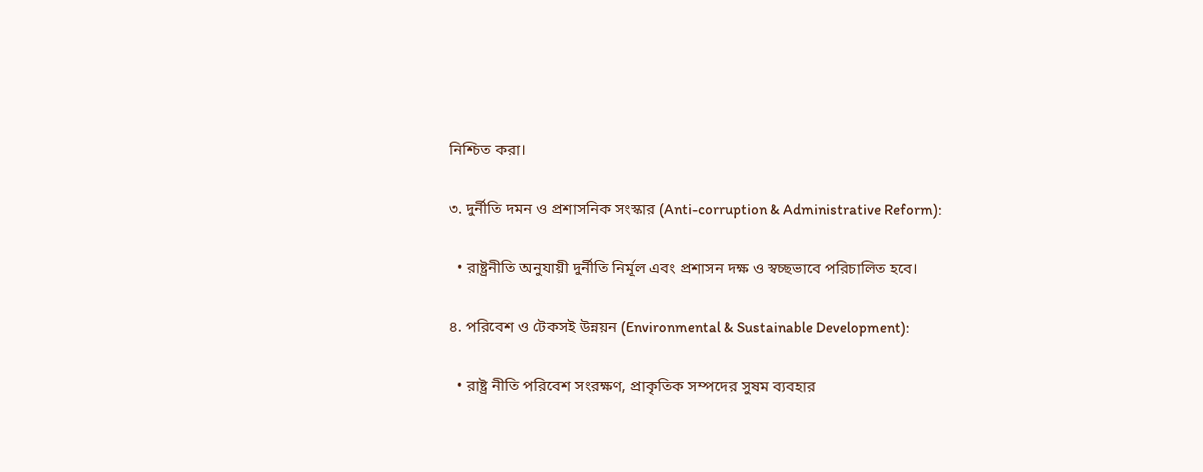নিশ্চিত করা।

৩. দুর্নীতি দমন ও প্রশাসনিক সংস্কার (Anti-corruption & Administrative Reform):

  • রাষ্ট্রনীতি অনুযায়ী দুর্নীতি নির্মূল এবং প্রশাসন দক্ষ ও স্বচ্ছভাবে পরিচালিত হবে।

৪. পরিবেশ ও টেকসই উন্নয়ন (Environmental & Sustainable Development):

  • রাষ্ট্র নীতি পরিবেশ সংরক্ষণ, প্রাকৃতিক সম্পদের সুষম ব্যবহার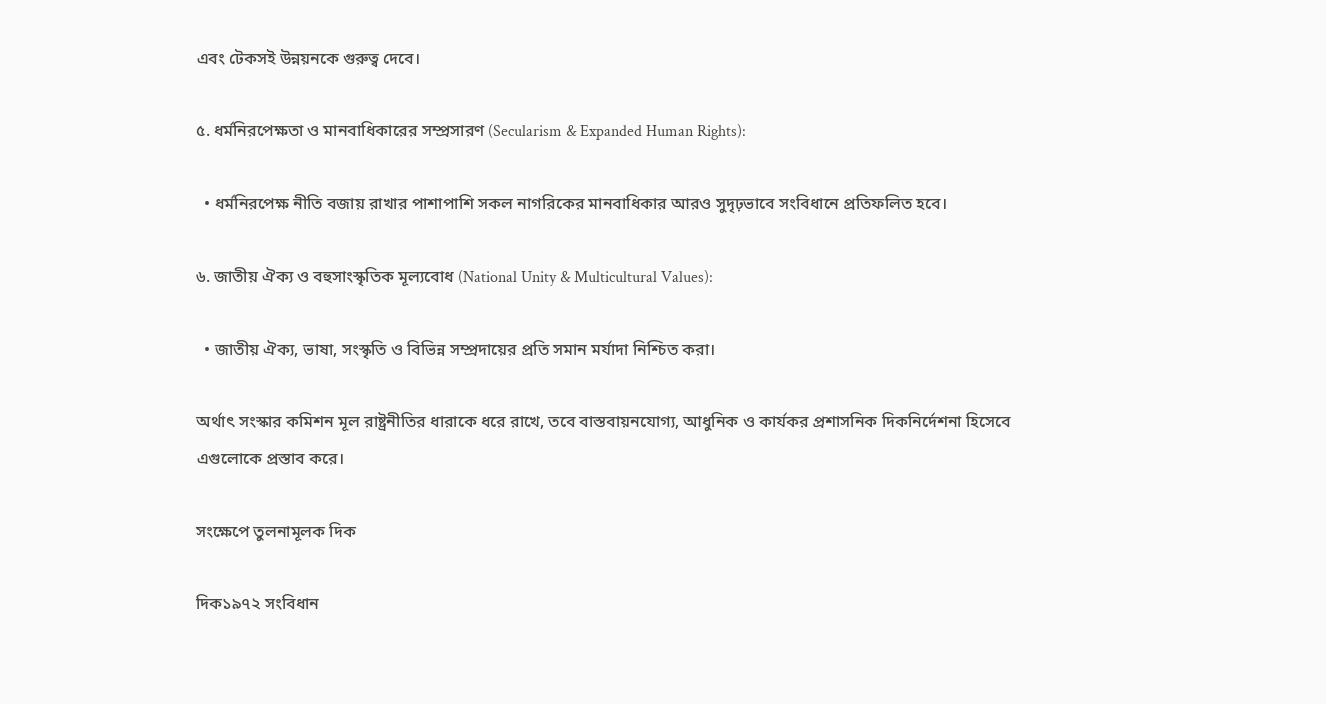এবং টেকসই উন্নয়নকে গুরুত্ব দেবে।

৫. ধর্মনিরপেক্ষতা ও মানবাধিকারের সম্প্রসারণ (Secularism & Expanded Human Rights):

  • ধর্মনিরপেক্ষ নীতি বজায় রাখার পাশাপাশি সকল নাগরিকের মানবাধিকার আরও সুদৃঢ়ভাবে সংবিধানে প্রতিফলিত হবে।

৬. জাতীয় ঐক্য ও বহুসাংস্কৃতিক মূল্যবোধ (National Unity & Multicultural Values):

  • জাতীয় ঐক্য, ভাষা, সংস্কৃতি ও বিভিন্ন সম্প্রদায়ের প্রতি সমান মর্যাদা নিশ্চিত করা।

অর্থাৎ সংস্কার কমিশন মূল রাষ্ট্রনীতির ধারাকে ধরে রাখে, তবে বাস্তবায়নযোগ্য, আধুনিক ও কার্যকর প্রশাসনিক দিকনির্দেশনা হিসেবে এগুলোকে প্রস্তাব করে।

সংক্ষেপে তুলনামূলক দিক

দিক১৯৭২ সংবিধান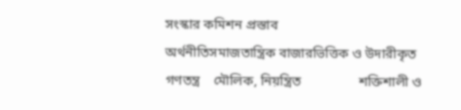সংস্কার কমিশন প্রস্তাব
অর্থনীতিসমাজতান্ত্রিক বাজারভিত্তিক ও উদারীকৃত
গণতন্ত্র    মৌলিক, নিয়ন্ত্রিত                 শক্তিশালী ও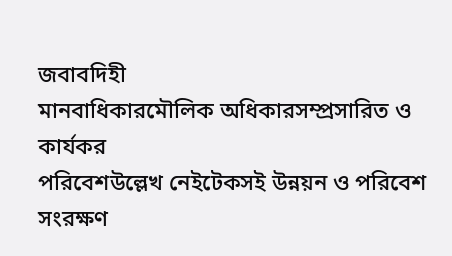জবাবদিহী
মানবাধিকারমৌলিক অধিকারসম্প্রসারিত ও কার্যকর
পরিবেশউল্লেখ নেইটেকসই উন্নয়ন ও পরিবেশ সংরক্ষণ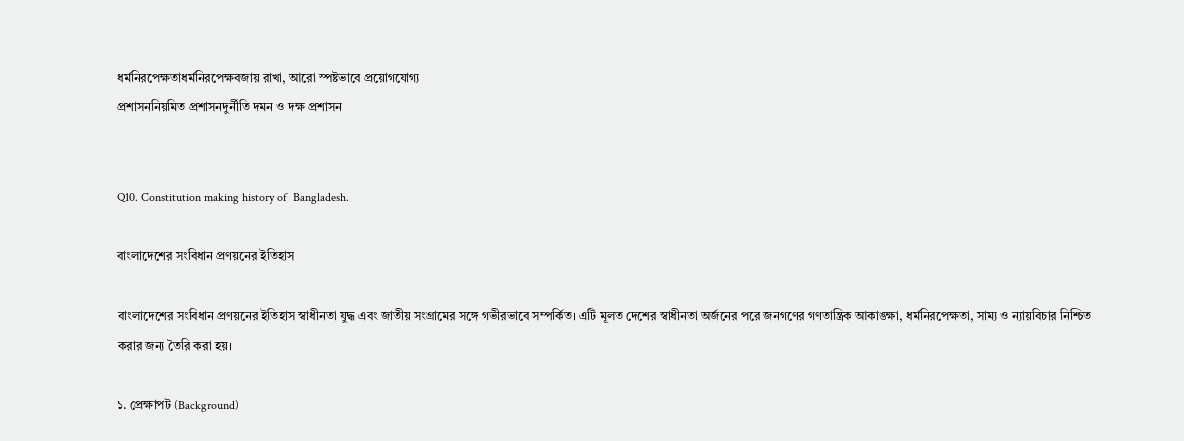ধর্মনিরপেক্ষতাধর্মনিরপেক্ষবজায় রাখা, আরো স্পষ্টভাবে প্রয়োগযোগ্য
প্রশাসননিয়মিত প্রশাসনদুর্নীতি দমন ও দক্ষ প্রশাসন


Q10. Constitution making history of  Bangladesh.

বাংলাদেশের সংবিধান প্রণয়নের ইতিহাস

বাংলাদেশের সংবিধান প্রণয়নের ইতিহাস স্বাধীনতা যুদ্ধ এবং জাতীয় সংগ্রামের সঙ্গে গভীরভাবে সম্পর্কিত। এটি মূলত দেশের স্বাধীনতা অর্জনের পরে জনগণের গণতান্ত্রিক আকাঙ্ক্ষা, ধর্মনিরপেক্ষতা, সাম্য ও ন্যায়বিচার নিশ্চিত করার জন্য তৈরি করা হয়।

১. প্রেক্ষাপট (Background)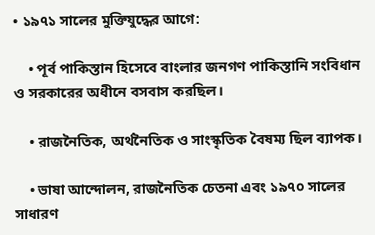• ১৯৭১ সালের মুক্তিযুদ্ধের আগে:

    • পূর্ব পাকিস্তান হিসেবে বাংলার জনগণ পাকিস্তানি সংবিধান ও সরকারের অধীনে বসবাস করছিল।

    • রাজনৈতিক, অর্থনৈতিক ও সাংস্কৃতিক বৈষম্য ছিল ব্যাপক।

    • ভাষা আন্দোলন, রাজনৈতিক চেতনা এবং ১৯৭০ সালের সাধারণ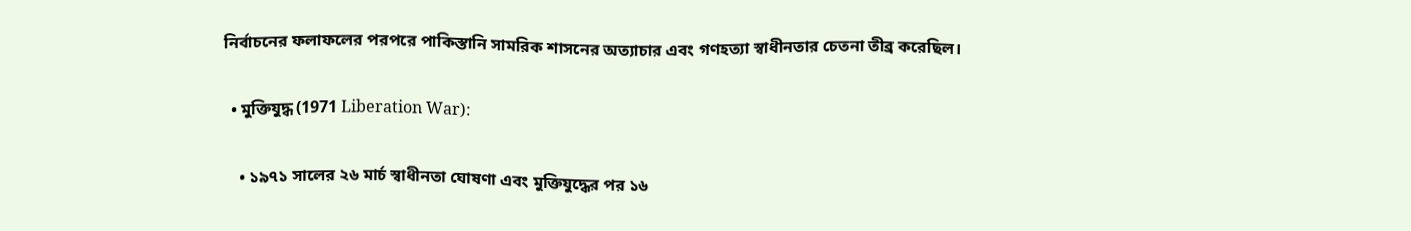নির্বাচনের ফলাফলের পরপরে পাকিস্তানি সামরিক শাসনের অত্যাচার এবং গণহত্যা স্বাধীনতার চেতনা তীব্র করেছিল।

  • মুক্তিযুদ্ধ (1971 Liberation War):

    • ১৯৭১ সালের ২৬ মার্চ স্বাধীনতা ঘোষণা এবং মুক্তিযুদ্ধের পর ১৬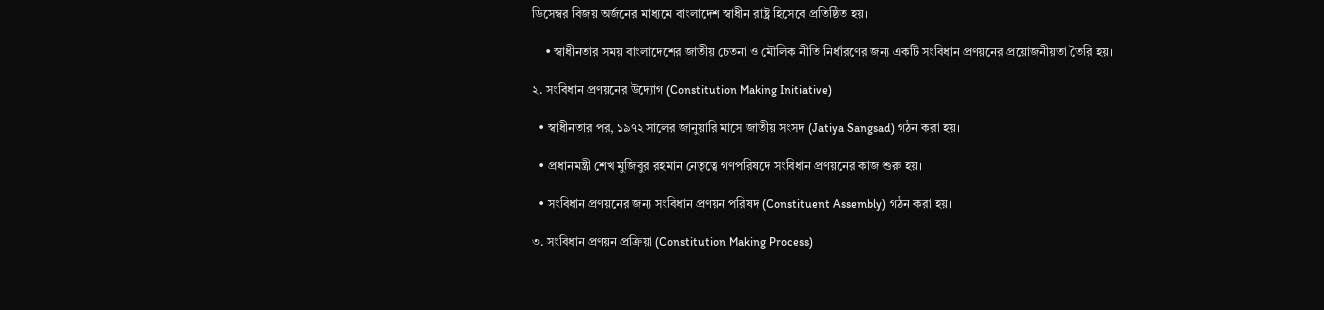ডিসেম্বর বিজয় অর্জনের মাধ্যমে বাংলাদেশ স্বাধীন রাষ্ট্র হিসেবে প্রতিষ্ঠিত হয়।

    • স্বাধীনতার সময় বাংলাদেশের জাতীয় চেতনা ও মৌলিক নীতি নির্ধারণের জন্য একটি সংবিধান প্রণয়নের প্রয়োজনীয়তা তৈরি হয়।

২. সংবিধান প্রণয়নের উদ্যোগ (Constitution Making Initiative)

  • স্বাধীনতার পর, ১৯৭২ সালের জানুয়ারি মাসে জাতীয় সংসদ (Jatiya Sangsad) গঠন করা হয়।

  • প্রধানমন্ত্রী শেখ মুজিবুর রহমান নেতৃত্বে গণপরিষদে সংবিধান প্রণয়নের কাজ শুরু হয়।

  • সংবিধান প্রণয়নের জন্য সংবিধান প্রণয়ন পরিষদ (Constituent Assembly) গঠন করা হয়।

৩. সংবিধান প্রণয়ন প্রক্রিয়া (Constitution Making Process)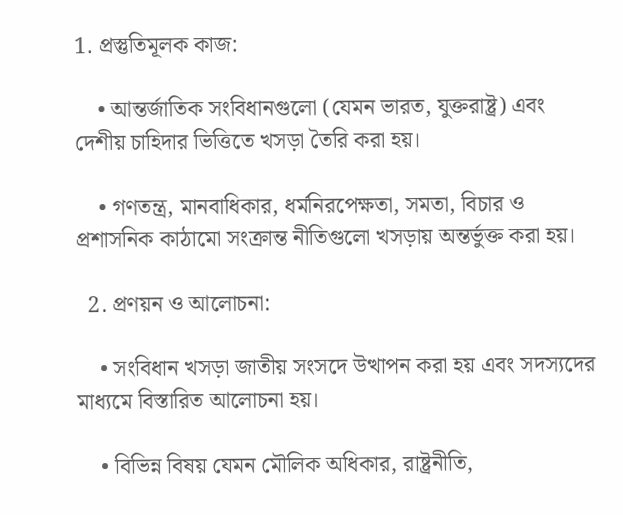1. প্রস্তুতিমূলক কাজ:

    • আন্তর্জাতিক সংবিধানগুলো (যেমন ভারত, যুক্তরাষ্ট্র) এবং দেশীয় চাহিদার ভিত্তিতে খসড়া তৈরি করা হয়।

    • গণতন্ত্র, মানবাধিকার, ধর্মনিরপেক্ষতা, সমতা, বিচার ও প্রশাসনিক কাঠামো সংক্রান্ত নীতিগুলো খসড়ায় অন্তর্ভুক্ত করা হয়।

  2. প্রণয়ন ও আলোচনা:

    • সংবিধান খসড়া জাতীয় সংসদে উত্থাপন করা হয় এবং সদস্যদের মাধ্যমে বিস্তারিত আলোচনা হয়।

    • বিভিন্ন বিষয় যেমন মৌলিক অধিকার, রাষ্ট্রনীতি,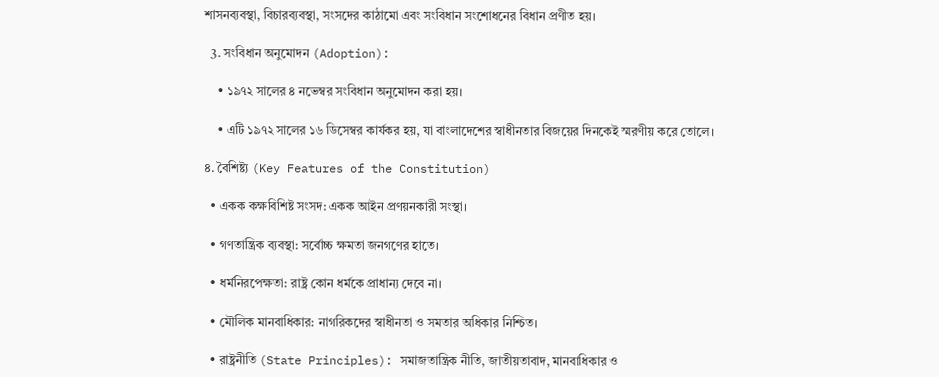শাসনব্যবস্থা, বিচারব্যবস্থা, সংসদের কাঠামো এবং সংবিধান সংশোধনের বিধান প্রণীত হয়।

  3. সংবিধান অনুমোদন (Adoption):

    • ১৯৭২ সালের ৪ নভেম্বর সংবিধান অনুমোদন করা হয়।

    • এটি ১৯৭২ সালের ১৬ ডিসেম্বর কার্যকর হয়, যা বাংলাদেশের স্বাধীনতার বিজয়ের দিনকেই স্মরণীয় করে তোলে।

৪. বৈশিষ্ট্য (Key Features of the Constitution)

  • একক কক্ষবিশিষ্ট সংসদ: একক আইন প্রণয়নকারী সংস্থা।

  • গণতান্ত্রিক ব্যবস্থা: সর্বোচ্চ ক্ষমতা জনগণের হাতে।

  • ধর্মনিরপেক্ষতা: রাষ্ট্র কোন ধর্মকে প্রাধান্য দেবে না।

  • মৌলিক মানবাধিকার: নাগরিকদের স্বাধীনতা ও সমতার অধিকার নিশ্চিত।

  • রাষ্ট্রনীতি (State Principles): সমাজতান্ত্রিক নীতি, জাতীয়তাবাদ, মানবাধিকার ও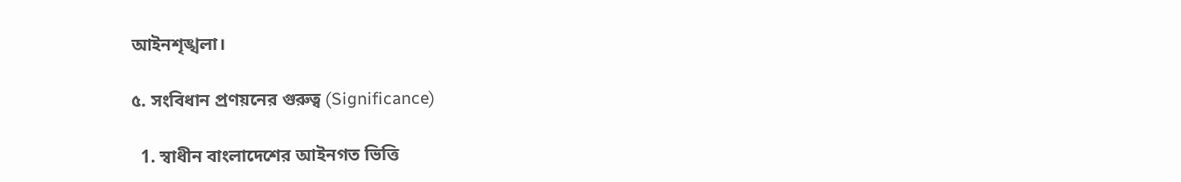আইনশৃঙ্খলা।

৫. সংবিধান প্রণয়নের গুরুত্ব (Significance)

  1. স্বাধীন বাংলাদেশের আইনগত ভিত্তি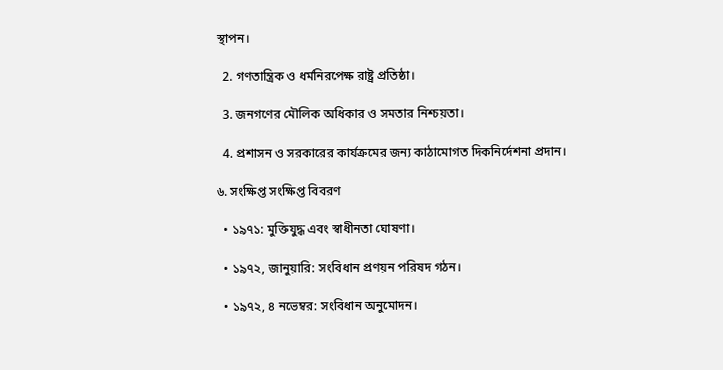স্থাপন।

  2. গণতান্ত্রিক ও ধর্মনিরপেক্ষ রাষ্ট্র প্রতিষ্ঠা।

  3. জনগণের মৌলিক অধিকার ও সমতার নিশ্চয়তা।

  4. প্রশাসন ও সরকারের কার্যক্রমের জন্য কাঠামোগত দিকনির্দেশনা প্রদান।

৬. সংক্ষিপ্ত সংক্ষিপ্ত বিবরণ

  • ১৯৭১: মুক্তিযুদ্ধ এবং স্বাধীনতা ঘোষণা।

  • ১৯৭২, জানুয়ারি: সংবিধান প্রণয়ন পরিষদ গঠন।

  • ১৯৭২, ৪ নভেম্বর: সংবিধান অনুমোদন।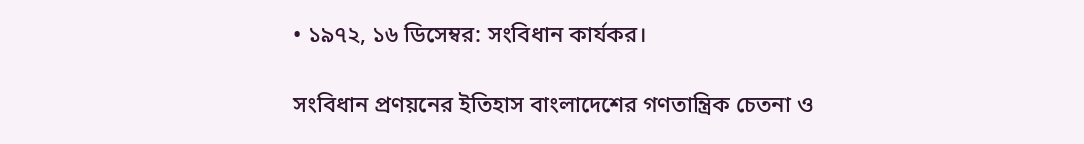• ১৯৭২, ১৬ ডিসেম্বর: সংবিধান কার্যকর।

সংবিধান প্রণয়নের ইতিহাস বাংলাদেশের গণতান্ত্রিক চেতনা ও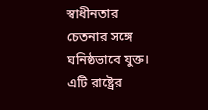স্বাধীনতার চেতনার সঙ্গে ঘনিষ্ঠভাবে যুক্ত। এটি রাষ্ট্রের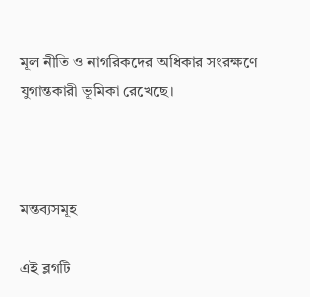মূল নীতি ও নাগরিকদের অধিকার সংরক্ষণে যুগান্তকারী ভূমিকা রেখেছে।



মন্তব্যসমূহ

এই ব্লগটি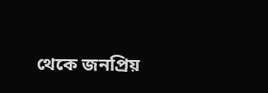থেকে জনপ্রিয়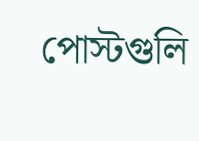পোস্টগুলি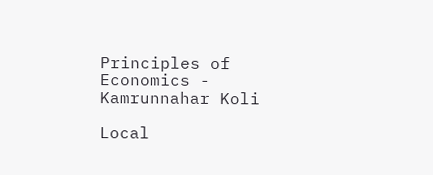Principles of Economics - Kamrunnahar Koli

Local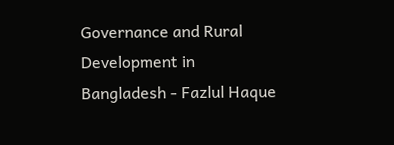Governance and Rural Development in Bangladesh - Fazlul Haque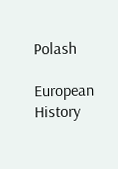Polash

European History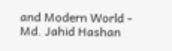and Modern World - Md. Jahid Hashan